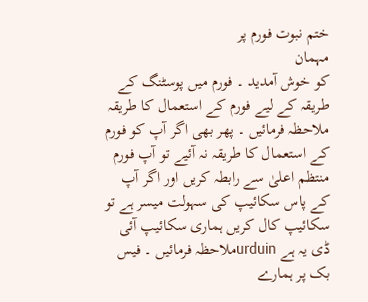ختم نبوت فورم پر
مہمان
کو خوش آمدید ۔ فورم میں پوسٹنگ کے طریقہ کے لیے فورم کے استعمال کا طریقہ ملاحظہ فرمائیں ۔ پھر بھی اگر آپ کو فورم کے استعمال کا طریقہ نہ آئیے تو آپ فورم منتظم اعلیٰ سے رابطہ کریں اور اگر آپ کے پاس سکائیپ کی سہولت میسر ہے تو سکائیپ کال کریں ہماری سکائیپ آئی ڈی یہ ہے urduinملاحظہ فرمائیں ۔ فیس بک پر ہمارے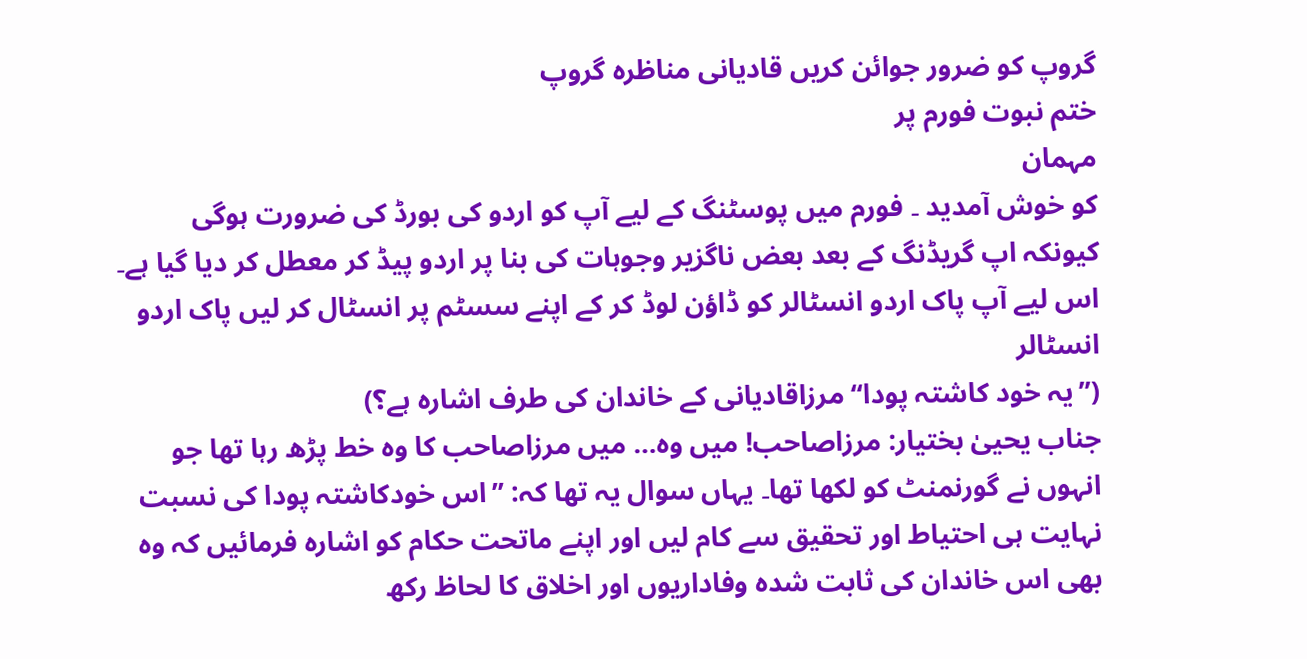گروپ کو ضرور جوائن کریں قادیانی مناظرہ گروپ
ختم نبوت فورم پر
مہمان
کو خوش آمدید ۔ فورم میں پوسٹنگ کے لیے آپ کو اردو کی بورڈ کی ضرورت ہوگی کیونکہ اپ گریڈنگ کے بعد بعض ناگزیر وجوہات کی بنا پر اردو پیڈ کر معطل کر دیا گیا ہے۔ اس لیے آپ پاک اردو انسٹالر کو ڈاؤن لوڈ کر کے اپنے سسٹم پر انسٹال کر لیں پاک اردو انسٹالر
(’’یہ خود کاشتہ پودا‘‘ مرزاقادیانی کے خاندان کی طرف اشارہ ہے؟)
جناب یحییٰ بختیار: مرزاصاحب! میں وہ… میں مرزاصاحب کا وہ خط پڑھ رہا تھا جو انہوں نے گورنمنٹ کو لکھا تھا۔ یہاں سوال یہ تھا کہ: ’’اس خودکاشتہ پودا کی نسبت نہایت ہی احتیاط اور تحقیق سے کام لیں اور اپنے ماتحت حکام کو اشارہ فرمائیں کہ وہ بھی اس خاندان کی ثابت شدہ وفاداریوں اور اخلاق کا لحاظ رکھ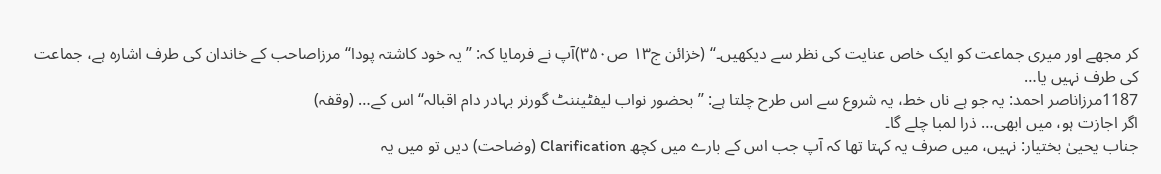کر مجھے اور میری جماعت کو ایک خاص عنایت کی نظر سے دیکھیں۔‘‘ (خزائن ج۱۳ ص۳۵۰)آپ نے فرمایا کہ: ’’یہ خود کاشتہ پودا‘‘ مرزاصاحب کے خاندان کی طرف اشارہ ہے، جماعت کی طرف نہیں یا…
1187مرزاناصر احمد: یہ جو ہے ناں خط، یہ شروع سے اس طرح چلتا ہے: ’’بحضور نواب لیفٹیننٹ گورنر بہادر دام اقبالہ‘‘ اس کے… (وقفہ)
اگر اجازت ہو، میں ابھی… ذرا لمبا چلے گا۔
جناب یحییٰ بختیار: نہیں، میں صرف یہ کہتا تھا کہ آپ جب اس کے بارے میں کچھ Clarification (وضاحت) دیں تو میں یہ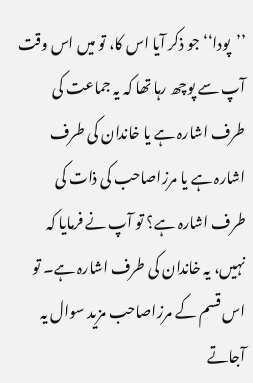’’پودا‘‘ جو ذکر آیا اس کا، تو میں اس وقت آپ سے پوچھ رہا تھا کہ یہ جماعت کی طرف اشارہ ہے یا خاندان کی طرف اشارہ ہے یا مرزاصاحب کی ذات کی طرف اشارہ ہے؟ تو آپ نے فرمایا کہ نہیں، یہ خاندان کی طرف اشارہ ہے۔ تو اس قسم کے مرزاصاحب مزید سوال یہ آجاتے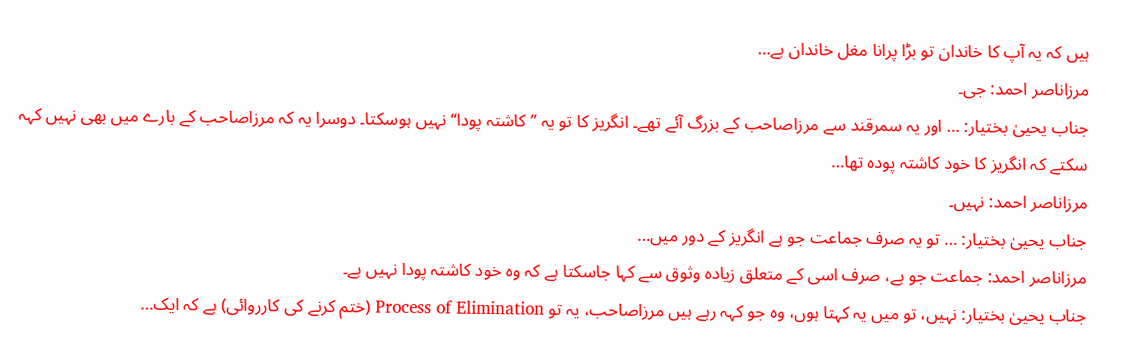ہیں کہ یہ آپ کا خاندان تو بڑا پرانا مغل خاندان ہے…
مرزاناصر احمد: جی۔
جناب یحییٰ بختیار: … اور یہ سمرقند سے مرزاصاحب کے بزرگ آئے تھے۔ انگریز کا تو یہ ’’کاشتہ پودا‘‘ نہیں ہوسکتا۔ دوسرا یہ کہ مرزاصاحب کے بارے میں بھی نہیں کہہ سکتے کہ انگریز کا خود کاشتہ پودہ تھا…
مرزاناصر احمد: نہیں۔
جناب یحییٰ بختیار: … تو یہ صرف جماعت جو ہے انگریز کے دور میں…
مرزاناصر احمد: جماعت جو ہے، صرف اسی کے متعلق زیادہ وثوق سے کہا جاسکتا ہے کہ وہ خود کاشتہ پودا نہیں ہے۔
جناب یحییٰ بختیار: نہیں، تو میں یہ کہتا ہوں، وہ جو کہہ رہے ہیں مرزاصاحب، یہ تو Process of Elimination (ختم کرنے کی کارروائی) ہے کہ ایک…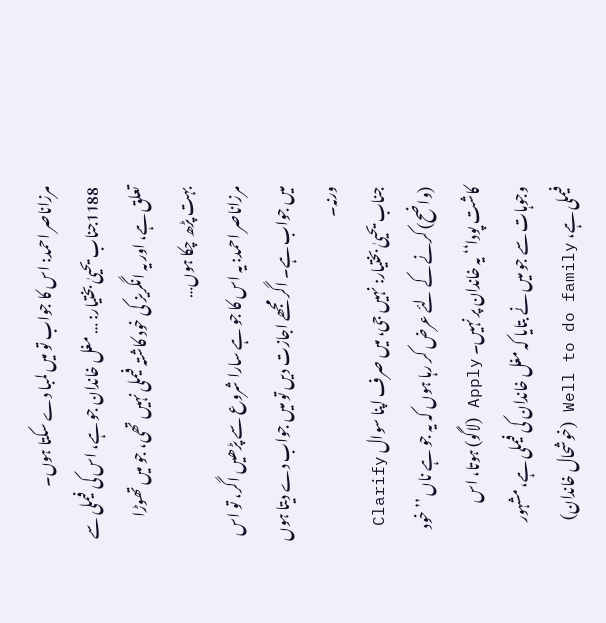مرزاناصر احمد: اس کا جواب تو میں لمبا دے سکتا ہوں۔
1188جناب یحییٰ بختیار: … مغل خاندان جو ہے، اس کی فیملی سے تعلق ہے، اور یہ انگریز کی خود کاشتہ فیملی نہیں تھی، جو میں تھوڑا بہت پڑھ چکا ہوں…
مرزاناصر احمد: یہ اس کا جو ہے سارا شروع سے پڑھیں اگر، تو اس میں جواب ہے۔ اگر مجھے اجازت دیں تو میں جواب دے دیتا ہوں ورنہ۔
جناب یحییٰ بختیار: نہیں جی، میں صرف اپنا سوال Clarify (واضح) کرنے کے لئے عرض کر رہا ہوں کہ یہ جو ہے ناں ’’خود کاشت پودا‘‘ یہ خاندان پر نہیں۔ Apply (لاگو) ہوتا، اس وجوہات سے جو میں نے بتایا کہ مغل خاندان کی فیملی ہے، مشہور فیملی ہے، Well to do family (خوشحال خاندان)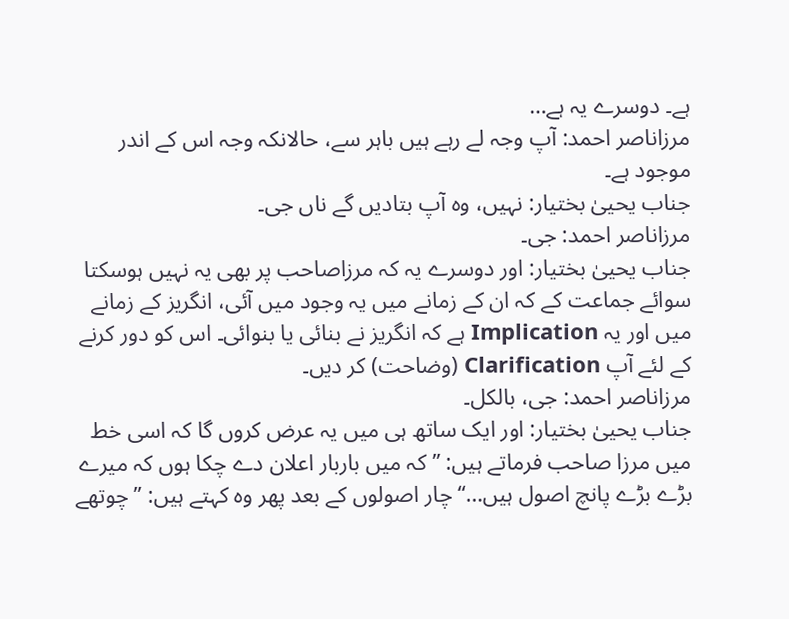ہے۔ دوسرے یہ ہے…
مرزاناصر احمد: آپ وجہ لے رہے ہیں باہر سے، حالانکہ وجہ اس کے اندر موجود ہے۔
جناب یحییٰ بختیار: نہیں، وہ آپ بتادیں گے ناں جی۔
مرزاناصر احمد: جی۔
جناب یحییٰ بختیار: اور دوسرے یہ کہ مرزاصاحب پر بھی یہ نہیں ہوسکتا سوائے جماعت کے کہ ان کے زمانے میں یہ وجود میں آئی، انگریز کے زمانے میں اور یہ Implication ہے کہ انگریز نے بنائی یا بنوائی۔ اس کو دور کرنے کے لئے آپ Clarification (وضاحت) کر دیں۔
مرزاناصر احمد: جی، بالکل۔
جناب یحییٰ بختیار: اور ایک ساتھ ہی میں یہ عرض کروں گا کہ اسی خط میں مرزا صاحب فرماتے ہیں: ’’کہ میں باربار اعلان دے چکا ہوں کہ میرے بڑے بڑے پانچ اصول ہیں…‘‘ چار اصولوں کے بعد پھر وہ کہتے ہیں: ’’چوتھے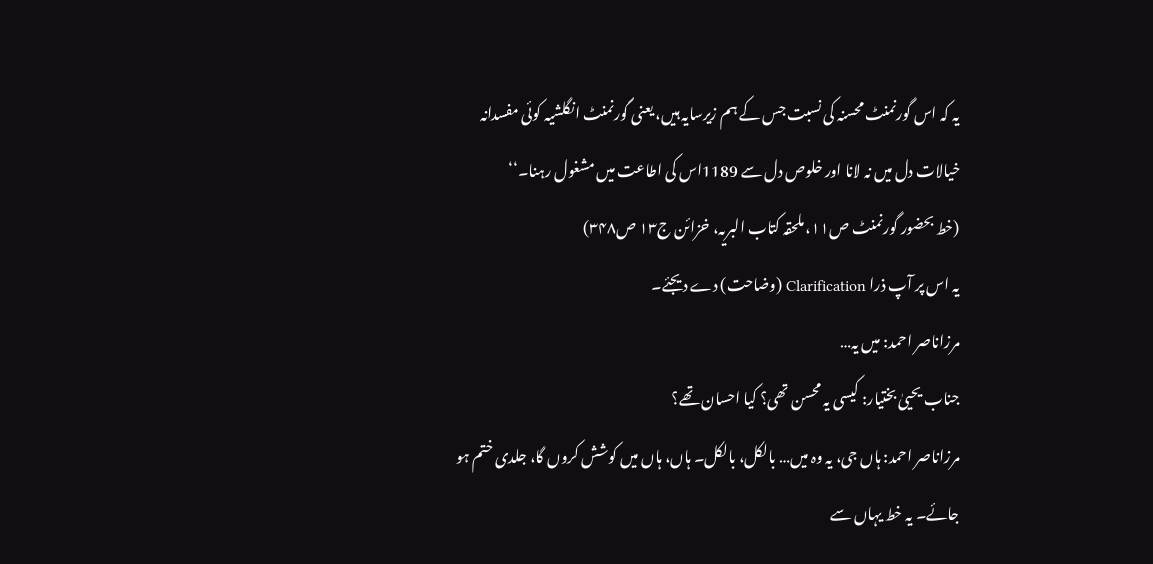یہ کہ اس گورنمنٹ محسنہ کی نسبت جس کے ہم زیرسایہ ہیں، یعنی گورنمنٹ انگلشیہ کوئی مفسدانہ خیالات دل میں نہ لانا اور خلوص دل سے 1189اس کی اطاعت میں مشغول رہنا۔‘‘
(خط بحضور گورنمنٹ ص۱۱، ملحقہ کتاب البریہ، خزائن ج۱۳ ص۳۴۸)
یہ اس پر آپ ذرا Clarification (وضاحت) دے دیجئے۔
مرزاناصر احمد: میں یہ…
جناب یحییٰ بختیار: کیسی یہ محسن تھی؟ کیا احسان تھے؟
مرزاناصر احمد: ہاں جی، یہ وہ میں… بالکل، بالکل۔ ہاں، ہاں میں کوشش کروں گا، جلدی ختم ہو جائے۔ یہ خط یہاں سے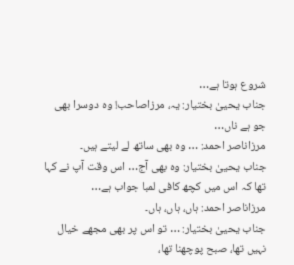شروع ہوتا ہے…
جناب یحییٰ بختیار: یہ، مرزاصاحب! وہ دوسرا بھی جو ہے ناں…
مرزاناصر احمد: … وہ بھی ساتھ لے لیتے ہیں۔
جناب یحییٰ بختیار: وہ بھی آج… اس وقت آپ نے کہا تھا کہ اس میں کچھ کافی لمبا جواب ہے…
مرزاناصر احمد: ہاں، ہاں، ہاں۔
جناب یحییٰ بختیار: … تو اس پر بھی مجھے خیال نہیں تھا، صبح پوچھنا تھا،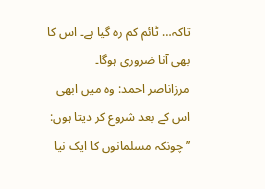تاکہ… ٹائم کم رہ گیا ہے۔ اس کا بھی آنا ضروری ہوگا۔
مرزاناصر احمد: وہ میں ابھی اس کے بعد شروع کر دیتا ہوں: ’’چونکہ مسلمانوں کا ایک نیا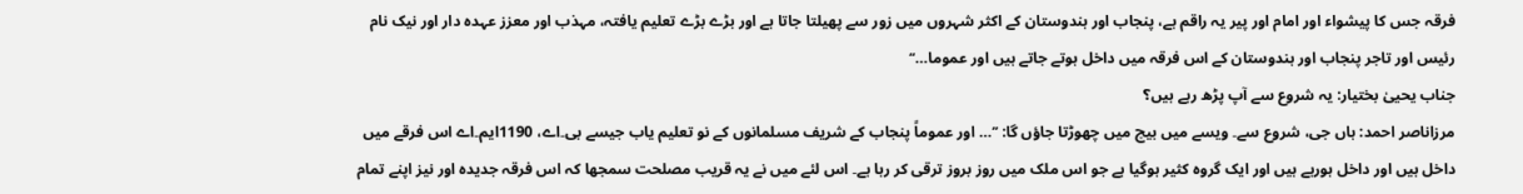فرقہ جس کا پیشواء اور امام اور پیر یہ راقم ہے، پنجاب اور ہندوستان کے اکثر شہروں میں زور سے پھیلتا جاتا ہے اور بڑے بڑے تعلیم یافتہ، مہذب اور معزز عہدہ دار اور نیک نام رئیس اور تاجر پنجاب اور ہندوستان کے اس فرقہ میں داخل ہوتے جاتے ہیں اور عموما…‘‘
جناب یحییٰ بختیار: یہ شروع سے آپ پڑھ رہے ہیں؟
مرزاناصر احمد: ہاں جی، شروع سے۔ ویسے میں بیچ میں چھوڑتا جاؤں گا: ’’… اور عموماً پنجاب کے شریف مسلمانوں کے نو تعلیم یاب جیسے بی۔اے، 1190ایم۔اے اس فرقے میں داخل ہیں اور داخل ہورہے ہیں اور ایک گروہ کثیر ہوگیا ہے جو اس ملک میں روز بروز ترقی کر رہا ہے۔ اس لئے میں نے یہ قریب مصلحت سمجھا کہ اس فرقہ جدیدہ اور نیز اپنے تمام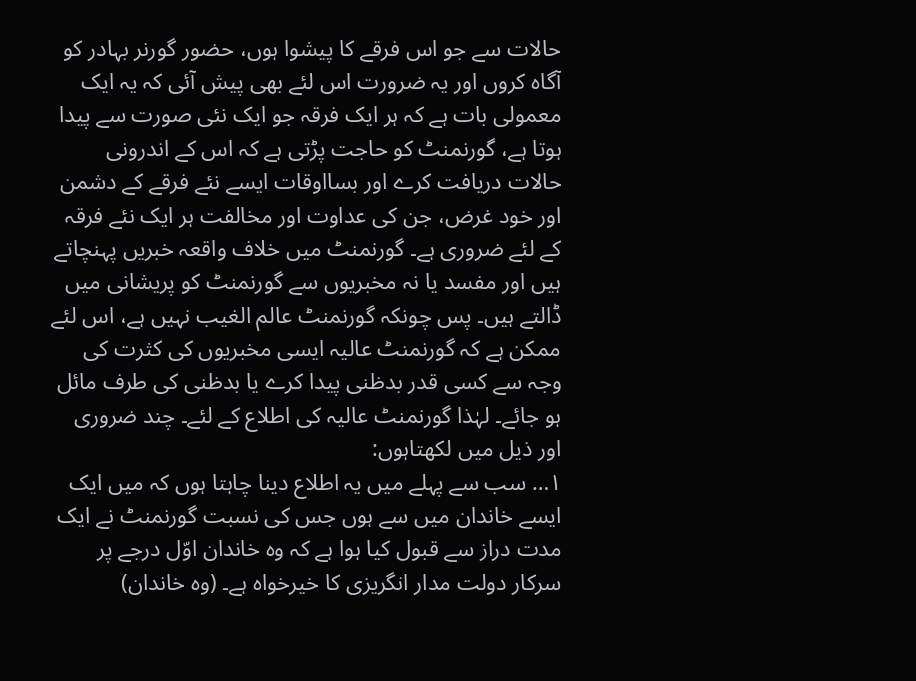حالات سے جو اس فرقے کا پیشوا ہوں، حضور گورنر بہادر کو آگاہ کروں اور یہ ضرورت اس لئے بھی پیش آئی کہ یہ ایک معمولی بات ہے کہ ہر ایک فرقہ جو ایک نئی صورت سے پیدا ہوتا ہے، گورنمنٹ کو حاجت پڑتی ہے کہ اس کے اندرونی حالات دریافت کرے اور بسااوقات ایسے نئے فرقے کے دشمن اور خود غرض، جن کی عداوت اور مخالفت ہر ایک نئے فرقہ کے لئے ضروری ہے۔ گورنمنٹ میں خلاف واقعہ خبریں پہنچاتے ہیں اور مفسد یا نہ مخبریوں سے گورنمنٹ کو پریشانی میں ڈالتے ہیں۔ پس چونکہ گورنمنٹ عالم الغیب نہیں ہے، اس لئے ممکن ہے کہ گورنمنٹ عالیہ ایسی مخبریوں کی کثرت کی وجہ سے کسی قدر بدظنی پیدا کرے یا بدظنی کی طرف مائل ہو جائے۔ لہٰذا گورنمنٹ عالیہ کی اطلاع کے لئے۔ چند ضروری اور ذیل میں لکھتاہوں:
۱… سب سے پہلے میں یہ اطلاع دینا چاہتا ہوں کہ میں ایک ایسے خاندان میں سے ہوں جس کی نسبت گورنمنٹ نے ایک مدت دراز سے قبول کیا ہوا ہے کہ وہ خاندان اوّل درجے پر سرکار دولت مدار انگریزی کا خیرخواہ ہے۔ (وہ خاندان)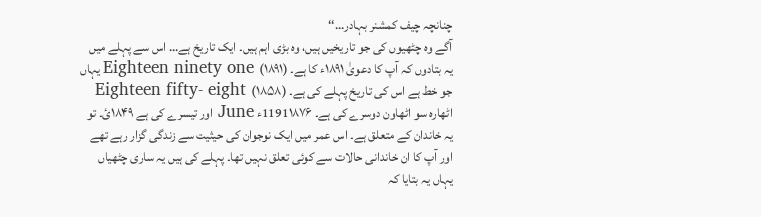چنانچہ چیف کمشنر بہادر…‘‘
آگے وہ چٹھیوں کی جو تاریخیں ہیں، وہ بڑی اہم ہیں۔ ایک تاریخ ہے… اس سے پہلے میں یہ بتادوں کہ آپ کا دعویٰ ۱۸۹۱ء کا ہے۔ Eighteen ninety one (۱۸۹۱) یہاں جو خط ہے اس کی تاریخ پہلے کی ہے۔ Eighteen fifty- eight (۱۸۵۸) اٹھارہ سو اٹھاون دوسرے کی ہے۔ 1191۱۸۷۶ء June اور تیسرے کی ہے ۱۸۴۹ئ۔ تو یہ خاندان کے متعلق ہے۔ اس عمر میں ایک نوجوان کی حیثیت سے زندگی گزار رہے تھے اور آپ کا ان خاندانی حالات سے کوئی تعلق نہیں تھا۔ پہلے کی ہیں یہ ساری چٹھیاں یہاں یہ بتایا کہ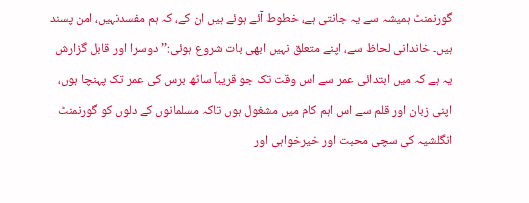گورنمنٹ ہمیشہ سے یہ جانتی ہے، خطوط آئے ہوئے ہیں ان کے، کہ ہم مفسدنہیں، امن پسند ہیں۔ خاندانی لحاظ سے، اپنے متعلق نہیں ابھی بات شروع ہوئی:’’دوسرا اور قابل گزارش یہ ہے کہ میں ابتدائی عمر سے اس وقت تک جو قریباً ساٹھ برس کی عمر تک پہنچا ہوں، اپنی زبان اور قلم سے اس اہم کام میں مشغول ہوں تاکہ مسلمانوں کے دلوں کو گورنمنٹ انگلشیہ کی سچی محبت اور خیرخواہی اور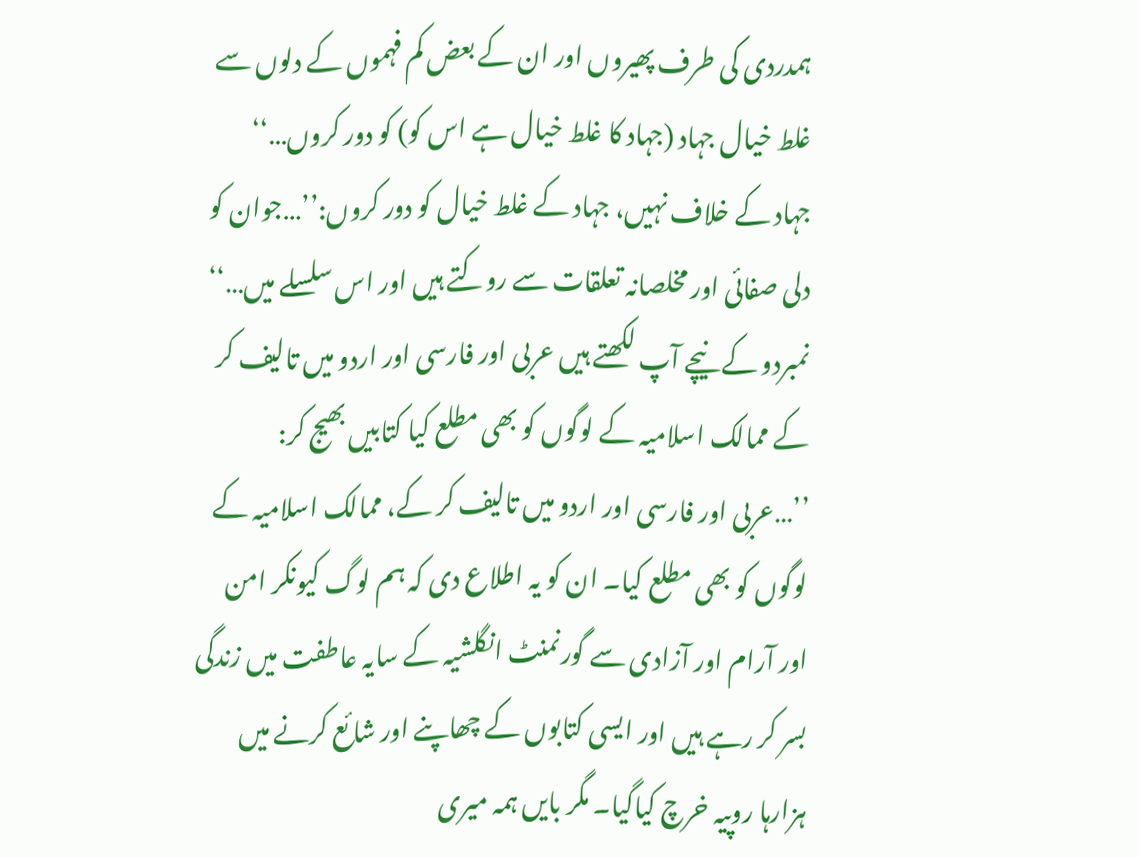ہمدردی کی طرف پھیروں اور ان کے بعض کم فہموں کے دلوں سے غلط خیال جہاد (جہاد کا غلط خیال ہے اس کو) کو دور کروں…‘‘
جہاد کے خلاف نہیں، جہاد کے غلط خیال کو دور کروں:’’…جوان کو دلی صفائی اور مخلصانہ تعلقات سے روکتے ہیں اور اس سلسلے میں…‘‘
نمبردو کے نیچے آپ لکھتے ہیں عربی اور فارسی اور اردو میں تالیف کر کے ممالک اسلامیہ کے لوگوں کو بھی مطلع کیا کتابیں بھیج کر: ’’…عربی اور فارسی اور اردو میں تالیف کر کے، ممالک اسلامیہ کے لوگوں کو بھی مطلع کیا۔ ان کو یہ اطلاع دی کہ ہم لوگ کیونکر امن اور آرام اور آزادی سے گورنمنٹ انگلشیہ کے سایہ عاطفت میں زندگی بسر کر رہے ہیں اور ایسی کتابوں کے چھاپنے اور شائع کرنے میں ہزارہا روپیہ خرچ کیاگیا۔ مگر بایں ہمہ میری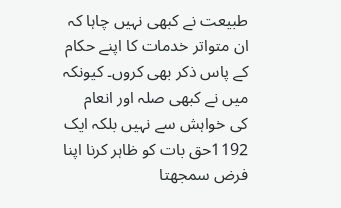طبیعت نے کبھی نہیں چاہا کہ ان متواتر خدمات کا اپنے حکام کے پاس ذکر بھی کروں۔ کیونکہ میں نے کبھی صلہ اور انعام کی خواہش سے نہیں بلکہ ایک 1192حق بات کو ظاہر کرنا اپنا فرض سمجھتا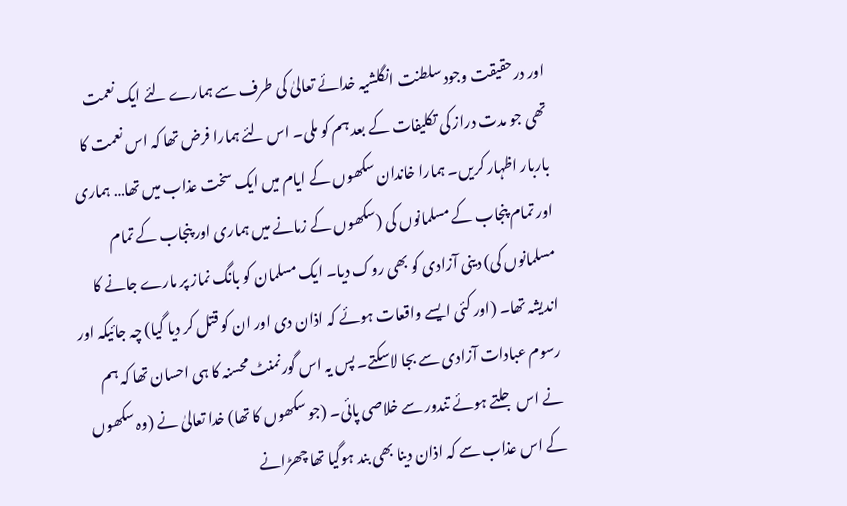اور درحقیقت وجود سلطنت انگلشیہ خدائے تعالیٰ کی طرف سے ہمارے لئے ایک نعمت تھی جو مدت دراز کی تکلیفات کے بعد ہم کو ملی۔ اس لئے ہمارا فرض تھا کہ اس نعمت کا باربار اظہار کریں۔ ہمارا خاندان سکھوں کے ایام میں ایک سخت عذاب میں تھا… ہماری اور تمام پنجاب کے مسلمانوں کی (سکھوں کے زمانے میں ہماری اور پنجاب کے تمام مسلمانوں کی) دینی آزادی کو بھی روک دیا۔ ایک مسلمان کو بانگ نماز پر مارے جانے کا اندیشہ تھا۔ (اور کئی ایسے واقعات ہوئے کہ اذان دی اور ان کو قتل کر دیا گیا) چہ جائیکہ اور رسوم عبادات آزادی سے بجا لاسکتے۔ پس یہ اس گورنمنٹ محسنہ کا ہی احسان تھا کہ ہم نے اس جلتے ہوئے تندور سے خلاصی پائی۔ (جو سکھوں کا تھا) خدا تعالیٰ نے (وہ سکھوں کے اس عذاب سے کہ اذان دینا بھی بند ہوگیا تھا چھڑانے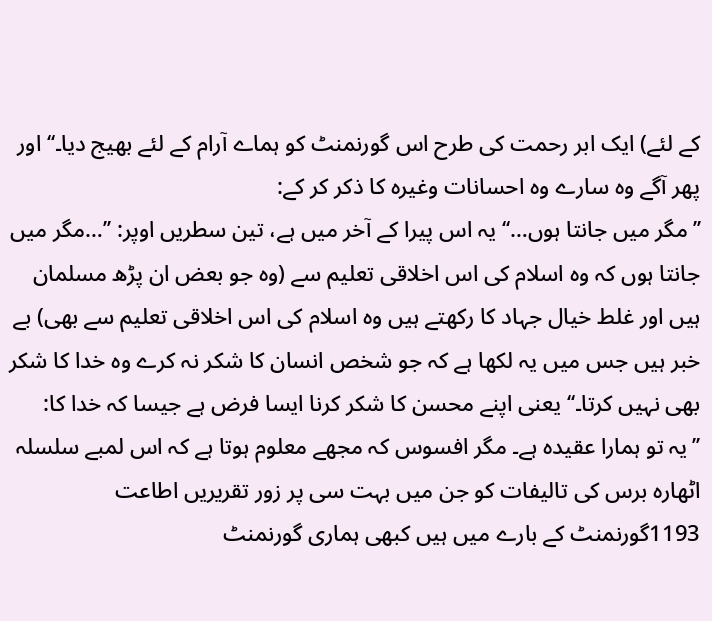کے لئے) ایک ابر رحمت کی طرح اس گورنمنٹ کو ہماے آرام کے لئے بھیج دیا۔‘‘ اور پھر آگے وہ سارے وہ احسانات وغیرہ کا ذکر کر کے:
’’مگر میں جانتا ہوں…‘‘ یہ اس پیرا کے آخر میں ہے، تین سطریں اوپر: ’’…مگر میں جانتا ہوں کہ وہ اسلام کی اس اخلاقی تعلیم سے (وہ جو بعض ان پڑھ مسلمان ہیں اور غلط خیال جہاد کا رکھتے ہیں وہ اسلام کی اس اخلاقی تعلیم سے بھی) بے خبر ہیں جس میں یہ لکھا ہے کہ جو شخص انسان کا شکر نہ کرے وہ خدا کا شکر بھی نہیں کرتا۔‘‘ یعنی اپنے محسن کا شکر کرنا ایسا فرض ہے جیسا کہ خدا کا:
’’یہ تو ہمارا عقیدہ ہے۔ مگر افسوس کہ مجھے معلوم ہوتا ہے کہ اس لمبے سلسلہ اٹھارہ برس کی تالیفات کو جن میں بہت سی پر زور تقریریں اطاعت 1193گورنمنٹ کے بارے میں ہیں کبھی ہماری گورنمنٹ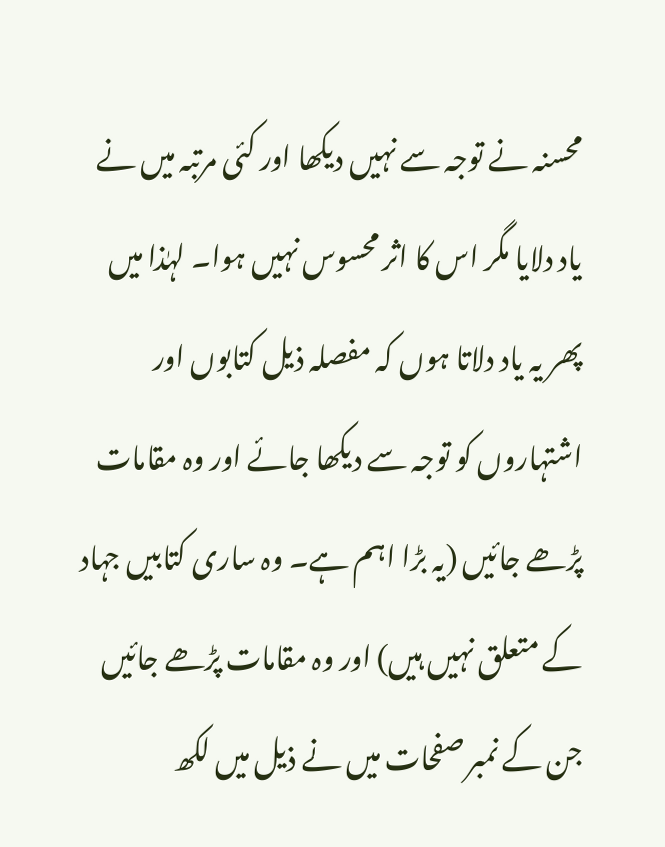محسنہ نے توجہ سے نہیں دیکھا اور کئی مرتبہ میں نے یاد دلایا مگر اس کا اثر محسوس نہیں ہوا۔ لہٰذا میں پھر یہ یاد دلاتا ہوں کہ مفصلہ ذیل کتابوں اور اشتہاروں کو توجہ سے دیکھا جائے اور وہ مقامات پڑھے جائیں (یہ بڑا اہم ہے۔ وہ ساری کتابیں جہاد کے متعلق نہیں ہیں) اور وہ مقامات پڑھے جائیں جن کے نمبر صفحات میں نے ذیل میں لکھ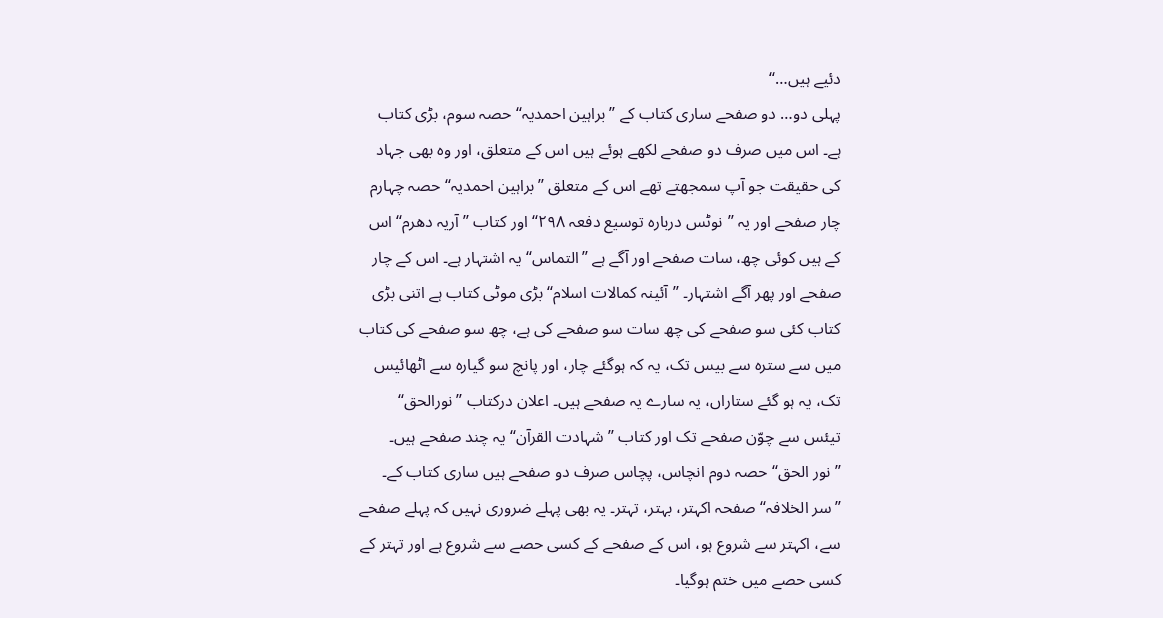دئیے ہیں…‘‘
پہلی دو… دو صفحے ساری کتاب کے ’’براہین احمدیہ‘‘ حصہ سوم، بڑی کتاب ہے۔ اس میں صرف دو صفحے لکھے ہوئے ہیں اس کے متعلق، اور وہ بھی جہاد کی حقیقت جو آپ سمجھتے تھے اس کے متعلق ’’براہین احمدیہ‘‘ حصہ چہارم چار صفحے اور یہ ’’نوٹس دربارہ توسیع دفعہ ۲۹۸‘‘ اور کتاب ’’آریہ دھرم‘‘ اس کے ہیں کوئی چھ، سات صفحے اور آگے ہے ’’التماس‘‘ یہ اشتہار ہے۔ اس کے چار صفحے اور پھر آگے اشتہار۔ ’’آئینہ کمالات اسلام‘‘ بڑی موٹی کتاب ہے اتنی بڑی کتاب کئی سو صفحے کی چھ سات سو صفحے کی ہے، چھ سو صفحے کی کتاب میں سے سترہ سے بیس تک، یہ کہ ہوگئے چار، اور پانچ سو گیارہ سے اٹھائیس تک، یہ ہو گئے ستاراں، یہ سارے یہ صفحے ہیں۔ اعلان درکتاب ’’نورالحق‘‘ تیئس سے چوّن صفحے تک اور کتاب ’’شہادت القرآن‘‘ یہ چند صفحے ہیں۔ ’’نور الحق‘‘ حصہ دوم انچاس، پچاس صرف دو صفحے ہیں ساری کتاب کے۔ ’’سر الخلافہ‘‘ صفحہ اکہتر، بہتر، تہتر۔ یہ بھی پہلے ضروری نہیں کہ پہلے صفحے سے، اکہتر سے شروع ہو، اس کے صفحے کے کسی حصے سے شروع ہے اور تہتر کے کسی حصے میں ختم ہوگیا۔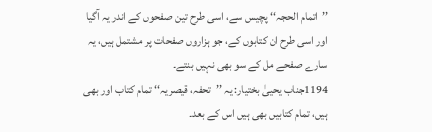’’اتمام الحجہ‘‘ پچیس سے، اسی طرح تین صفحوں کے اندر یہ آگیا اور اسی طرح ان کتابوں کے، جو ہزاروں صفحات پر مشتمل ہیں، یہ سارے صفحے مل کے سو بھی نہیں بنتے۔
1194جناب یحییٰ بختیار: یہ ’’تحفہ، قیصریہ‘‘ تمام کتاب اور بھی ہیں، تمام کتابیں بھی ہیں اس کے بعد۔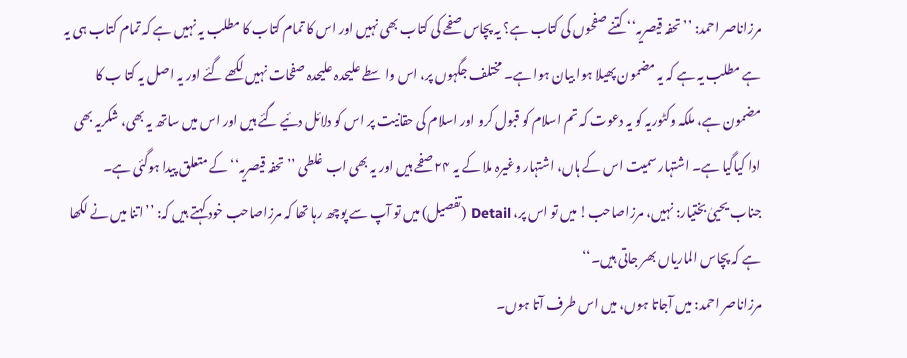مرزاناصر احمد: ’’تحفہ قیصریہ‘‘ کتنے صفحوں کی کتاب ہے؟ یہ پچاس صفحے کی کتاب بھی نہیں اور اس کا تمام کتاب کا مطلب یہ نہیں ہے کہ تمام کتاب ہی یہ ہے مطلب یہ ہے کہ یہ مضمون پھیلا ہوا بیان ہوا ہے۔ مختلف جگہوں پر، اس واسطے علیحدہ علیحدہ صفحات نہیں لکھے گئے اور یہ اصل یہ کتا ب کا مضمون ہے، ملکہ وکٹوریہ کو یہ دعوت کہ تم اسلام کو قبول کرو اور اسلام کی حقانیت پر اس کو دلائل دئیے گئے ہیں اور اس میں ساتھ یہ بھی، شکریہ بھی ادا کیاگیا ہے۔ اشتہار سمیت اس کے ہاں، اشتہار وغیرہ ملا کے یہ ۲۴ صفحے ہیں اور یہ بھی اب غلطی ’’تحفہ قیصریہ‘‘ کے متعلق پیدا ہوگئی ہے۔
جناب یحییٰ بختیار: نہیں، مرزاصاحب! میں تو اس پر، Detail (تفصیل) میں تو آپ سے پوچھ رہا تھا کہ مرزاصاحب خود کہتے ہیں کہ: ’’اتنا میں نے لکھا ہے کہ پچاس الماریاں بھر جاتی ہیں۔‘‘
مرزاناصر احمد: میں آجاتا ہوں، میں اس طرف آتا ہوں۔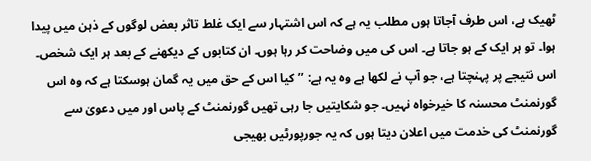ٹھیک ہے، اس طرف آجاتا ہوں مطلب یہ ہے کہ اس اشتہار سے ایک غلط تاثر بعض لوگوں کے ذہن میں پیدا ہوا۔ تو ہر ایک کے ہو جاتا ہے۔ اس کی میں وضاحت کر رہا ہوں۔ ان کتابوں کے دیکھنے کے بعد ہر ایک شخص۔ اس نتیجے پر پہنچتا ہے، جو آپ نے لکھا ہے وہ یہ ہے: ’’کیا اس کے حق میں یہ گمان ہوسکتا ہے کہ وہ اس گورنمنٹ محسنہ کا خیرخواہ نہیں۔ جو شکایتیں جا رہی تھیں گورنمنٹ کے پاس اور میں دعویٰ سے گورنمنٹ کی خدمت میں اعلان دیتا ہوں کہ یہ جورپورٹیں بھیجی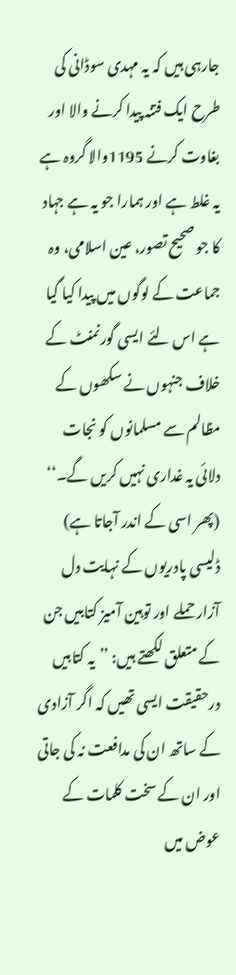جارہی ہیں کہ یہ مہدی سوڈانی کی طرح ایک فتنہ پیدا کرنے والا اور بغاوت کرنے 1195والا گروہ ہے یہ غلط ہے اور ہمارا جو یہ ہے جہاد کا جو صحیح تصور، عین اسلامی، وہ جماعت کے لوگوں میں پیدا کیا گیا ہے اس لئے ایسی گورنمنٹ کے خلاف جنہوں نے سکھوں کے مظالم سے مسلمانوں کو نجات دلائی یہ غداری نہیں کریں گے۔‘‘
(پھر اسی کے اندر آجاتا ہے) ڈلیسی پادریوں کے نہایت دل آزار حملے اور توہین آمیز کتابیں جن کے متعلق لکھتے ہیں: ’’یہ کتابیں درحقیقت ایسی تھیں کہ اگر آزادی کے ساتھ ان کی مدافعت نہ کی جاتی اور ان کے سخت کلمات کے عوض میں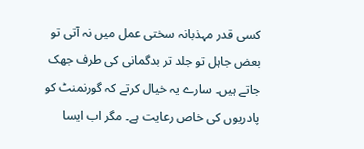کسی قدر مہذبانہ سختی عمل میں نہ آتی تو بعض جاہل تو جلد تر بدگمانی کی طرف جھک جاتے ہیں۔ سارے یہ خیال کرتے کہ گورنمنٹ کو پادریوں کی خاص رعایت ہے۔ مگر اب ایسا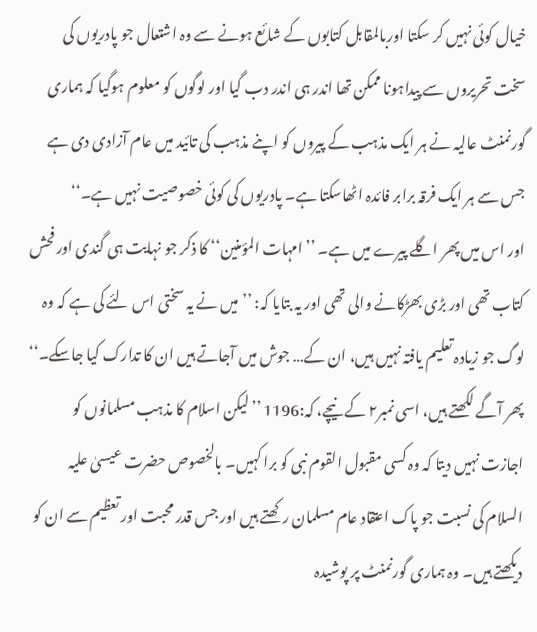خیال کوئی نہیں کر سکتا اوربالمقابل کتابوں کے شائع ہونے سے وہ اشتعال جو پادریوں کی سخت تحریروں سے پیداہونا ممکن تھا اندر ہی اندر دب گیا اور لوگوں کو معلوم ہوگیا کہ ہماری گورنمنٹ عالیہ نے ہر ایک مذہب کے پیروں کو اپنے مذہب کی تائید میں عام آزادی دی ہے جس سے ہر ایک فرقہ برابر فائدہ اٹھاسکتا ہے۔ پادریوں کی کوئی خصوصیت نہیں ہے۔‘‘
اور اس میں پھر اگلے پیرے میں ہے۔ ’’امہات المؤمنین‘‘ کا ذکر جو نہایت ہی گندی اور فحش کتاب تھی اور بڑی بھڑکانے والی تھی اور یہ بتایا کہ: ’’میں نے یہ سختی اس لئے کی ہے کہ وہ لوگ جو زیادہ تعلیم یافتہ نہیں ہیں، ان کے… جوش میں آجاتے ہیں ان کا تدارک کیا جاسکے۔‘‘ پھر آگے لکھتے ہیں، اسی نمبر۲ کے نیچے، کہ:1196 ’’لیکن اسلام کا مذہب مسلمانوں کو اجازت نہیں دیتا کہ وہ کسی مقبول القوم نبی کو برا کہیں۔ بالخصوص حضرت عیسیٰ علیہ السلام کی نسبت جو پاک اعتقاد عام مسلمان رکھتے ہیں اور جس قدر محبت اور تعظیم سے ان کو دیکھتے ہیں۔ وہ ہماری گورنمنٹ پر پوشیدہ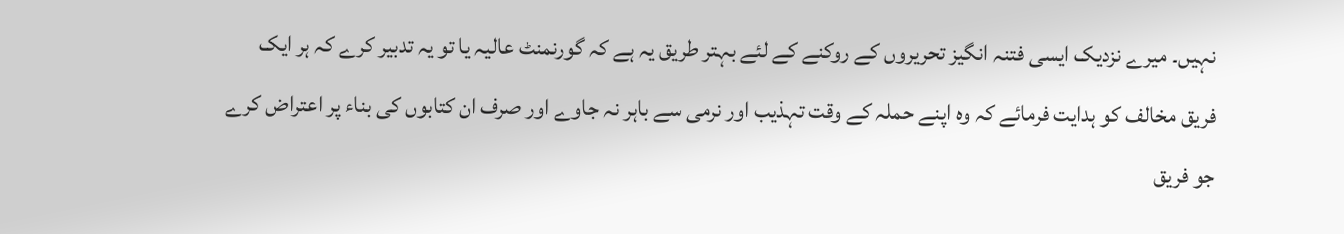نہیں۔ میرے نزدیک ایسی فتنہ انگیز تحریروں کے روکنے کے لئے بہتر طریق یہ ہے کہ گورنمنٹ عالیہ یا تو یہ تدبیر کرے کہ ہر ایک فریق مخالف کو ہدایت فرمائے کہ وہ اپنے حملہ کے وقت تہذیب اور نرمی سے باہر نہ جاوے اور صرف ان کتابوں کی بناء پر اعتراض کرے جو فریق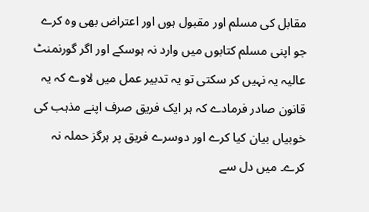مقابل کی مسلم اور مقبول ہوں اور اعتراض بھی وہ کرے جو اپنی مسلم کتابوں میں وارد نہ ہوسکے اور اگر گورنمنٹ عالیہ یہ نہیں کر سکتی تو یہ تدبیر عمل میں لاوے کہ یہ قانون صادر فرمادے کہ ہر ایک فریق صرف اپنے مذہب کی خوبیاں بیان کیا کرے اور دوسرے فریق پر ہرگز حملہ نہ کرے۔ میں دل سے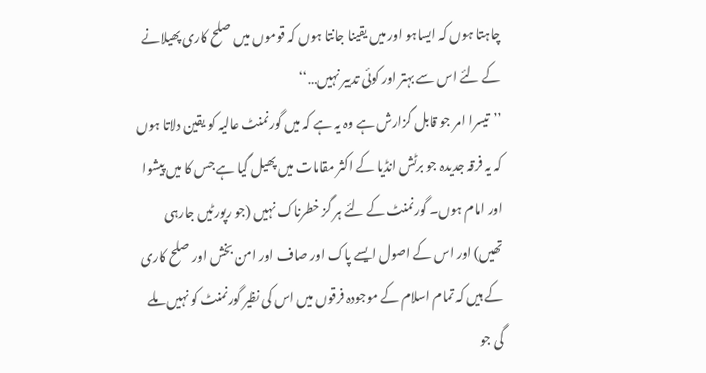چاہتا ہوں کہ ایساہو اور میں یقینا جانتا ہوں کہ قوموں میں صلح کاری پھیلانے کے لئے اس سے بہتر اور کوئی تدبیر نہیں…‘‘
’’تیسرا امر جو قابل گزارش ہے وہ یہ ہے کہ میں گورنمنٹ عالیہ کو یقین دلاتا ہوں کہ یہ فرقہ جدیدہ جو برٹش انڈیا کے اکثر مقامات میں پھیل گیا ہے جس کا میں پیشوا اور امام ہوں۔ گورنمنٹ کے لئے ہر گز خطرناک نہیں (جو رپورٹیں جارہی تھیں) اور اس کے اصول ایسے پاک اور صاف اور امن بخش اور صلح کاری کے ہیں کہ تمام اسلام کے موجودہ فرقوں میں اس کی نظیر گورنمنٹ کو نہیں ملے گی جو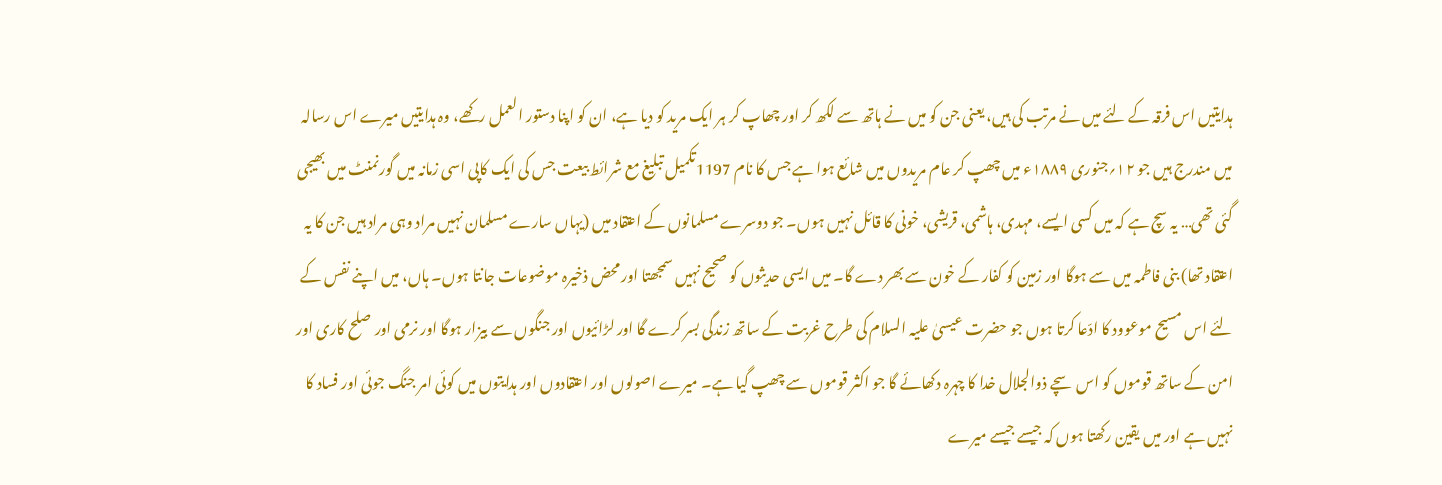ہدایتیں اس فرقہ کے لئے میں نے مرتب کی ہیں، یعنی جن کو میں نے ہاتھ سے لکھ کر اور چھاپ کر ہر ایک مرید کو دیا ہے، ان کو اپنا دستور العمل رکھے، وہ ہدایتیں میرے اس رسالہ میں مندرج ہیں جو ۱۲؍جنوری ۱۸۸۹ء میں چھپ کر عام مریدوں میں شائع ہوا ہے جس کا نام 1197تکمیل تبلیغ مع شرائط بیعت جس کی ایک کاپی اسی زمانہ میں گورنمنٹ میں بھیجی گئی تھی… یہ سچ ہے کہ میں کسی ایسے، مہدی، ہاشمی، قریشی، خونی کا قائل نہیں ہوں۔ جو دوسرے مسلمانوں کے اعتقاد میں (یہاں سارے مسلمان نہیں مراد وہی مراد ہیں جن کا یہ اعتقاد تھا) بنی فاطمہ میں سے ہوگا اور زمین کو کفار کے خون سے بھر دے گا۔ میں ایسی حدیثوں کو صحیح نہیں سمجھتا اور محض ذخیرہ موضوعات جانتا ہوں۔ ہاں، میں اپنے نفس کے لئے اس مسیح موعوود کا ادّعا کرتا ہوں جو حضرت عیسیٰ علیہ السلام کی طرح غربت کے ساتھ زندگی بسر کرے گا اور لڑائیوں اور جنگوں سے بیزار ہوگا اور نرمی اور صلح کاری اور امن کے ساتھ قوموں کو اس سچے ذوالجلال خدا کا چہرہ دکھائے گا جو اکثر قوموں سے چھپ گیا ہے۔ میرے اصولوں اور اعتقادوں اور ہدایتوں میں کوئی امر جنگ جوئی اور فساد کا نہیں ہے اور میں یقین رکھتا ہوں کہ جیسے جیسے میرے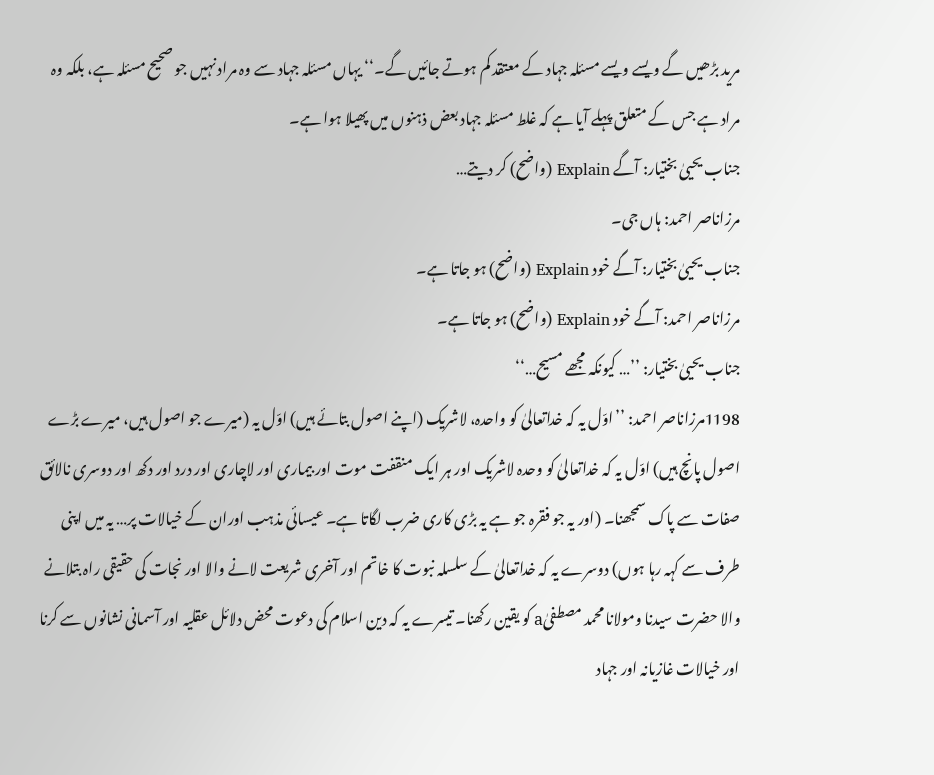مرید بڑھیں گے ویسے ویسے مسئلہ جہاد کے معتقد کم ہوتے جائیں گے۔‘‘ یہاں مسئلہ جہاد سے وہ مراد نہیں جو صحیح مسئلہ ہے، بلکہ وہ مراد ہے جس کے متعلق پہلے آیا ہے کہ غلط مسئلہ جہاد بعض ذہنوں میں پھیلا ہوا ہے۔
جناب یحییٰ بختیار: آگے Explain (واضح) کر دیتے…
مرزاناصر احمد: ہاں جی۔
جناب یحییٰ بختیار: آگے خود Explain (واضح) ہو جاتا ہے۔
مرزاناصر احمد: آگے خود Explain (واضح) ہو جاتا ہے۔
جناب یحییٰ بختیار: ’’… کیونکہ مجھے مسیح…‘‘
1198مرزاناصر احمد: ’’اوّل یہ کہ خداتعالیٰ کو واحدہ، لاشریک (اپنے اصول بتائے ہیں) اوّل یہ (میرے جو اصول ہیں، میرے بڑے اصول پانچ ہیں) اوّل یہ کہ خداتعالیٰ کو وحدہ لاشریک اور ہر ایک منقفت موت اور بیماری اور لاچاری اور درد اور دکھ اور دوسری نالائق صفات سے پاک سمجھنا۔ (اور یہ جو فقرہ جو ہے یہ بڑی کاری ضرب لگاتا ہے۔ عیسائی مذہب اوران کے خیالات پر… یہ میں اپنی طرف سے کہہ رہا ہوں) دوسرے یہ کہ خداتعالیٰ کے سلسلہ نبوت کا خاتم اور آخری شریعت لانے والا اور نجات کی حقیقی راہ بتلانے والا حضرت سیدنا ومولانا محمد مصطفیٰa کو یقین رکھنا۔ تیسرے یہ کہ دین اسلام کی دعوت محض دلائل عقلیہ اور آسمانی نشانوں سے کرنا اور خیالات غازیانہ اور جہاد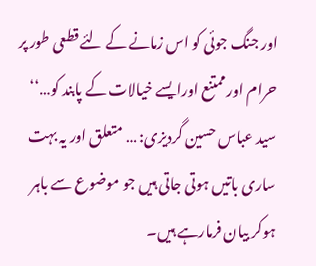اور جنگ جوئی کو اس زمانے کے لئے قطعی طور پر حرام اور ممتنع اورایسے خیالات کے پابند کو…‘‘
سید عباس حسین گردیزی: … متعلق اور یہ بہت ساری باتیں ہوتی جاتی ہیں جو موضوع سے باہر ہوکر بیان فرمارہے ہیں۔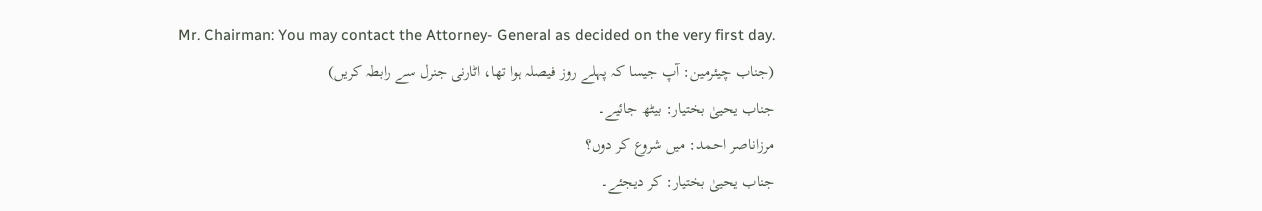Mr. Chairman: You may contact the Attorney- General as decided on the very first day.
(جناب چیئرمین: آپ جیسا کہ پہلے روز فیصلہ ہوا تھا، اٹارنی جنرل سے رابطہ کریں)
جناب یحییٰ بختیار: بیٹھ جائیے۔
مرزاناصر احمد: میں شروع کر دوں؟
جناب یحییٰ بختیار: کر دیجئے۔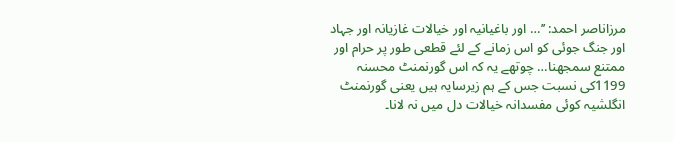مرزاناصر احمد: ’’… اور باغیانیہ اور خیالات غازیانہ اور جہاد اور جنگ جوئی کو اس زمانے کے لئے قطعی طور پر حرام اور ممتنع سمجھنا… چوتھے یہ کہ اس گورنمنٹ محسنہ 1199کی نسبت جس کے ہم زیرسایہ ہیں یعنی گورنمنٹ انگلشیہ کوئی مفسدانہ خیالات دل میں نہ لانا۔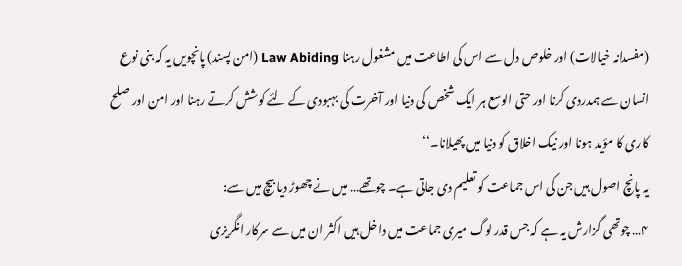(مفسدانہ خیالات) اور خلوص دل سے اس کی اطاعت میں مشغول رہنا Law Abiding (امن پسند) پانچویں یہ کہ بنی نوع انسان سے ہمدردی کرنا اور حتی الوسع ہر ایک شخص کی دنیا اور آخرت کی بہبودی کے لئے کوشش کرتے رہنا اور امن اور صلح کاری کا مؤید ہونا اور نیک اخلاق کو دنیا میں پھیلانا۔‘‘
یہ پانچ اصول ہیں جن کی اس جماعت کو تعلیم دی جاتی ہے۔ چوتھے… میں نے چھوڑ دیا بیچ میں سے:
۴… چوتھی گزارش یہ ہے کہ جس قدر لوگ میری جماعت میں داخل ہیں اکثر ان میں سے سرکار انگریزی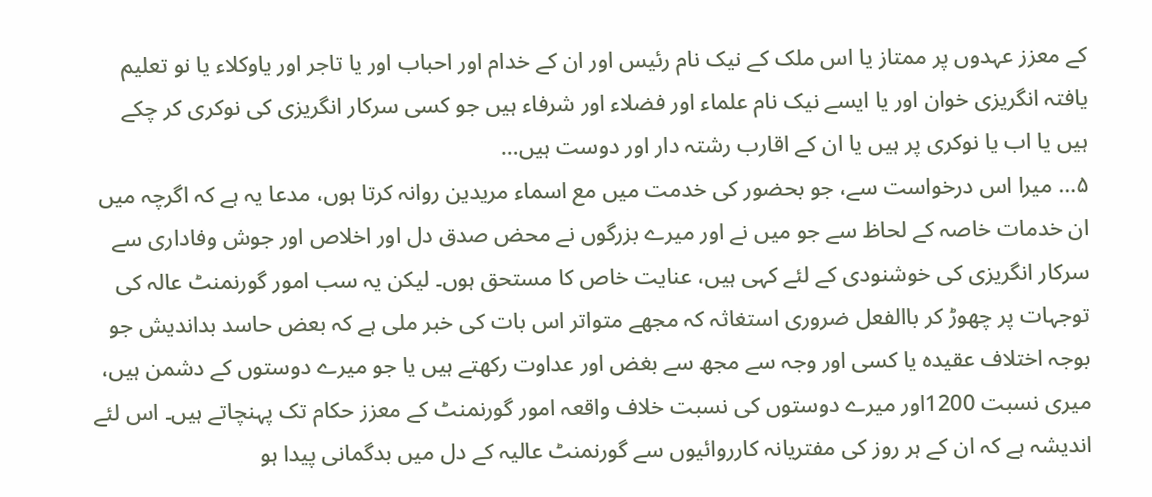کے معزز عہدوں پر ممتاز یا اس ملک کے نیک نام رئیس اور ان کے خدام اور احباب اور یا تاجر اور یاوکلاء یا نو تعلیم یافتہ انگریزی خوان اور یا ایسے نیک نام علماء اور فضلاء اور شرفاء ہیں جو کسی سرکار انگریزی کی نوکری کر چکے ہیں یا اب یا نوکری پر ہیں یا ان کے اقارب رشتہ دار اور دوست ہیں…
۵… میرا اس درخواست سے، جو بحضور کی خدمت میں مع اسماء مریدین روانہ کرتا ہوں، مدعا یہ ہے کہ اگرچہ میں ان خدمات خاصہ کے لحاظ سے جو میں نے اور میرے بزرگوں نے محض صدق دل اور اخلاص اور جوش وفاداری سے سرکار انگریزی کی خوشنودی کے لئے کہی ہیں، عنایت خاص کا مستحق ہوں۔ لیکن یہ سب امور گورنمنٹ عالہ کی توجہات پر چھوڑ کر باالفعل ضروری استغاثہ کہ مجھے متواتر اس بات کی خبر ملی ہے کہ بعض حاسد بداندیش جو بوجہ اختلاف عقیدہ یا کسی اور وجہ سے مجھ سے بغض اور عداوت رکھتے ہیں یا جو میرے دوستوں کے دشمن ہیں، میری نسبت 1200اور میرے دوستوں کی نسبت خلاف واقعہ امور گورنمنٹ کے معزز حکام تک پہنچاتے ہیں۔ اس لئے اندیشہ ہے کہ ان کے ہر روز کی مفتریانہ کارروائیوں سے گورنمنٹ عالیہ کے دل میں بدگمانی پیدا ہو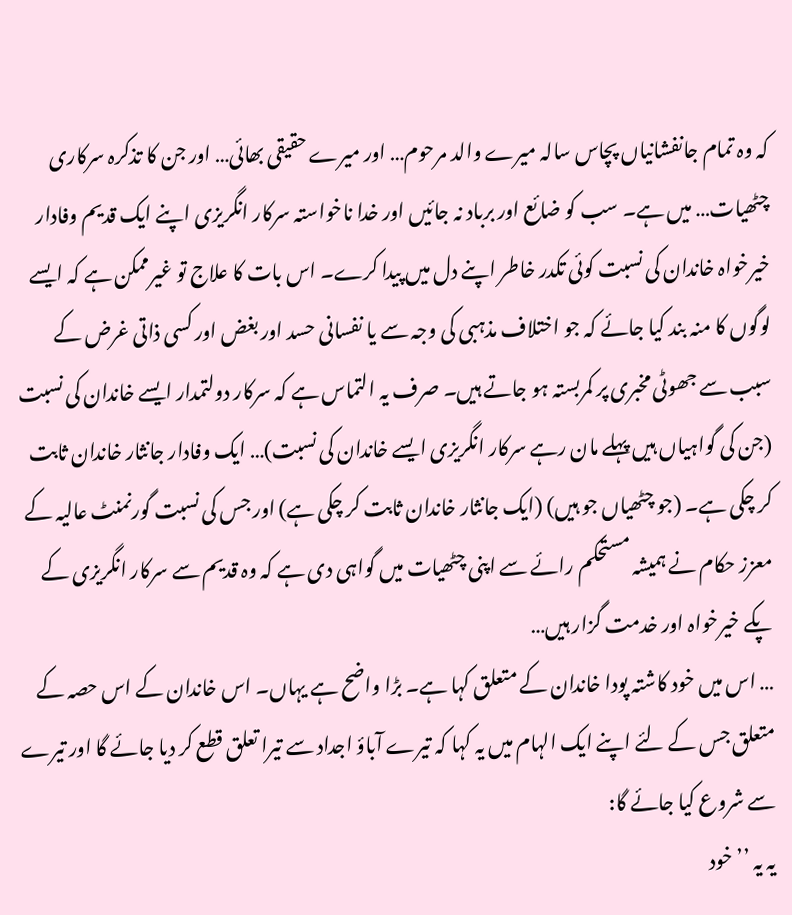کہ وہ تمام جانفشانیاں پچاس سالہ میرے والد مرحوم… اور میرے حقیقی بھائی… اور جن کا تذکرہ سرکاری چٹھیات… میں ہے۔ سب کو ضائع اور برباد نہ جائیں اور خدا ناخواستہ سرکار انگریزی اپنے ایک قدیم وفادار خیرخواہ خاندان کی نسبت کوئی تکدر خاطر اپنے دل میں پیدا کرے۔ اس بات کا علاج تو غیرممکن ہے کہ ایسے لوگوں کا منہ بند کیا جائے کہ جو اختلاف مذہبی کی وجہ سے یا نفسانی حسد اور بغض اور کسی ذاتی غرض کے سبب سے جھوٹی مخبری پر کمربستہ ہو جاتے ہیں۔ صرف یہ التماس ہے کہ سرکار دولتمدار ایسے خاندان کی نسبت (جن کی گواہیاں ہیں پہلے مان رہے سرکار انگریزی ایسے خاندان کی نسبت)… ایک وفادار جانثار خاندان ثابت کر چکی ہے۔ (جو چٹھیاں جو ہیں) (ایک جانثار خاندان ثابت کر چکی ہے) اور جس کی نسبت گورنمنٹ عالیہ کے معزز حکام نے ہمیشہ مستحکم رائے سے اپنی چٹھیات میں گواہی دی ہے کہ وہ قدیم سے سرکار انگریزی کے پکے خیرخواہ اور خدمت گزار ہیں…
… اس میں خود کاشتہ پودا خاندان کے متعلق کہا ہے۔ بڑا واضح ہے یہاں۔ اس خاندان کے اس حصہ کے متعلق جس کے لئے اپنے ایک الہام میں یہ کہا کہ تیرے آباؤ اجداد سے تیرا تعلق قطع کر دیا جائے گا اور تیرے سے شروع کیا جائے گا:
یہ یہ ’’خود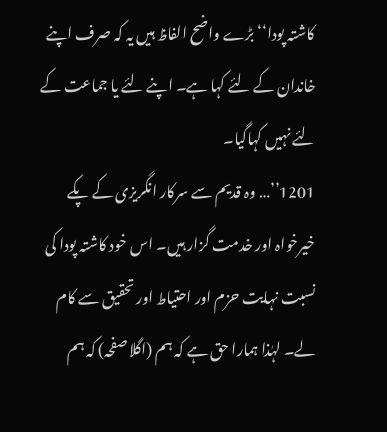کاشتہ پودا‘‘ بڑے واضح الفاظ ہیں یہ کہ صرف اپنے خاندان کے لئے کہا ہے۔ اپنے لئے یا جماعت کے لئے نہیں کہاگیا۔
1201’’… وہ قدیم سے سرکار انگریزی کے پکے خیرخواہ اور خدمت گزار ہیں۔ اس خود کاشتہ پودا کی نسبت نہایت حزم اور احتیاط اور تحقیق سے کام لے۔ لہٰذا ہمارا حق ہے کہ ہم (اگلا صفحہ) کہ ہم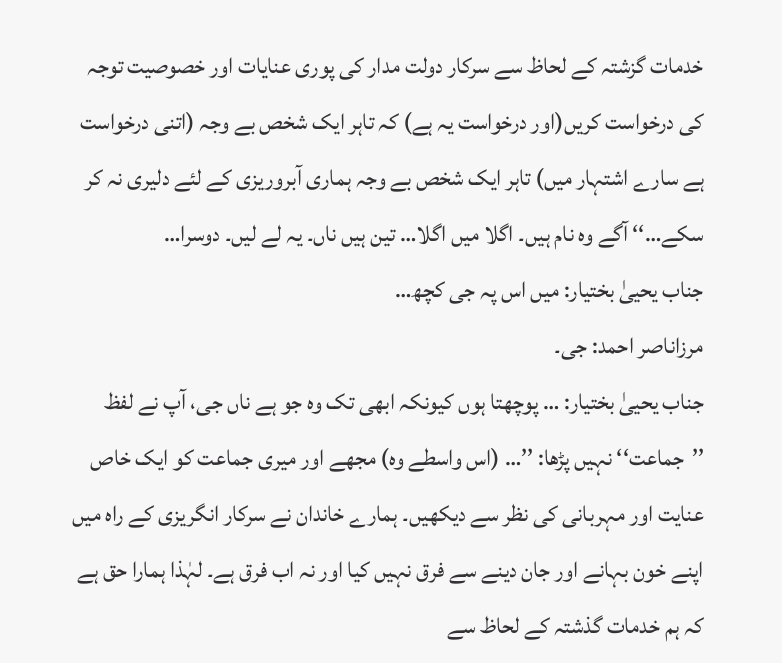خدمات گزشتہ کے لحاظ سے سرکار دولت مدار کی پوری عنایات اور خصوصیت توجہ کی درخواست کریں(اور درخواست یہ ہے) کہ تاہر ایک شخص بے وجہ (اتنی درخواست ہے سارے اشتہار میں) تاہر ایک شخص بے وجہ ہماری آبروریزی کے لئے دلیری نہ کر سکے…‘‘ آگے وہ نام ہیں۔ اگلا میں اگلا… تین ہیں ناں۔ یہ لے لیں۔ دوسرا…
جناب یحییٰ بختیار: میں اس پہ جی کچھ…
مرزاناصر احمد: جی۔
جناب یحییٰ بختیار: … پوچھتا ہوں کیونکہ ابھی تک وہ جو ہے ناں جی، آپ نے لفظ ’’جماعت‘‘ نہیں پڑھا: ’’… (اس واسطے وہ) مجھے اور میری جماعت کو ایک خاص عنایت اور مہربانی کی نظر سے دیکھیں۔ ہمارے خاندان نے سرکار انگریزی کے راہ میں اپنے خون بہانے اور جان دینے سے فرق نہیں کیا اور نہ اب فرق ہے۔ لہٰذا ہمارا حق ہے کہ ہم خدمات گذشتہ کے لحاظ سے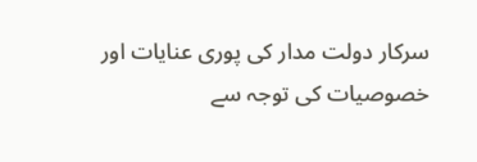سرکار دولت مدار کی پوری عنایات اور خصوصیات کی توجہ سے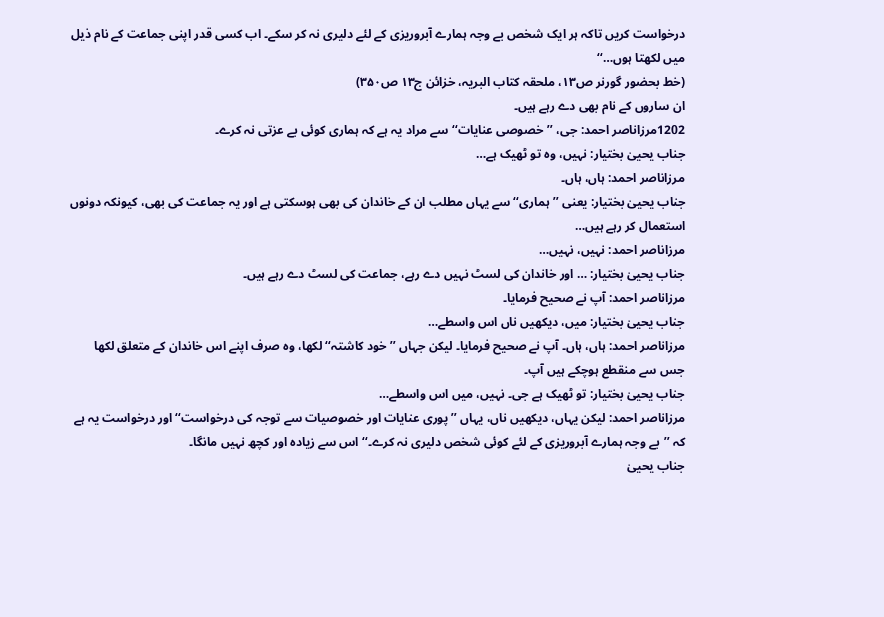درخواست کریں تاکہ ہر ایک شخص بے وجہ ہمارے آبروریزی کے لئے دلیری نہ کر سکے۔ اب کسی قدر اپنی جماعت کے نام ذیل میں لکھتا ہوں…‘‘
(خط بحضور گورنر ص۱۳، ملحقہ کتاب البریہ، خزائن ج۱۳ ص۳۵۰)
ان ساروں کے نام بھی دے رہے ہیں۔
1202مرزاناصر احمد: جی، ’’خصوصی عنایات‘‘ سے مراد یہ ہے کہ ہماری کوئی بے عزتی نہ کرے۔
جناب یحییٰ بختیار: نہیں، وہ تو ٹھیک ہے…
مرزاناصر احمد: ہاں، ہاں۔
جناب یحییٰ بختیار: یعنی ’’ہماری‘‘ سے یہاں مطلب ان کے خاندان کی بھی ہوسکتی ہے اور یہ جماعت کی بھی، کیونکہ دونوں استعمال کر رہے ہیں…
مرزاناصر احمد: نہیں، نہیں…
جناب یحییٰ بختیار: … اور خاندان کی لسٹ نہیں دے رہے، جماعت کی لسٹ دے رہے ہیں۔
مرزاناصر احمد: آپ نے صحیح فرمایا۔
جناب یحییٰ بختیار: میں، دیکھیں ناں اس واسطے…
مرزاناصر احمد: ہاں، ہاں۔ آپ نے صحیح فرمایا۔ لیکن جہاں ’’خود کاشتہ‘‘ لکھا، وہ صرف اپنے اس خاندان کے متعلق لکھا جس سے منقطع ہوچکے ہیں آپ۔
جناب یحییٰ بختیار: تو ٹھیک ہے جی۔ نہیں، میں اس واسطے…
مرزاناصر احمد: لیکن یہاں، دیکھیں ناں، یہاں ’’پوری عنایات اور خصوصیات سے توجہ کی درخواست‘‘ اور درخواست یہ ہے کہ ’’بے وجہ ہمارے آبروریزی کے لئے کوئی شخص دلیری نہ کرے۔‘‘ اس سے زیادہ اور کچھ نہیں مانگا۔
جناب یحییٰ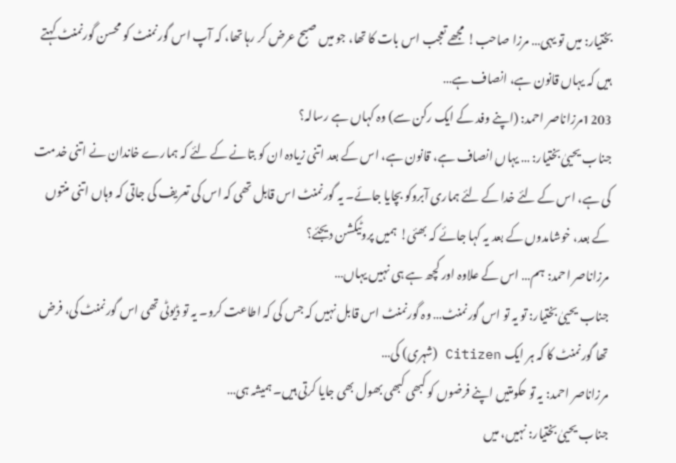بختیار: میں تو یہی… مرزا صاحب! مجھے تعجب اس بات کا تھا، جو میں صبح عرض کر رہا تھا، کہ آپ اس گورنمنٹ کو محسن گورنمنٹ کہتے ہیں کہ یہاں قانون ہے، انصاف ہے…
1203مرزاناصر احمد: (اپنے وفد کے ایک رکن سے) وہ کہاں ہے رسالہ؟
جناب یحییٰ بختیار: … یہاں انصاف ہے، قانون ہے، اس کے بعد اتنی زیادہ ان کو بتانے کے لئے کہ ہمارے خاندان نے اتنی خدمت کی ہے، اس کے لئے خدا کے لئے ہماری آبروکو بچایا جائے۔ یہ گورنمنٹ اس قابل تھی کہ اس کی تعریف کی جاتی کہ وہاں اتنی منتوں کے بعد، خوشامدوں کے بعد یہ کہا جائے کہ بھئی! ہمیں پروٹیکشن دیجئے؟
مرزاناصر احمد: ہم… اس کے علاوہ اور کچھ ہے ہی نہیں یہاں…
جناب یحییٰ بختیار: تو یہ تو اس گورنمنٹ… وہ گورنمنٹ اس قابل نہیں کہ جس کی کہ اطاعت کرو۔ یہ تو ڈیوٹی تھی اس گورنمنٹ کی، فرض تھا گورنمنٹ کا کہ ہر ایک Citizen (شہری) کی…
مرزاناصر احمد: یہ تو حکومتیں اپنے فرضوں کو کبھی کبھی بھول بھی جایا کرتی ہیں۔ ہمیشہ ہی…
جناب یحییٰ بختیار: نہیں، میں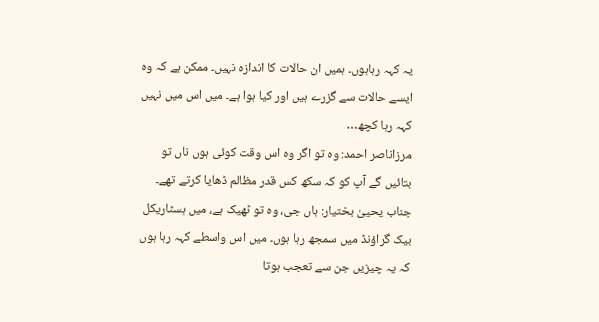یہ کہہ رہاہوں۔ ہمیں ان حالات کا اندازہ نہیں۔ ممکن ہے کہ وہ ایسے حالات سے گزرے ہیں اور کیا ہوا ہے۔ میں اس میں نہیں کہہ رہا کچھ…
مرزاناصر احمد: وہ تو اگر وہ اس وقت کوئی ہوں ناں تو بتائیں گے آپ کو کہ سکھ کس قدر مظالم ڈھایا کرتے تھے۔
جناب یحییٰ بختیار: ہاں جی، وہ تو ٹھیک ہے، میں ہسٹاریکل بیک گراؤنڈ میں سمجھ رہا ہوں۔ میں اس واسطے کہہ رہا ہوں کہ یہ چیزیں جن سے تعجب ہوتا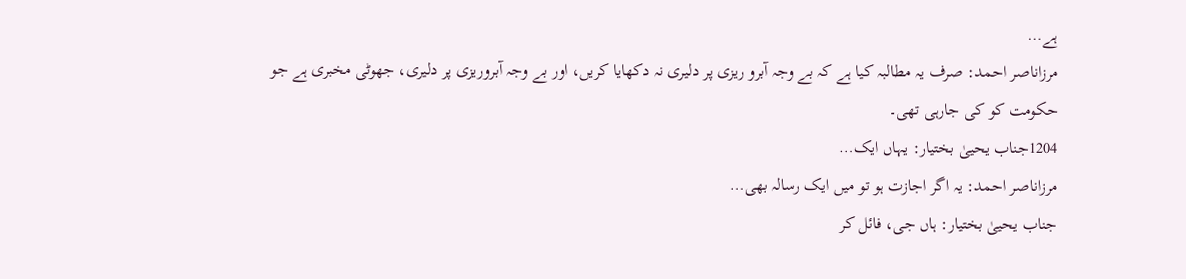ہے…
مرزاناصر احمد: صرف یہ مطالبہ کیا ہے کہ بے وجہ آبرو ریزی پر دلیری نہ دکھایا کریں، اور بے وجہ آبروریزی پر دلیری، جھوٹی مخبری ہے جو حکومت کو کی جارہی تھی۔
1204جناب یحییٰ بختیار: یہاں ایک…
مرزاناصر احمد: یہ اگر اجازت ہو تو میں ایک رسالہ بھی…
جناب یحییٰ بختیار: ہاں جی، فائل کر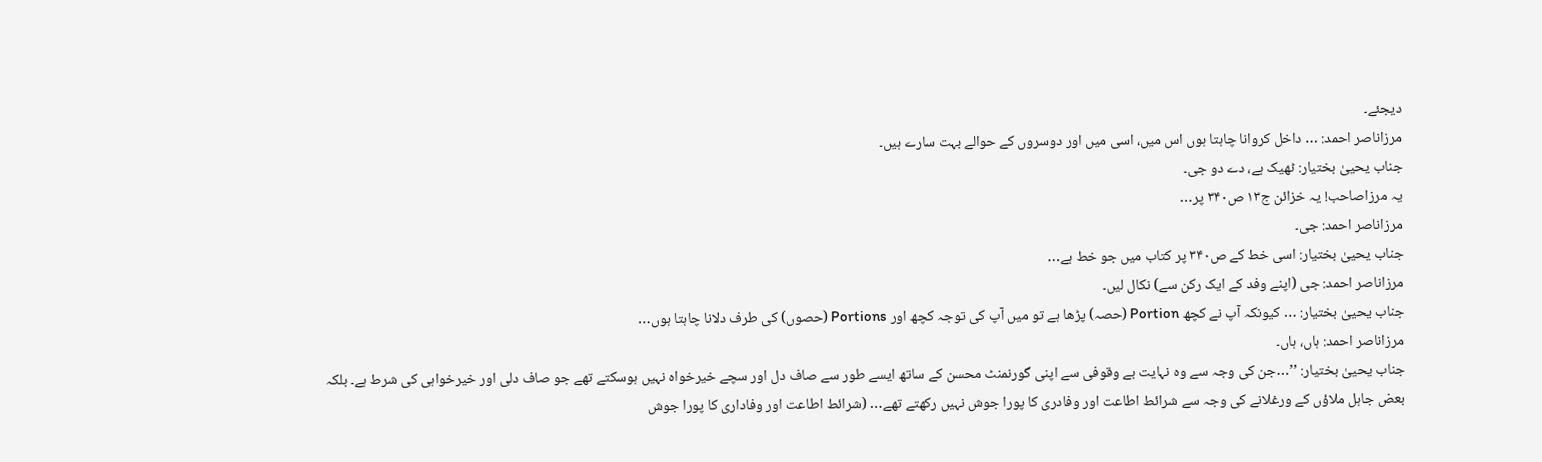دیجئے۔
مرزاناصر احمد: … داخل کروانا چاہتا ہوں اس میں، اسی میں اور دوسروں کے حوالے بہت سارے ہیں۔
جناب یحییٰ بختیار: ٹھیک ہے، دے دو جی۔
یہ مرزاصاحب! یہ خزائن ج۱۳ ص۳۴۰ پر…
مرزاناصر احمد: جی۔
جناب یحییٰ بختیار: اسی خط کے ص۳۴۰ پر کتاب میں جو خط ہے…
مرزاناصر احمد: جی (اپنے وفد کے ایک رکن سے) نکال لیں۔
جناب یحییٰ بختیار: … کیونکہ آپ نے کچھ Portion (حصہ) پڑھا ہے تو میں آپ کی توجہ کچھ اور Portions (حصوں) کی طرف دلانا چاہتا ہوں…
مرزاناصر احمد: ہاں، ہاں۔
جناب یحییٰ بختیار: ’’…جن کی وجہ سے وہ نہایت بے وقوفی سے اپنی گورنمنٹ محسن کے ساتھ ایسے طور سے صاف دل اور سچے خیرخواہ نہیں ہوسکتے تھے جو صاف دلی اور خیرخواہی کی شرط ہے۔ بلکہ بعض جاہل ملاؤں کے ورغلانے کی وجہ سے شرائط اطاعت اور وفادری کا پورا جوش نہیں رکھتے تھے… (شرائط اطاعت اور وفاداری کا پورا جوش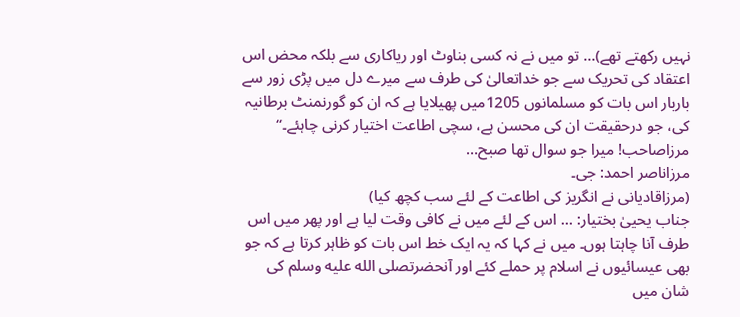نہیں رکھتے تھے)… تو میں نے نہ کسی بناوٹ اور ریاکاری سے بلکہ محض اس اعتقاد کی تحریک سے جو خداتعالیٰ کی طرف سے میرے دل میں پڑی زور سے باربار اس بات کو مسلمانوں 1205میں پھیلایا ہے کہ ان کو گورنمنٹ برطانیہ کی، جو درحقیقت ان کی محسن ہے، سچی اطاعت اختیار کرنی چاہئے۔‘‘ مرزاصاحب! میرا جو سوال تھا صبح…
مرزاناصر احمد: جی۔
(مرزاقادیانی نے انگریز کی اطاعت کے لئے سب کچھ کیا)
جناب یحییٰ بختیار: … اس کے لئے میں نے کافی وقت لیا ہے اور پھر میں اس طرف آنا چاہتا ہوں۔ میں نے کہا کہ یہ ایک خط اس بات کو ظاہر کرتا ہے کہ جو بھی عیسائیوں نے اسلام پر حملے کئے اور آنحضرتصلى الله عليه وسلم کی شان میں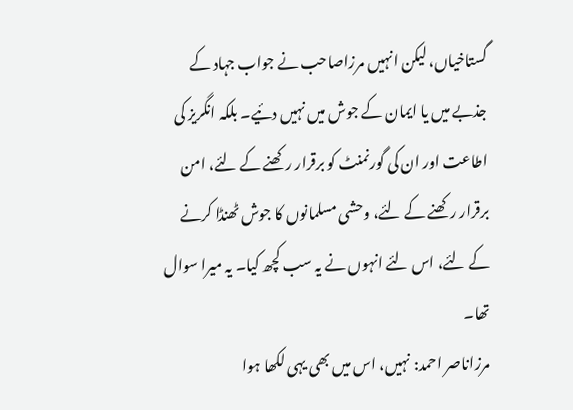گستاخیاں، لیکن انہیں مرزاصاحب نے جواب جہاد کے جذبے میں یا ایمان کے جوش میں نہیں دئیے۔ بلکہ انگریز کی اطاعت اور ان کی گورنمنٹ کو برقرار رکھنے کے لئے، امن برقرار رکھنے کے لئے، وحشی مسلمانوں کا جوش ٹھنڈا کرنے کے لئے، اس لئے انہوں نے یہ سب کچھ کیا۔ یہ میرا سوال تھا۔
مرزاناصر احمد: نہیں، اس میں بھی یہی لکھا ہوا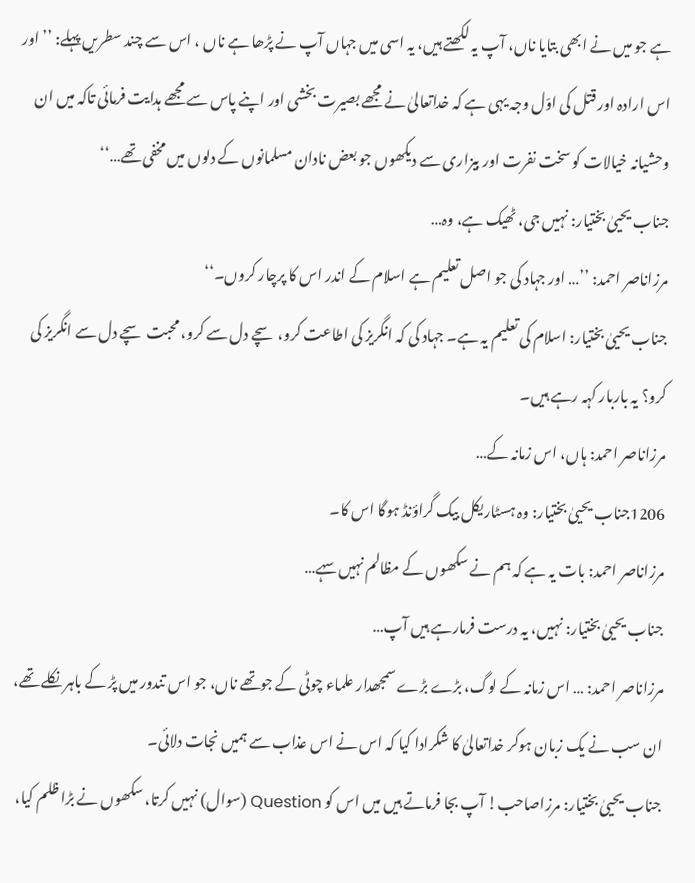ہے جو میں نے ابھی بتایا ناں، آپ یہ لکھتے ہیں، یہ اسی میں جہاں آپ نے پڑھا ہے ناں ، اس سے چند سطریں پہلے: ’’اور اس ارادہ اور قتل کی اوّل وجہ یہی ہے کہ خداتعالیٰ نے مجھے بصیرت بخشی اور اپنے پاس سے مجھے ہدایت فرمائی تاکہ میں ان وحشیانہ خیالات کو سخت نفرت اور بیزاری سے دیکھوں جو بعض نادان مسلمانوں کے دلوں میں مخفی تھے…‘‘
جناب یحییٰ بختیار: نہیں جی، ٹھیک ہے، وہ…
مرزاناصر احمد: ’’… اور جہاد کی جو اصل تعلیم ہے اسلام کے اندر اس کا پرچار کروں۔‘‘
جناب یحییٰ بختیار: اسلام کی تعلیم یہ ہے۔ جہاد کی کہ انگریز کی اطاعت کرو، سچے دل سے کرو، محبت سچے دل سے انگریز کی کرو؟ یہ باربار کہہ رہے ہیں۔
مرزاناصر احمد: ہاں، اس زمانہ کے…
1206جناب یحییٰ بختیار: وہ ہسٹاریکل بیک گراؤنڈ ہوگا اس کا۔
مرزاناصر احمد: بات یہ ہے کہ ہم نے سکھوں کے مظالم نہیں سہے…
جناب یحییٰ بختیار: نہیں، یہ درست فرمارہے ہیں آپ…
مرزاناصر احمد: … اس زمانہ کے لوگ، بڑے بڑے سمجھدار علماء چوٹی کے جوتھے ناں، جو اس تندور میں پڑ کے باہر نکلے تھے، ان سب نے یک زبان ہوکر خداتعالیٰ کا شکرادا کیا کہ اس نے اس عذاب سے ہمیں نجات دلائی۔
جناب یحییٰ بختیار: مرزاصاحب! آپ بجا فرماتے ہیں میں اس کو Question (سوال) نہیں کرتا، سکھوں نے بڑا ظلم کیا،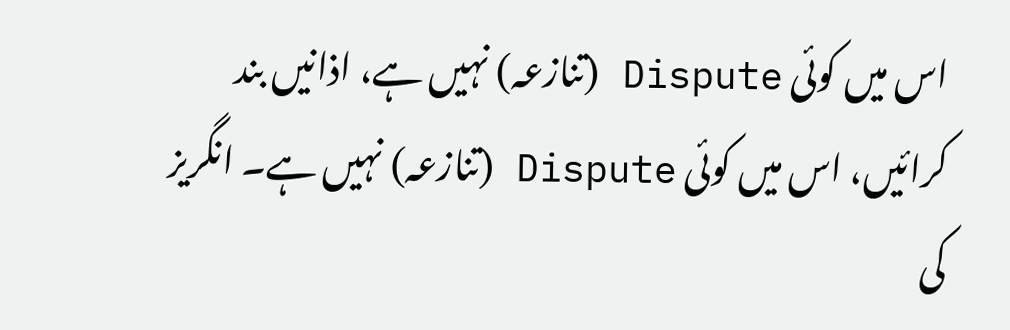اس میں کوئی Dispute (تنازعہ) نہیں ہے، اذانیں بند کرائیں، اس میں کوئی Dispute (تنازعہ) نہیں ہے۔ انگریز کی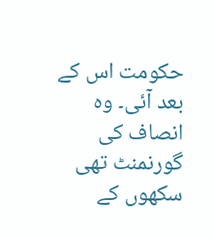حکومت اس کے بعد آئی۔ وہ انصاف کی گورنمنٹ تھی سکھوں کے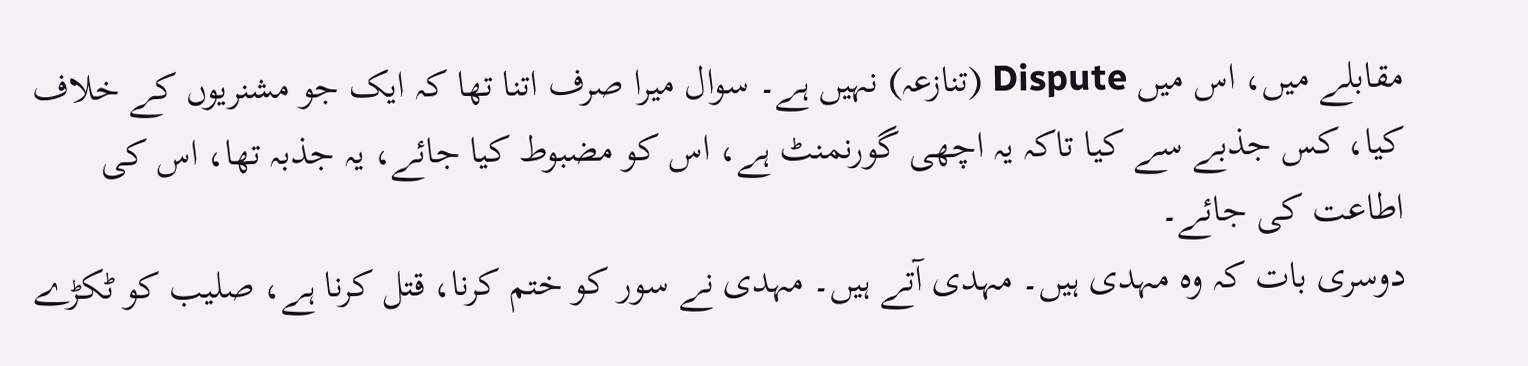مقابلے میں، اس میں Dispute (تنازعہ) نہیں ہے۔ سوال میرا صرف اتنا تھا کہ ایک جو مشنریوں کے خلاف کیا، کس جذبے سے کیا تاکہ یہ اچھی گورنمنٹ ہے، اس کو مضبوط کیا جائے، یہ جذبہ تھا، اس کی اطاعت کی جائے۔
دوسری بات کہ وہ مہدی ہیں۔ مہدی آتے ہیں۔ مہدی نے سور کو ختم کرنا، قتل کرنا ہے، صلیب کو ٹکڑے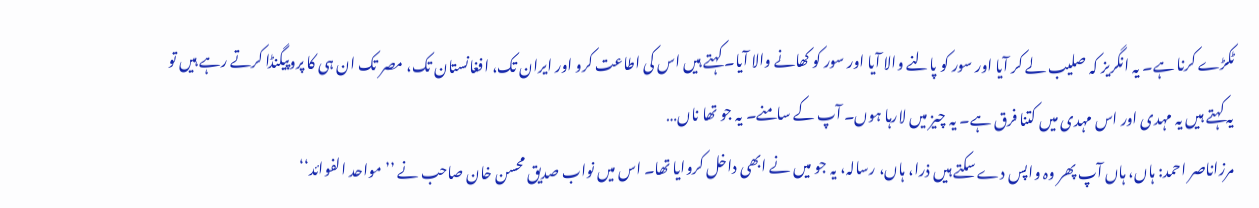ٹکڑے کرنا ہے۔ یہ انگریز کہ صلیب لے کر آیا اور سور کو پالنے والا آیا اور سور کو کھانے والا آیا۔ کہتے ہیں اس کی اطاعت کرو اور ایران تک، افغانستان تک، مصر تک ان ہی کا پروپیگنڈا کرتے رہے ہیں تو یہ کہتے ہیں یہ مہدی اور اس مہدی میں کتنا فرق ہے۔ یہ چیز میں لارہا ہوں۔ آپ کے سامنے۔ یہ جو تھا ناں…
مرزاناصر احمد: ہاں، ہاں آپ پھر وہ واپس دے سکتے ہیں ذرا، ہاں، رسالہ، یہ جو میں نے ابھی داخل کروایا تھا۔ اس میں نواب صدیق محسن خان صاحب نے ’’مواحد الفوائد‘‘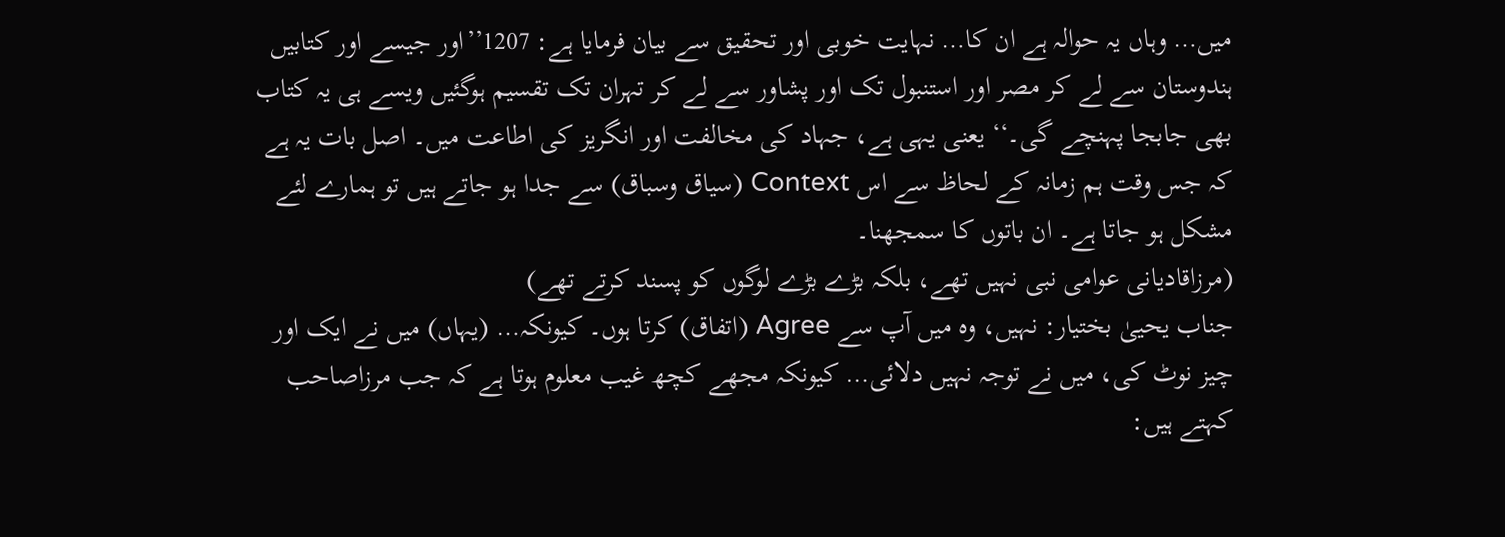میں… وہاں یہ حوالہ ہے ان کا… نہایت خوبی اور تحقیق سے بیان فرمایا ہے: 1207’’اور جیسے اور کتابیں ہندوستان سے لے کر مصر اور استنبول تک اور پشاور سے لے کر تہران تک تقسیم ہوگئیں ویسے ہی یہ کتاب بھی جابجا پہنچے گی۔‘‘ یعنی یہی ہے، جہاد کی مخالفت اور انگریز کی اطاعت میں۔ اصل بات یہ ہے کہ جس وقت ہم زمانہ کے لحاظ سے اس Context (سیاق وسباق) سے جدا ہو جاتے ہیں تو ہمارے لئے مشکل ہو جاتا ہے۔ ان باتوں کا سمجھنا۔
(مرزاقادیانی عوامی نبی نہیں تھے، بلکہ بڑے بڑے لوگوں کو پسند کرتے تھے)
جناب یحییٰ بختیار: نہیں، وہ میں آپ سے Agree (اتفاق) کرتا ہوں۔ کیونکہ… (یہاں) میں نے ایک اور چیز نوٹ کی، میں نے توجہ نہیں دلائی… کیونکہ مجھے کچھ غیب معلوم ہوتا ہے کہ جب مرزاصاحب کہتے ہیں: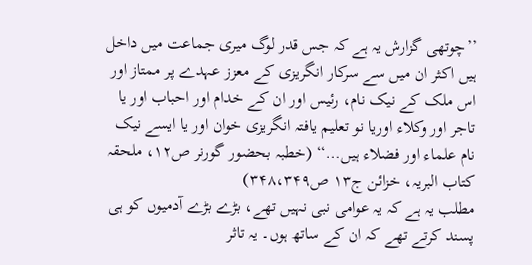’’چوتھی گزارش یہ ہے کہ جس قدر لوگ میری جماعت میں داخل ہیں اکثر ان میں سے سرکار انگریزی کے معزز عہدے پر ممتاز اور اس ملک کے نیک نام، رئیس اور ان کے خدام اور احباب اور یا تاجر اور وکلاء اوریا نو تعلیم یافتہ انگریزی خوان اور یا ایسے نیک نام علماء اور فضلاء ہیں…‘‘ (خطبہ بحضور گورنر ص۱۲، ملحقہ کتاب البریہ، خزائن ج۱۳ ص۳۴۸،۳۴۹)
مطلب یہ ہے کہ یہ عوامی نبی نہیں تھے، بڑے بڑے آدمیوں کو ہی پسند کرتے تھے کہ ان کے ساتھ ہوں۔ یہ تاثر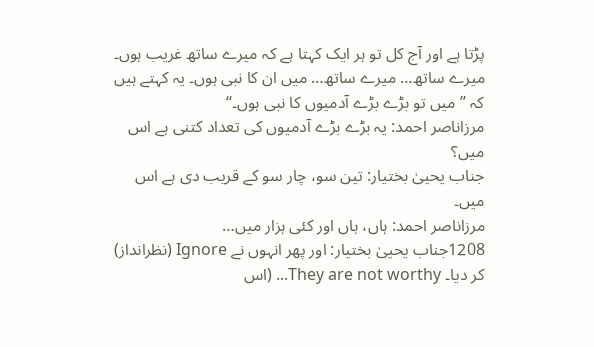پڑتا ہے اور آج کل تو ہر ایک کہتا ہے کہ میرے ساتھ غریب ہوں۔ میرے ساتھ… میرے ساتھ… میں ان کا نبی ہوں۔ یہ کہتے ہیں کہ ’’میں تو بڑے بڑے آدمیوں کا نبی ہوں۔‘‘
مرزاناصر احمد: یہ بڑے بڑے آدمیوں کی تعداد کتنی ہے اس میں؟
جناب یحییٰ بختیار: تین سو، چار سو کے قریب دی ہے اس میں۔
مرزاناصر احمد: ہاں، ہاں اور کئی ہزار میں…
1208جناب یحییٰ بختیار: اور پھر انہوں نے Ignore (نظرانداز) کر دیا۔ They are not worthy... (اس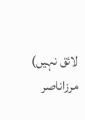لائق نہیں)
مرزاناصر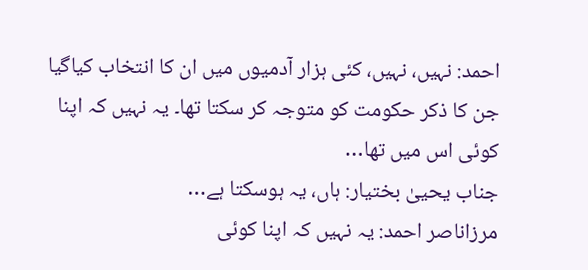احمد: نہیں، نہیں، کئی ہزار آدمیوں میں ان کا انتخاب کیاگیا جن کا ذکر حکومت کو متوجہ کر سکتا تھا۔ یہ نہیں کہ اپنا کوئی اس میں تھا…
جناب یحییٰ بختیار: ہاں، یہ ہوسکتا ہے…
مرزاناصر احمد: یہ نہیں کہ اپنا کوئی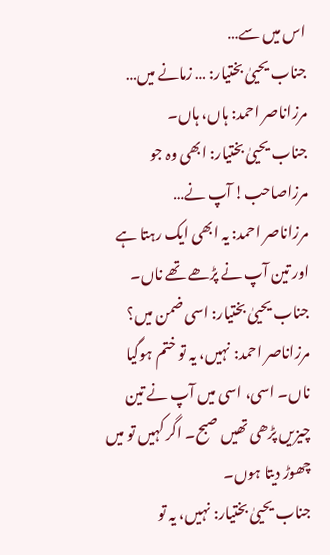اس میں سے…
جناب یحییٰ بختیار: … زمانے میں…
مرزاناصر احمد: ہاں، ہاں۔
جناب یحییٰ بختیار: ابھی وہ جو مرزاصاحب! آپ نے…
مرزاناصر احمد: یہ ابھی ایک رہتا ہے اور تین آپ نے پڑھے تھے ناں۔
جناب یحییٰ بختیار: اسی ضمن میں؟
مرزاناصر احمد: نہیں، یہ تو ختم ہوگیا ناں۔ اسی، اسی میں آپ نے تین چیزیں پڑھی تھیں صبح۔ اگر کہیں تو میں چھوڑ دیتا ہوں۔
جناب یحییٰ بختیار: نہیں، یہ تو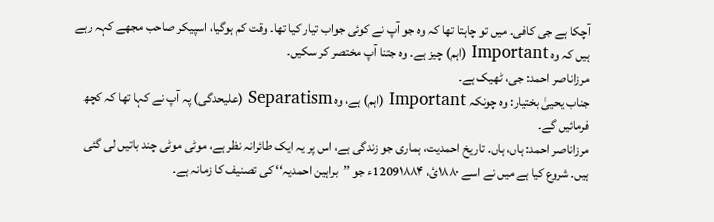آچکا ہے جی کافی۔ میں تو چاہتا تھا کہ وہ جو آپ نے کوئی جواب تیار کیا تھا۔ وقت کم ہوگیا، اسپیکر صاحب مجھے کہہ رہے ہیں کہ وہ Important (اہم) چیز ہے۔ وہ جتنا آپ مختصر کر سکیں۔
مرزاناصر احمد: جی، ٹھیک ہے۔
جناب یحییٰ بختیار: وہ چونکہ Important (اہم) ہے، وہ Separatism (علیحدگی) پہ آپ نے کہا تھا کہ کچھ فرمائیں گے۔
مرزاناصر احمد: ہاں، ہاں۔ تاریخ احمدیت، ہماری جو زندگی ہے، اس پر یہ ایک طائرانہ نظر ہے، موٹی موٹی چند باتیں لی گئی ہیں۔ شروع کیا ہے میں نے اسے ۱۸۸۰ئ، 1209۱۸۸۴ء جو ’’براہین احمدیہ‘‘ کی تصنیف کا زمانہ ہے۔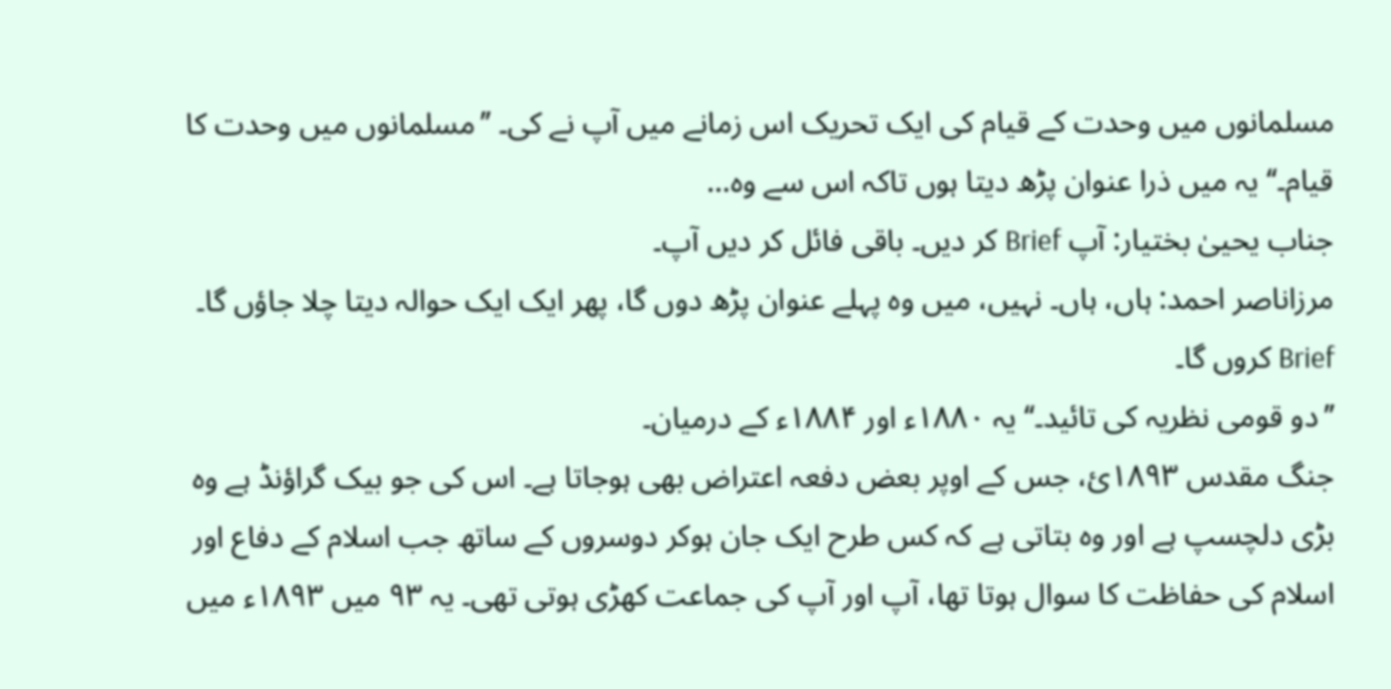مسلمانوں میں وحدت کے قیام کی ایک تحریک اس زمانے میں آپ نے کی۔ ’’مسلمانوں میں وحدت کا قیام۔‘‘ یہ میں ذرا عنوان پڑھ دیتا ہوں تاکہ اس سے وہ…
جناب یحییٰ بختیار: آپ Brief کر دیں۔ باقی فائل کر دیں آپ۔
مرزاناصر احمد: ہاں، ہاں۔ نہیں، میں وہ پہلے عنوان پڑھ دوں گا، پھر ایک ایک حوالہ دیتا چلا جاؤں گا۔ Brief کروں گا۔
’’دو قومی نظریہ کی تائید۔‘‘ یہ ۱۸۸۰ء اور ۱۸۸۴ء کے درمیان۔
جنگ مقدس ۱۸۹۳ئ، جس کے اوپر بعض دفعہ اعتراض بھی ہوجاتا ہے۔ اس کی جو بیک گراؤنڈ ہے وہ بڑی دلچسپ ہے اور وہ بتاتی ہے کہ کس طرح ایک جان ہوکر دوسروں کے ساتھ جب اسلام کے دفاع اور اسلام کی حفاظت کا سوال ہوتا تھا، آپ اور آپ کی جماعت کھڑی ہوتی تھی۔ یہ ۹۳ میں ۱۸۹۳ء میں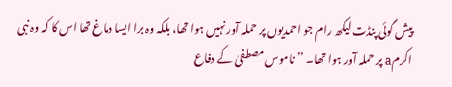پیش گوئی پنڈت لیکھ رام جو احمدیوں پر حملہ آور نہیں ہوا تھا، بلکہ وہ برا ایسا دماغ تھا اس کا کہ وہ نبی اکرمa پر حملہ آور ہوا تھا۔ ’’ناموس مصطفیٰ کے دفاع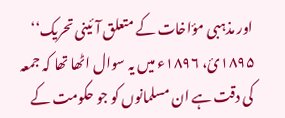اور مذہبی مؤاخات کے متعلق آئینی تحریک‘‘ ۱۸۹۵ئ، ۱۸۹۶ء میں یہ سوال اٹھا تھا کہ جمعہ کی دقت ہے ان مسلمانوں کو جو حکومت کے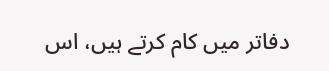دفاتر میں کام کرتے ہیں، اس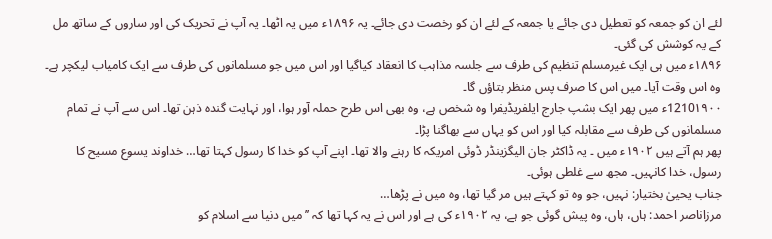لئے ان کو جمعہ کو تعطیل دی جائے یا جمعہ کے لئے ان کو رخصت دی جائے۔ یہ ۱۸۹۶ء میں یہ اٹھا۔ یہ آپ نے تحریک کی اور ساروں کے ساتھ مل کے یہ کوشش کی گئی۔
۱۸۹۶ء میں ہی ایک غیرمسلم تنظیم کی طرف سے جلسہ مذاہب کا انعقاد کیاگیا اور اس میں جو مسلمانوں کی طرف سے ایک کامیاب لیکچر ہے۔ وہ اس وقت آیا۔ میں اس کا صرف پس منظر بتاؤں گا۔
1210۱۹۰۰ء میں پھر ایک بشپ جارج ایلفریڈیفرا وہ شخص ہے، وہ بھی اس طرح حملہ آور ہوا، اور نہایت گندہ ذہن تھا۔ اس سے آپ نے تمام مسلمانوں کی طرف سے مقابلہ کیا اور اس کو یہاں سے بھاگنا پڑا۔
پھر ہم آتے ہیں ۱۹۰۲ء میں ۔ یہ ڈاکٹر جان الیگزینڈر ڈوئی امریکہ کا رہنے والا تھا۔ اپنے آپ کو خدا کا رسول کہتا تھا… خداوند یسوع مسیح کا رسول، خدا کانہیں۔ مجھ سے غلطی ہوئی۔
جناب یحییٰ بختیار: نہیں، جو وہ تو کہتے ہیں مر گیا تھا، وہ میں نے پڑھا…
مرزاناصر احمد: ہاں، ہاں، وہ پیش گوئی جو ہے، یہ ۱۹۰۲ء کی ہے اور اس نے یہ کہا تھا کہ ’’میں دنیا سے اسلام کو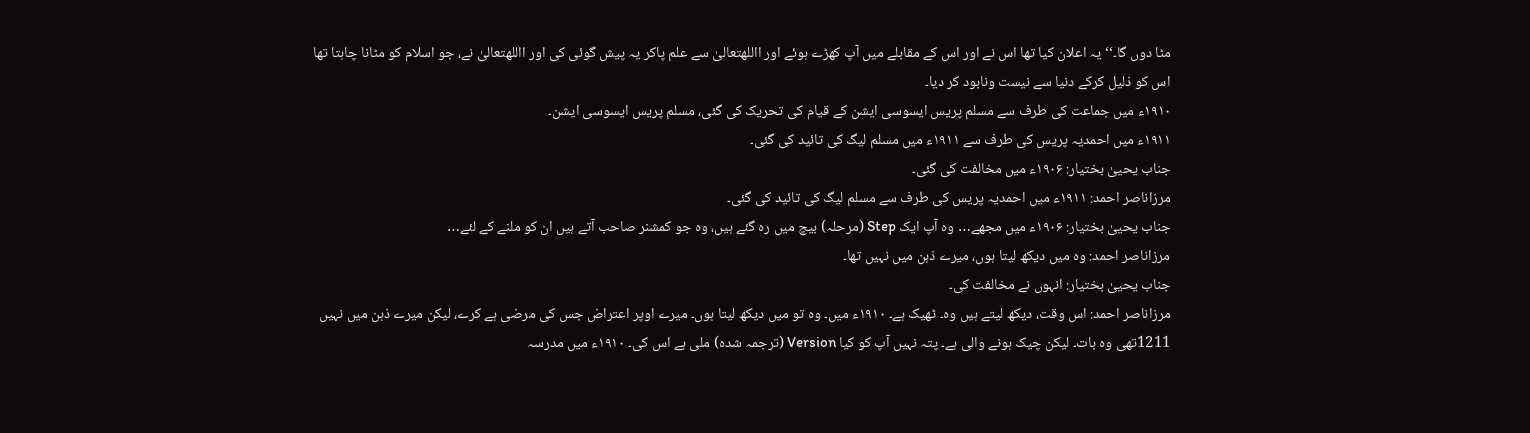مٹا دوں گا۔‘‘ یہ اعلان کیا تھا اس نے اور اس کے مقابلے میں آپ کھڑے ہوئے اور االلهتعالیٰ سے علم پاکر یہ پیش گوئی کی اور االلهتعالیٰ نے، جو اسلام کو مٹانا چاہتا تھا اس کو ذلیل کرکے دنیا سے نیست ونابود کر دیا۔
۱۹۱۰ء میں جماعت کی طرف سے مسلم پریس ایسوسی ایشن کے قیام کی تحریک کی گئی، مسلم پریس ایسوسی ایشن۔
۱۹۱۱ء میں احمدیہ پریس کی طرف سے ۱۹۱۱ء میں مسلم لیگ کی تائید کی گئی۔
جناب یحییٰ بختیار: ۱۹۰۶ء میں مخالفت کی گئی۔
مرزاناصر احمد: ۱۹۱۱ء میں احمدیہ پریس کی طرف سے مسلم لیگ کی تائید کی گئی۔
جناب یحییٰ بختیار: ۱۹۰۶ء میں مجھے… وہ آپ ایک Step (مرحلہ) بیچ میں رہ گئے ہیں، وہ جو کمشنر صاحب آتے ہیں ان کو ملنے کے لئے…
مرزاناصر احمد: وہ میں دیکھ لیتا ہوں، میرے ذہن میں نہیں تھا۔
جناب یحییٰ بختیار: انہوں نے مخالفت کی۔
مرزاناصر احمد: اس وقت، دیکھ لیتے ہیں وہ۔ ٹھیک ہے۔ ۱۹۱۰ء میں۔ وہ تو میں دیکھ لیتا ہوں۔ میرے اوپر اعتراض جس کی مرضی ہے کرے، لیکن میرے ذہن میں نہیں 1211تھی وہ بات۔ لیکن چیک ہونے والی ہے۔ پتہ نہیں آپ کو کیا Version (ترجمہ شدہ) ملی ہے اس کی۔ ۱۹۱۰ء میں مدرسہ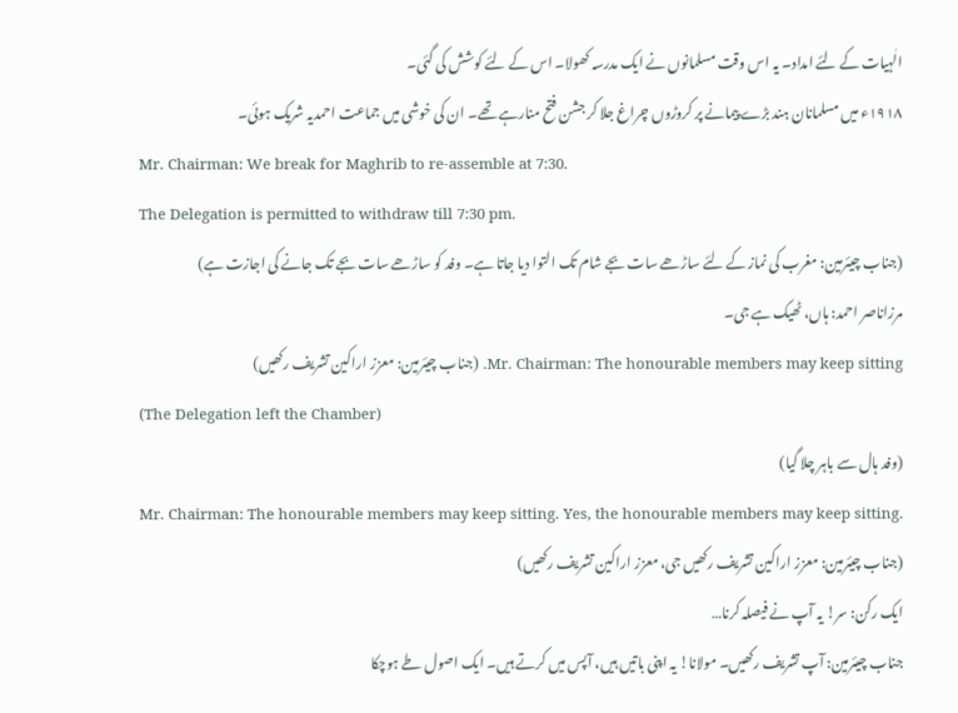الٰہیات کے لئے امداد۔ یہ اس وقت مسلمانوں نے ایک مدرسہ کھولا۔ اس کے لئے کوشش کی گئی۔
۱۹۱۸ء میں مسلمانان ہند بڑے پیمانے پر کروڑوں چراغ جلا کر جشن فتح منارہے تھے۔ ان کی خوشی میں جماعت احمدیہ شریک ہوئی۔
Mr. Chairman: We break for Maghrib to re-assemble at 7:30.
The Delegation is permitted to withdraw till 7:30 pm.
(جناب چیئرمین: مغرب کی نماز کے لئے ساڑھے سات بجے شام تک التوا دیا جاتا ہے۔ وفد کو ساڑھے سات بجے تک جانے کی اجازت ہے)
مرزاناصر احمد: ہاں، ٹھیک ہے جی۔
Mr. Chairman: The honourable members may keep sitting. (جناب چیئرمین: معزز اراکین تشریف رکھیں)
(The Delegation left the Chamber)
(وفد ہال سے باہر چلا گیا)
Mr. Chairman: The honourable members may keep sitting. Yes, the honourable members may keep sitting.
(جناب چیئرمین: معزز اراکین تشریف رکھیں جی، معزز اراکین تشریف رکھیں)
ایک رکن: سر! یہ آپ نے فیصلہ کرنا…
جناب چیئرمین: آپ تشریف رکھیں۔ مولانا! یہ اپنی باتیں ہیں، آپس میں کرتے ہیں۔ ایک اصول طے ہوچکا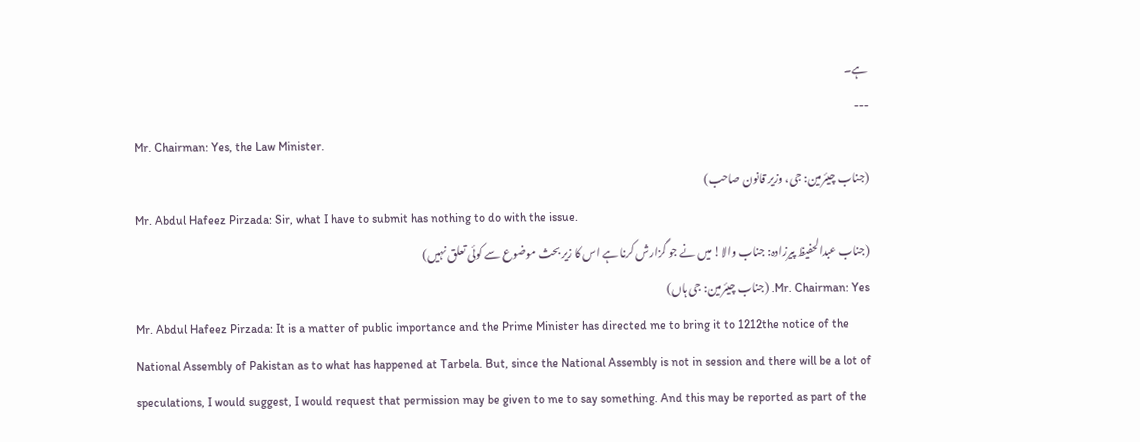ہے۔
---
Mr. Chairman: Yes, the Law Minister.
(جناب چیئرمین: جی، وزیر قانون صاحب)
Mr. Abdul Hafeez Pirzada: Sir, what I have to submit has nothing to do with the issue.
(جناب عبدالحفیظ پیرزادہ: جناب والا! میں نے جو گزارش کرنا ہے اس کا زیر بحث موضوع سے کوئی تعلق نہیں)
Mr. Chairman: Yes. (جناب چیئرمین: جی ہاں)
Mr. Abdul Hafeez Pirzada: It is a matter of public importance and the Prime Minister has directed me to bring it to 1212the notice of the National Assembly of Pakistan as to what has happened at Tarbela. But, since the National Assembly is not in session and there will be a lot of speculations, I would suggest, I would request that permission may be given to me to say something. And this may be reported as part of the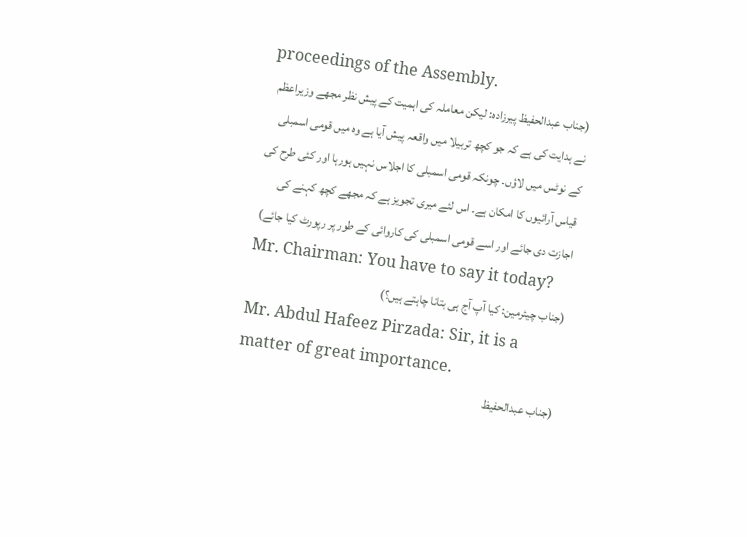proceedings of the Assembly.
(جناب عبدالحفیظ پیرزادہ: لیکن معاملہ کی اہمیت کے پیش نظر مجھے وزیراعظم نے ہدایت کی ہے کہ جو کچھ تربیلا میں واقعہ پیش آیا ہے وہ میں قومی اسمبلی کے نوٹس میں لاؤں۔ چونکہ قومی اسمبلی کا اجلاس نہیں ہورہا اور کئی طرح کی قیاس آرائیوں کا امکان ہے۔ اس لئے میری تجویز ہے کہ مجھے کچھ کہنے کی اجازت دی جائے اور اسے قومی اسمبلی کی کاروائی کے طور پر رپورٹ کیا جائے)
Mr. Chairman: You have to say it today?
(جناب چیئرمین: کیا آپ آج ہی بتانا چاہتے ہیں؟)
Mr. Abdul Hafeez Pirzada: Sir, it is a matter of great importance.
(جناب عبدالحفیظ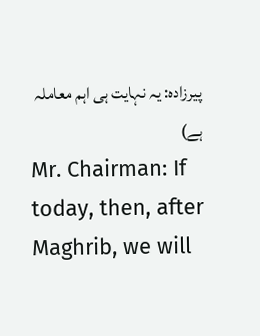پیرزادہ: یہ نہایت ہی اہم معاملہ ہے)
Mr. Chairman: If today, then, after Maghrib, we will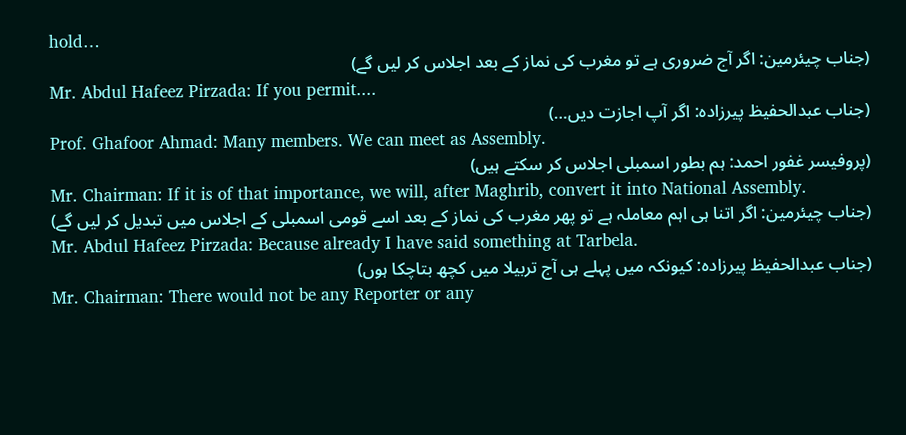hold…
(جناب چیئرمین: اگر آج ضروری ہے تو مغرب کی نماز کے بعد اجلاس کر لیں گے)
Mr. Abdul Hafeez Pirzada: If you permit....
(جناب عبدالحفیظ پیرزادہ: اگر آپ اجازت دیں…)
Prof. Ghafoor Ahmad: Many members. We can meet as Assembly.
(پروفیسر غفور احمد: ہم بطور اسمبلی اجلاس کر سکتے ہیں)
Mr. Chairman: If it is of that importance, we will, after Maghrib, convert it into National Assembly.
(جناب چیئرمین: اگر اتنا ہی اہم معاملہ ہے تو پھر مغرب کی نماز کے بعد اسے قومی اسمبلی کے اجلاس میں تبدیل کر لیں گے)
Mr. Abdul Hafeez Pirzada: Because already I have said something at Tarbela.
(جناب عبدالحفیظ پیرزادہ: کیونکہ میں پہلے ہی آج تربیلا میں کچھ بتاچکا ہوں)
Mr. Chairman: There would not be any Reporter or any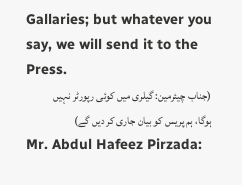Gallaries; but whatever you say, we will send it to the Press.
(جناب چیئرمین: گیلری میں کوئی رپورٹر نہیں ہوگا، ہم پریس کو بیان جاری کر دیں گے)
Mr. Abdul Hafeez Pirzada: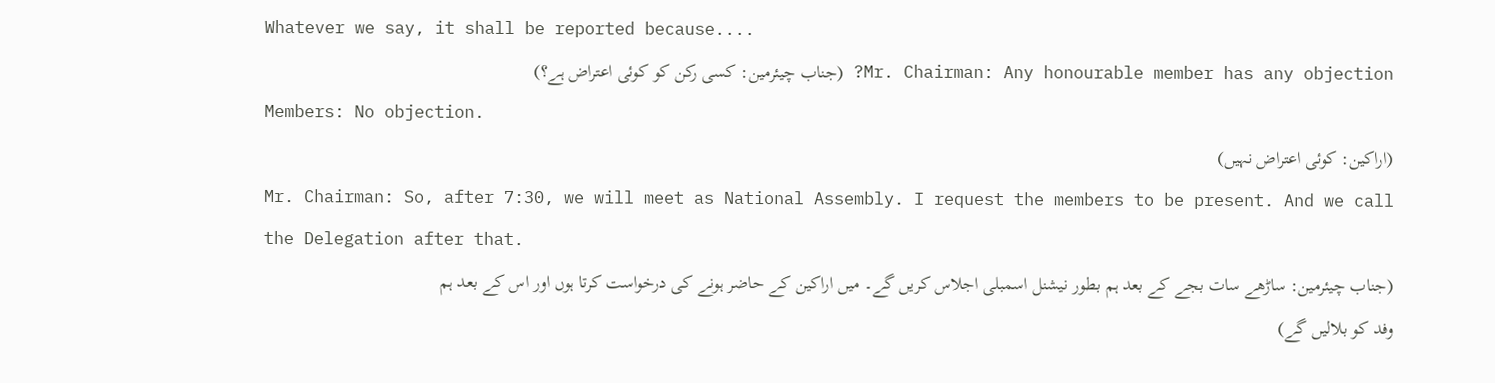Whatever we say, it shall be reported because....
Mr. Chairman: Any honourable member has any objection? (جناب چیئرمین: کسی رکن کو کوئی اعتراض ہے؟)
Members: No objection.
(اراکین: کوئی اعتراض نہیں)
Mr. Chairman: So, after 7:30, we will meet as National Assembly. I request the members to be present. And we call the Delegation after that.
(جناب چیئرمین: ساڑھے سات بجے کے بعد ہم بطور نیشنل اسمبلی اجلاس کریں گے۔ میں اراکین کے حاضر ہونے کی درخواست کرتا ہوں اور اس کے بعد ہم وفد کو بلالیں گے)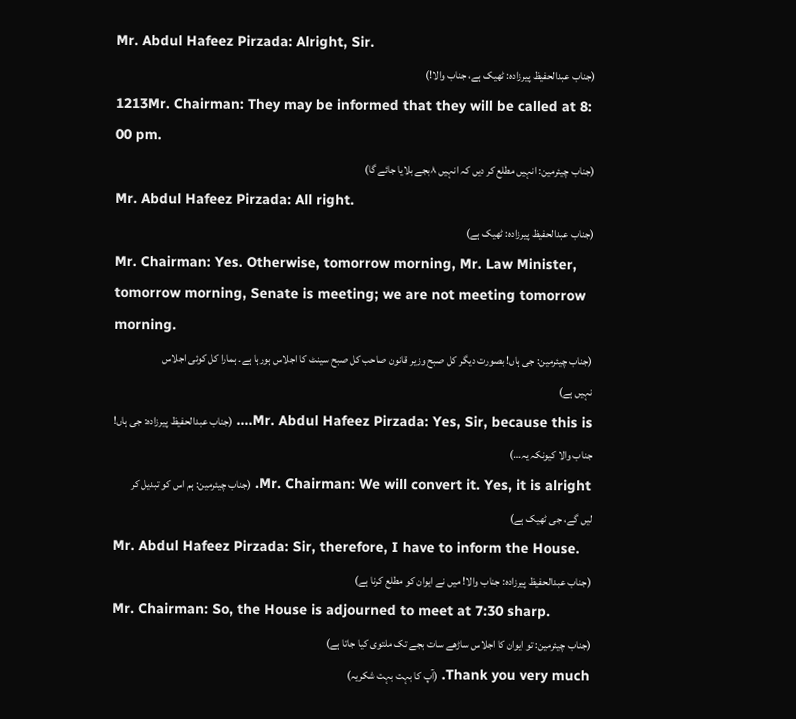Mr. Abdul Hafeez Pirzada: Alright, Sir.
(جناب عبدالحفیظ پیرزادہ: ٹھیک ہے، جناب والا!)
1213Mr. Chairman: They may be informed that they will be called at 8: 00 pm.
(جناب چیئرمین: انہیں مطلع کر دیں کہ انہیں ۸بجے بلایا جائے گا)
Mr. Abdul Hafeez Pirzada: All right.
(جناب عبدالحفیظ پیرزادہ: ٹھیک ہے)
Mr. Chairman: Yes. Otherwise, tomorrow morning, Mr. Law Minister, tomorrow morning, Senate is meeting; we are not meeting tomorrow morning.
(جناب چیئرمین: جی ہاں! بصورت دیگر کل صبح وزیر قانون صاحب کل صبح سینٹ کا اجلاس ہورہا ہے۔ ہمارا کل کوئی اجلاس نہیں ہے)
Mr. Abdul Hafeez Pirzada: Yes, Sir, because this is.... (جناب عبدالحفیظ پیرزادہ: جی ہاں! جناب والا کیونکہ یہ…)
Mr. Chairman: We will convert it. Yes, it is alright. (جناب چیئرمین: ہم اس کو تبدیل کر لیں گے، جی ٹھیک ہے)
Mr. Abdul Hafeez Pirzada: Sir, therefore, I have to inform the House.
(جناب عبدالحفیظ پیرزادہ: جناب والا! میں نے ایوان کو مطلع کرنا ہے)
Mr. Chairman: So, the House is adjourned to meet at 7:30 sharp.
(جناب چیئرمین: تو ایوان کا اجلاس ساڑھے سات بجے تک ملتوی کیا جاتا ہے)
Thank you very much. (آپ کا بہت بہت شکریہ)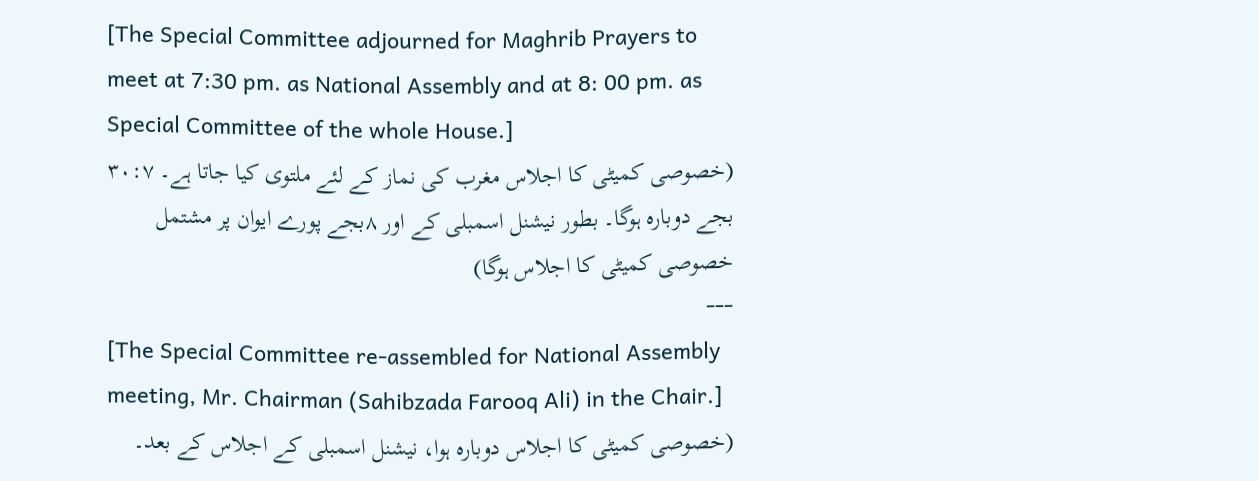[The Special Committee adjourned for Maghrib Prayers to meet at 7:30 pm. as National Assembly and at 8: 00 pm. as Special Committee of the whole House.]
(خصوصی کمیٹی کا اجلاس مغرب کی نماز کے لئے ملتوی کیا جاتا ہے۔ ۳۰:۷ بجے دوبارہ ہوگا۔ بطور نیشنل اسمبلی کے اور ۸بجے پورے ایوان پر مشتمل خصوصی کمیٹی کا اجلاس ہوگا)
---
[The Special Committee re-assembled for National Assembly meeting, Mr. Chairman (Sahibzada Farooq Ali) in the Chair.]
(خصوصی کمیٹی کا اجلاس دوبارہ ہوا، نیشنل اسمبلی کے اجلاس کے بعد۔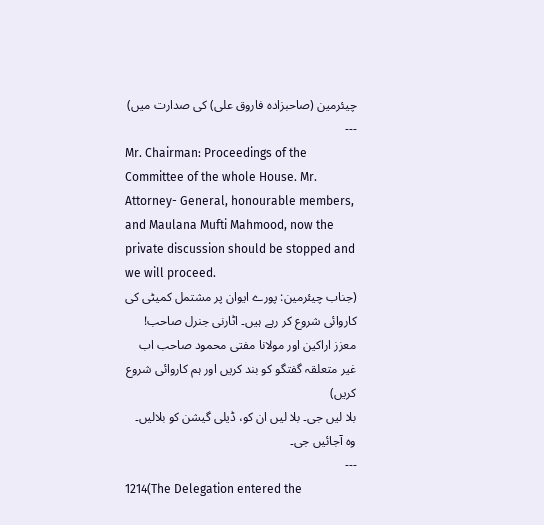چیئرمین (صاحبزادہ فاروق علی) کی صدارت میں)
---
Mr. Chairman: Proceedings of the Committee of the whole House. Mr. Attorney- General, honourable members, and Maulana Mufti Mahmood, now the private discussion should be stopped and we will proceed.
(جناب چیئرمین: پورے ایوان پر مشتمل کمیٹی کی کاروائی شروع کر رہے ہیں۔ اٹارنی جنرل صاحب! معزز اراکین اور مولانا مفتی محمود صاحب اب غیر متعلقہ گفتگو کو بند کریں اور ہم کاروائی شروع کریں)
بلا لیں جی۔ بلا لیں ان کو، ڈیلی گیشن کو بلالیں۔ وہ آجائیں جی۔
---
1214(The Delegation entered the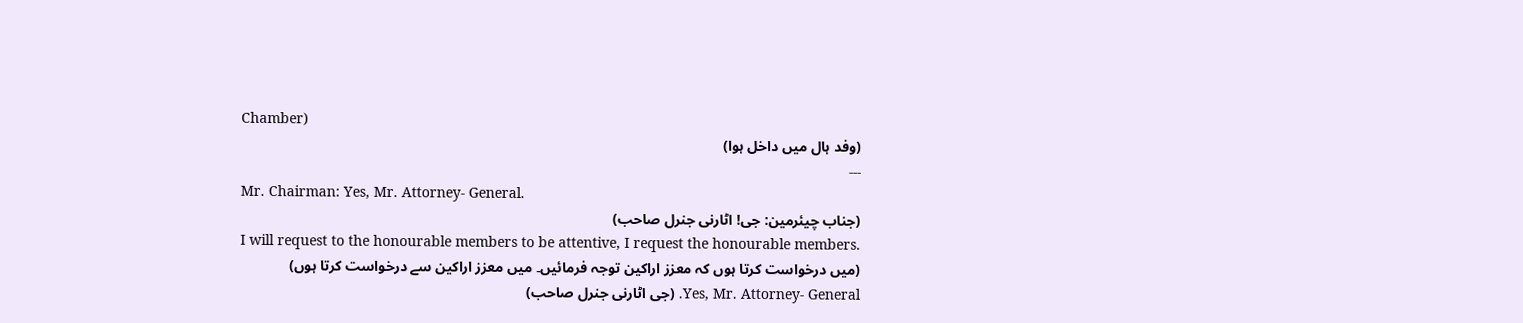Chamber)
(وفد ہال میں داخل ہوا)
---
Mr. Chairman: Yes, Mr. Attorney- General.
(جناب چیئرمین: جی! اٹارنی جنرل صاحب)
I will request to the honourable members to be attentive, I request the honourable members.
(میں درخواست کرتا ہوں کہ معزز اراکین توجہ فرمائیں۔ میں معزز اراکین سے درخواست کرتا ہوں)
Yes, Mr. Attorney- General. (جی اٹارنی جنرل صاحب)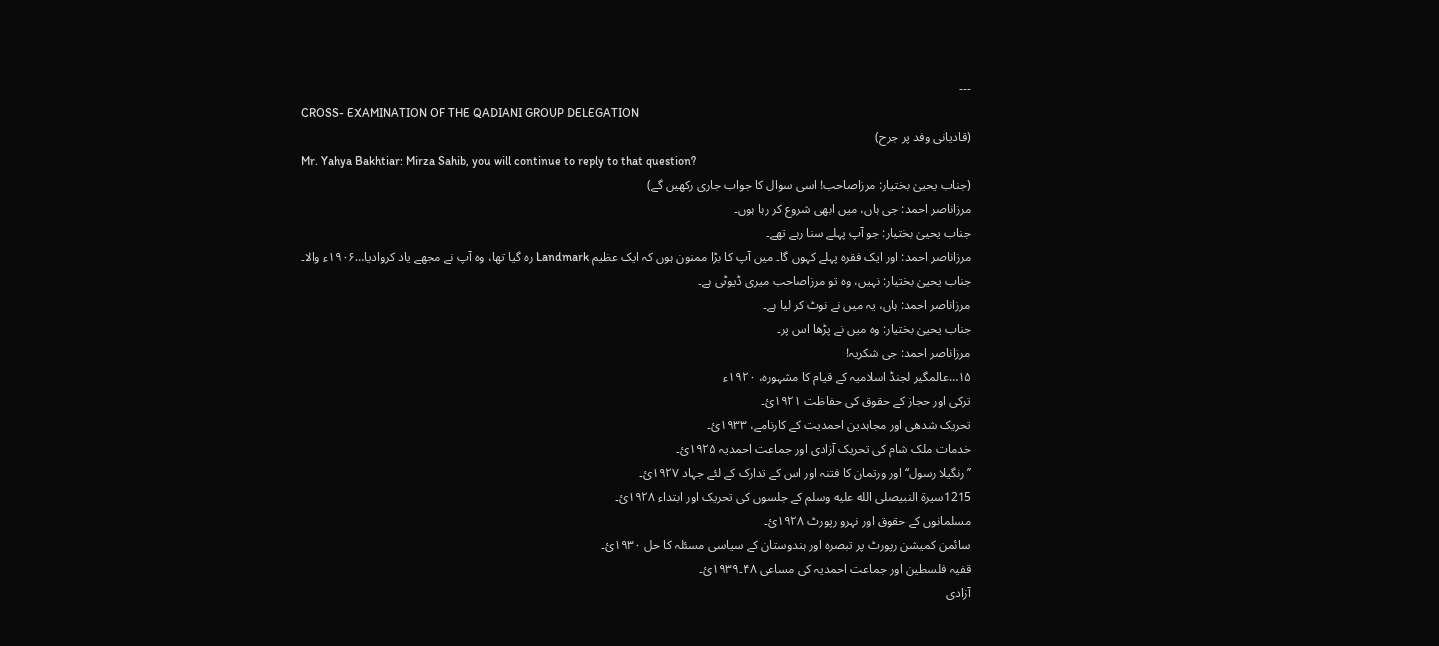---
CROSS- EXAMINATION OF THE QADIANI GROUP DELEGATION
(قادیانی وفد پر جرح)
Mr. Yahya Bakhtiar: Mirza Sahib, you will continue to reply to that question?
(جناب یحییٰ بختیار: مرزاصاحب! اسی سوال کا جواب جاری رکھیں گے)
مرزاناصر احمد: جی ہاں، میں ابھی شروع کر رہا ہوں۔
جناب یحییٰ بختیار: جو آپ پہلے سنا رہے تھے۔
مرزاناصر احمد: اور ایک فقرہ پہلے کہوں گا۔ میں آپ کا بڑا ممنون ہوں کہ ایک عظیم Landmark رہ گیا تھا، وہ آپ نے مجھے یاد کروادیا…۱۹۰۶ء والا۔
جناب یحییٰ بختیار: نہیں، وہ تو مرزاصاحب میری ڈیوٹی ہے۔
مرزاناصر احمد: ہاں، یہ میں نے نوٹ کر لیا ہے۔
جناب یحییٰ بختیار: وہ میں نے پڑھا اس پر۔
مرزاناصر احمد: جی شکریہ!
۱۵…عالمگیر لجنڈ اسلامیہ کے قیام کا مشہورہ، ۱۹۲۰ء
ترکی اور حجاز کے حقوق کی حفاظت ۱۹۲۱ئ۔
تحریک شدھی اور مجاہدین احمدیت کے کارنامے، ۱۹۳۳ئ۔
خدمات ملک شام کی تحریک آزادی اور جماعت احمدیہ ۱۹۲۵ئ۔
’’رنگیلا رسول‘‘ اور ورتمان کا فتنہ اور اس کے تدارک کے لئے جہاد ۱۹۲۷ئ۔
1215سیرۃ النبیصلى الله عليه وسلم کے جلسوں کی تحریک اور ابتداء ۱۹۲۸ئ۔
مسلمانوں کے حقوق اور نہرو رپورٹ ۱۹۲۸ئ۔
سائمن کمیشن رپورٹ پر تبصرہ اور ہندوستان کے سیاسی مسئلہ کا حل ۱۹۳۰ئ۔
قفیہ فلسطین اور جماعت احمدیہ کی مساعی ۴۸۔۱۹۳۹ئ۔
آزادی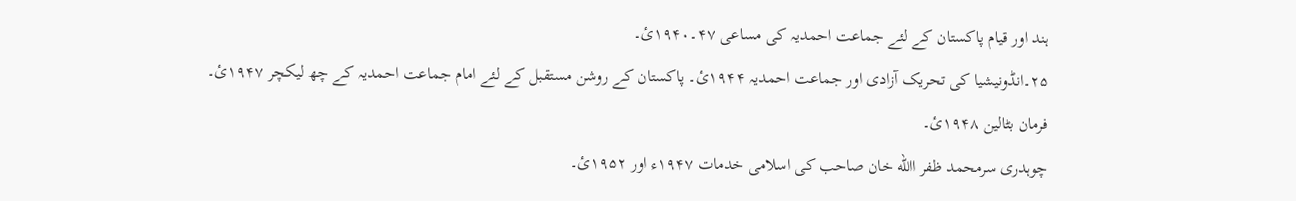ہند اور قیام پاکستان کے لئے جماعت احمدیہ کی مساعی ۴۷۔۱۹۴۰ئ۔
۲۵۔انڈونیشیا کی تحریک آزادی اور جماعت احمدیہ ۱۹۴۴ئ۔ پاکستان کے روشن مستقبل کے لئے امام جماعت احمدیہ کے چھ لیکچر ۱۹۴۷ئ۔
فرمان بٹالین ۱۹۴۸ئ۔
چوہدری سرمحمد ظفر االله خان صاحب کی اسلامی خدمات ۱۹۴۷ء اور ۱۹۵۲ئ۔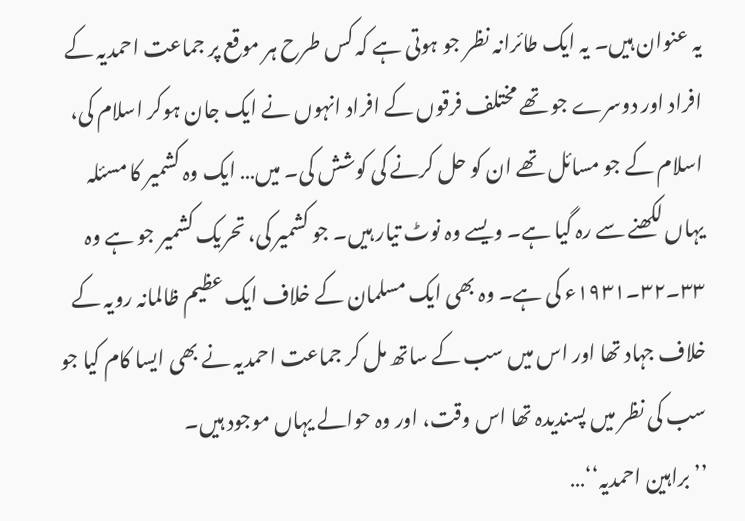یہ عنوان ہیں۔ یہ ایک طائرانہ نظر جو ہوتی ہے کہ کس طرح ہر موقع پر جماعت احمدیہ کے افراد اور دوسرے جو تھے مختلف فرقوں کے افراد انہوں نے ایک جان ہوکر اسلام کی، اسلام کے جو مسائل تھے ان کو حل کرنے کی کوشش کی۔ میں… ایک وہ کشمیر کا مسئلہ یہاں لکھنے سے رہ گیا ہے۔ ویسے وہ نوٹ تیار ہیں۔ جو کشمیر کی، تحریک کشمیر جو ہے وہ ۳۳۔۳۲۔۱۹۳۱ء کی ہے۔ وہ بھی ایک مسلمان کے خلاف ایک عظیم ظالمانہ رویہ کے خلاف جہاد تھا اور اس میں سب کے ساتھ مل کر جماعت احمدیہ نے بھی ایسا کام کیا جو سب کی نظر میں پسندیدہ تھا اس وقت، اور وہ حوالے یہاں موجود ہیں۔
’’براہین احمدیہ‘‘…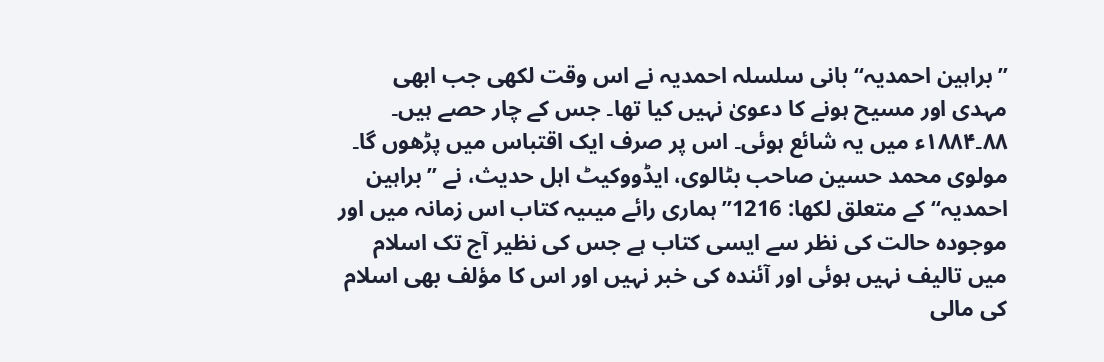’’براہین احمدیہ‘‘ بانی سلسلہ احمدیہ نے اس وقت لکھی جب ابھی مہدی اور مسیح ہونے کا دعویٰ نہیں کیا تھا۔ جس کے چار حصے ہیں۔ ۸۸۔۱۸۸۴ء میں یہ شائع ہوئی۔ اس پر صرف ایک اقتباس میں پڑھوں گا۔ مولوی محمد حسین صاحب بٹالوی، ایڈووکیٹ اہل حدیث، نے ’’براہین احمدیہ‘‘ کے متعلق لکھا: 1216’’ہماری رائے میںیہ کتاب اس زمانہ میں اور موجودہ حالت کی نظر سے ایسی کتاب ہے جس کی نظیر آج تک اسلام میں تالیف نہیں ہوئی اور آئندہ کی خبر نہیں اور اس کا مؤلف بھی اسلام کی مالی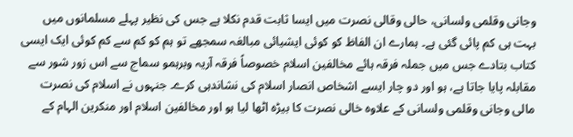وجانی وقلمی ولسانی، حالی وقالی نصرت میں ایسا ثابت قدم نکلا ہے جس کی نظیر پہلے مسلمانوں میں بہت ہی کم پائی گئی ہے۔ ہمارے ان الفاظ کو کوئی ایشیائی مبالغہ سمجھے تو ہم کو کم سے کم کوئی ایک ایسی کتاب بتادے جس میں جملہ فرقہ ہائے مخالفین اسلام خصوصاً فرقہ آریہ وبرہمو سماج سے اس زور شور سے مقابلہ پایا جاتا ہے، ہو اور دو چار ایسے اشخاص انصار اسلام کی نشاندہی کرے۔ جنہوں نے اسلام کی نصرت مالی وجانی وقلمی ولسانی کے علاوہ خالی نصرت کا بیڑہ اٹھا لیا ہو اور مخالفین اسلام اور منکرین الہام کے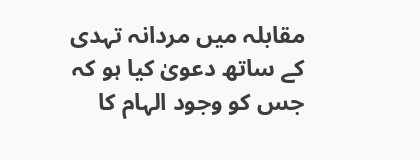مقابلہ میں مردانہ تہدی کے ساتھ دعویٰ کیا ہو کہ جس کو وجود الہام کا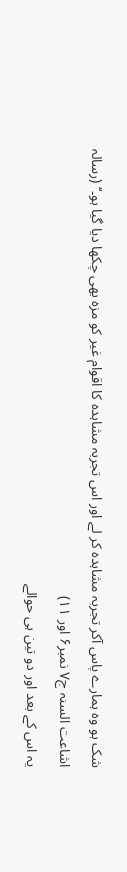شک ہو وہ ہمارے پاس آکر تجربہ مشاہدہ کر لے اور اس تجربہ مشاہدہ کا اقوام غیر کو مزہ بھی چکھا دیا گیا ہو۔‘‘ (رسالہ اشاعت السنہ ج۷ نمبر۶ اور ۱۱)
یہ اس کے بعد اور دو تین ہی حوالے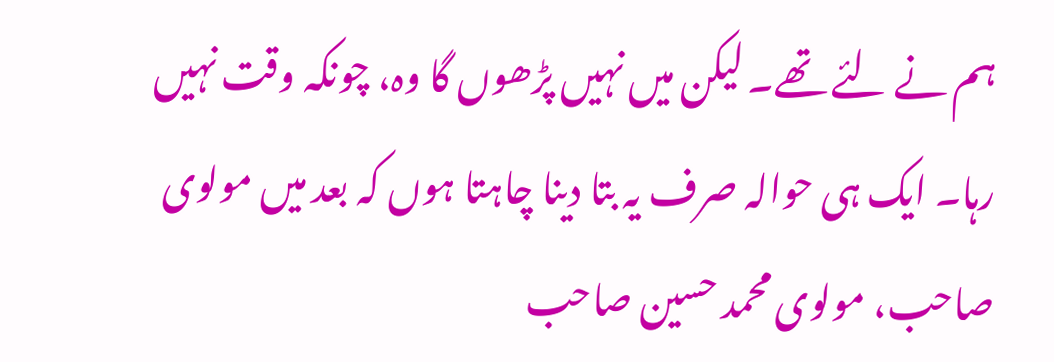ہم نے لئے تھے۔ لیکن میں نہیں پڑھوں گا وہ، چونکہ وقت نہیں رہا۔ ایک ہی حوالہ صرف یہ بتا دینا چاہتا ہوں کہ بعد میں مولوی صاحب، مولوی محمد حسین صاحب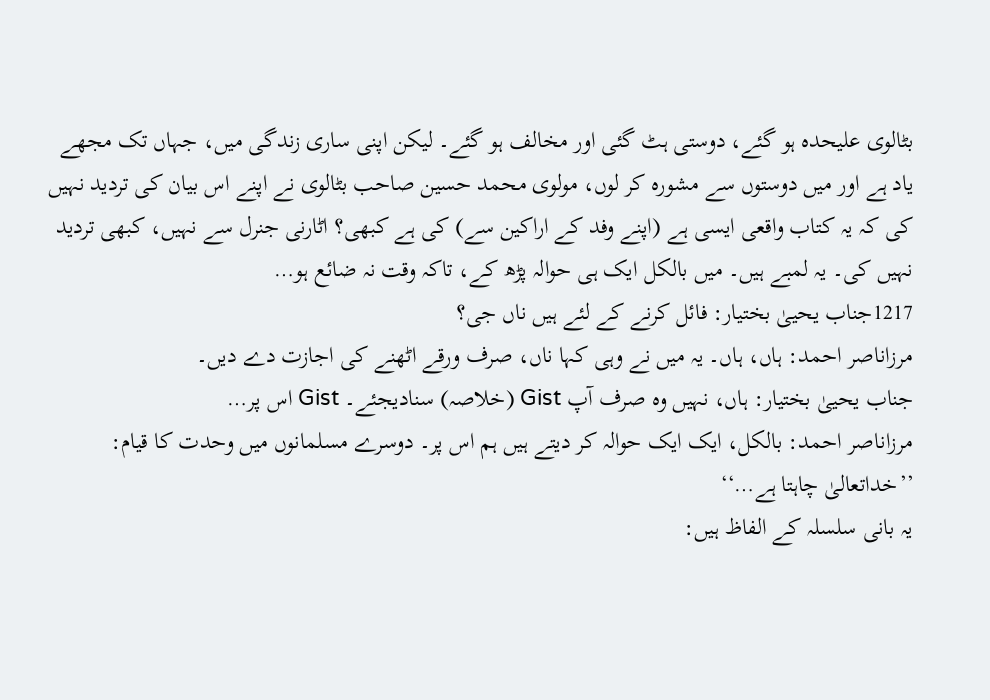بٹالوی علیحدہ ہو گئے، دوستی ہٹ گئی اور مخالف ہو گئے۔ لیکن اپنی ساری زندگی میں، جہاں تک مجھے یاد ہے اور میں دوستوں سے مشورہ کر لوں، مولوی محمد حسین صاحب بٹالوی نے اپنے اس بیان کی تردید نہیں کی کہ یہ کتاب واقعی ایسی ہے (اپنے وفد کے اراکین سے) کی ہے کبھی؟ اٹارنی جنرل سے نہیں، کبھی تردید نہیں کی۔ یہ لمبے ہیں۔ میں بالکل ایک ہی حوالہ پڑھ کے، تاکہ وقت نہ ضائع ہو…
1217جناب یحییٰ بختیار: فائل کرنے کے لئے ہیں ناں جی؟
مرزاناصر احمد: ہاں، ہاں۔ یہ میں نے وہی کہا ناں، صرف ورقے اٹھنے کی اجازت دے دیں۔
جناب یحییٰ بختیار: ہاں، نہیں وہ صرف آپ Gist (خلاصہ) سنادیجئے۔ Gist اس پر…
مرزاناصر احمد: بالکل، ایک ایک حوالہ کر دیتے ہیں ہم اس پر۔ دوسرے مسلمانوں میں وحدت کا قیام: ’’خداتعالیٰ چاہتا ہے…‘‘
یہ بانی سلسلہ کے الفاظ ہیں: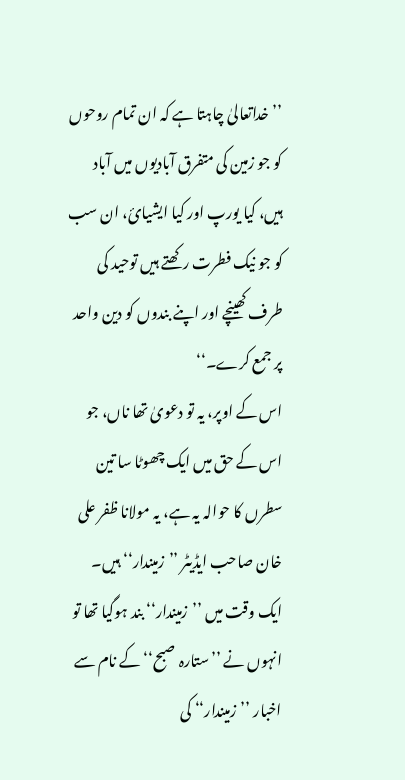’’خداتعالیٰ چاہتا ہے کہ ان تمام روحوں کو جو زمین کی متفرق آبادیوں میں آباد ہیں، کیا یورپ اور کیا ایشیائ، ان سب کو جو نیک فطرت رکھتے ہیں توحید کی طرف کھینچے اور اپنے بندوں کو دین واحد پر جمع کرے۔‘‘
اس کے اوپر، یہ تو دعویٰ تھا ناں، جو اس کے حق میں ایک چھوٹا سا تین سطرں کا حوالہ یہ ہے، یہ مولانا ظفر علی خان صاحب ایڈیٹر ’’زمیندار‘‘ ہیں۔ ایک وقت میں ’’زمیندار‘‘ بند ہوگیا تھا تو انہوں نے ’’ستارہ صبح‘‘ کے نام سے اخبار ’’زمیندار‘‘ کی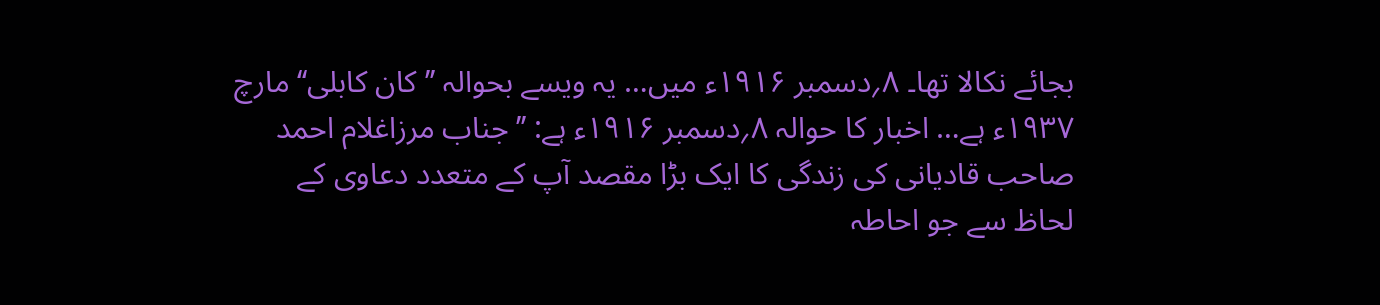بجائے نکالا تھا۔ ۸؍دسمبر ۱۹۱۶ء میں… یہ ویسے بحوالہ ’’کان کابلی‘‘ مارچ ۱۹۳۷ء ہے… اخبار کا حوالہ ۸؍دسمبر ۱۹۱۶ء ہے: ’’جناب مرزاغلام احمد صاحب قادیانی کی زندگی کا ایک بڑا مقصد آپ کے متعدد دعاوی کے لحاظ سے جو احاطہ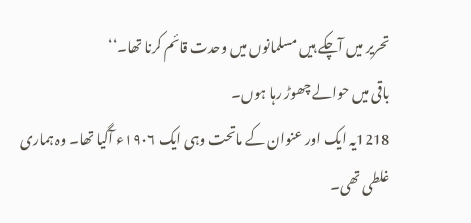تحریر میں آچکے ہیں مسلمانوں میں وحدت قائم کرنا تھا۔‘‘
باقی میں حوالے چھوڑ رہا ہوں۔
1218یہ ایک اور عنوان کے ماتحت وہی ایک ۱۹۰۶ء آگیا تھا۔ وہ ہماری غلطی تھی۔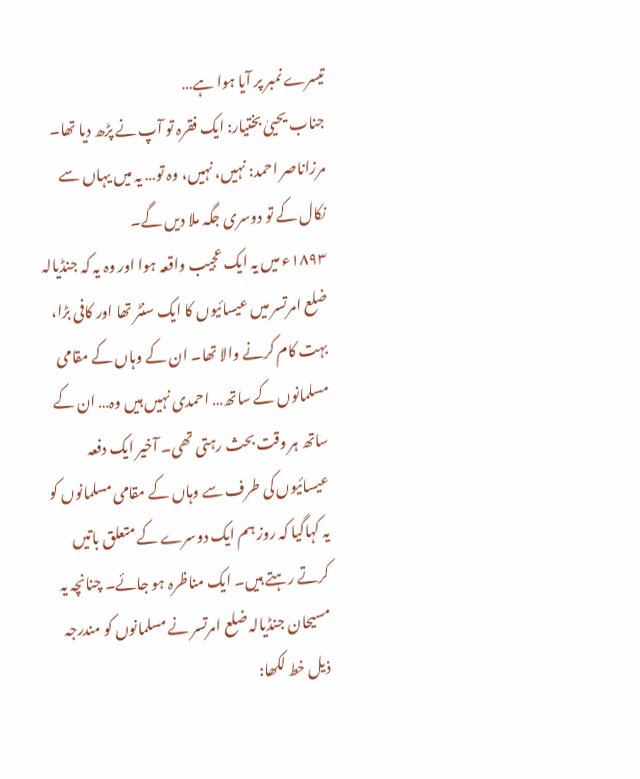تیسرے نمبر پر آیا ہوا ہے…
جناب یحییٰ بختیار: ایک فقرہ تو آپ نے پڑھ دیا تھا۔
مرزاناصر احمد: نہیں، نہیں، وہ تو… یہ میں یہاں سے نکال کے تو دوسری جگہ ملا دیں گے۔
۱۸۹۳ء میں یہ ایک عجیب واقعہ ہوا اور وہ یہ کہ جنڈیالہ ضلع امرتسر میں عیسائیوں کا ایک سنٹر تھا اور کافی بڑا، بہت کام کرنے والا تھا۔ ان کے وہاں کے مقامی مسلمانوں کے ساتھ… احمدی نہیں ہیں وہ… ان کے ساتھ ہر وقت بحث رہتی تھی۔ آخیر ایک دفعہ عیسائیوں کی طرف سے وہاں کے مقامی مسلمانوں کو یہ کہاگیا کہ روز ہم ایک دوسرے کے متعلق باتیں کرتے رہتے ہیں۔ ایک مناظرہ ہو جائے۔ چنانچہ یہ مسیحان جنڈیالہ ضلع امرتسر نے مسلمانوں کو مندرجہ ذیل خط لکھا: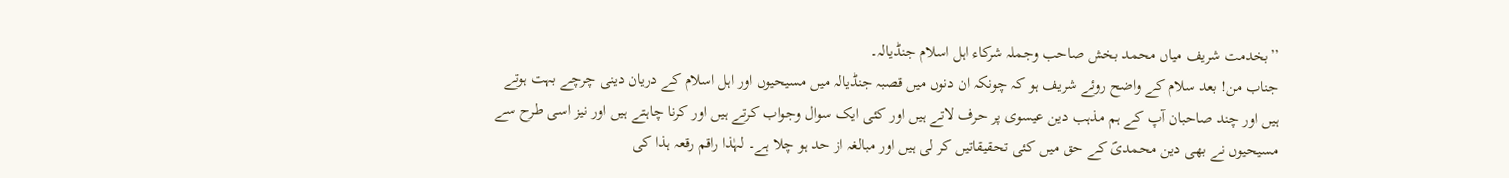’’بخدمت شریف میاں محمد بخش صاحب وجملہ شرکاء اہل اسلام جنڈیالہ۔
جناب من! بعد سلام کے واضح روئے شریف ہو کہ چونکہ ان دنوں میں قصبہ جنڈیالہ میں مسیحیوں اور اہل اسلام کے دریان دینی چرچے بہت ہوتے ہیں اور چند صاحبان آپ کے ہم مذہب دین عیسوی پر حرف لاتے ہیں اور کئی ایک سوال وجواب کرتے ہیں اور کرنا چاہتے ہیں اور نیز اسی طرح سے مسیحیوں نے بھی دین محمدیؐ کے حق میں کئی تحقیقاتیں کر لی ہیں اور مبالغہ از حد ہو چلا ہے۔ لہٰذا راقم رقعہ ہذا کی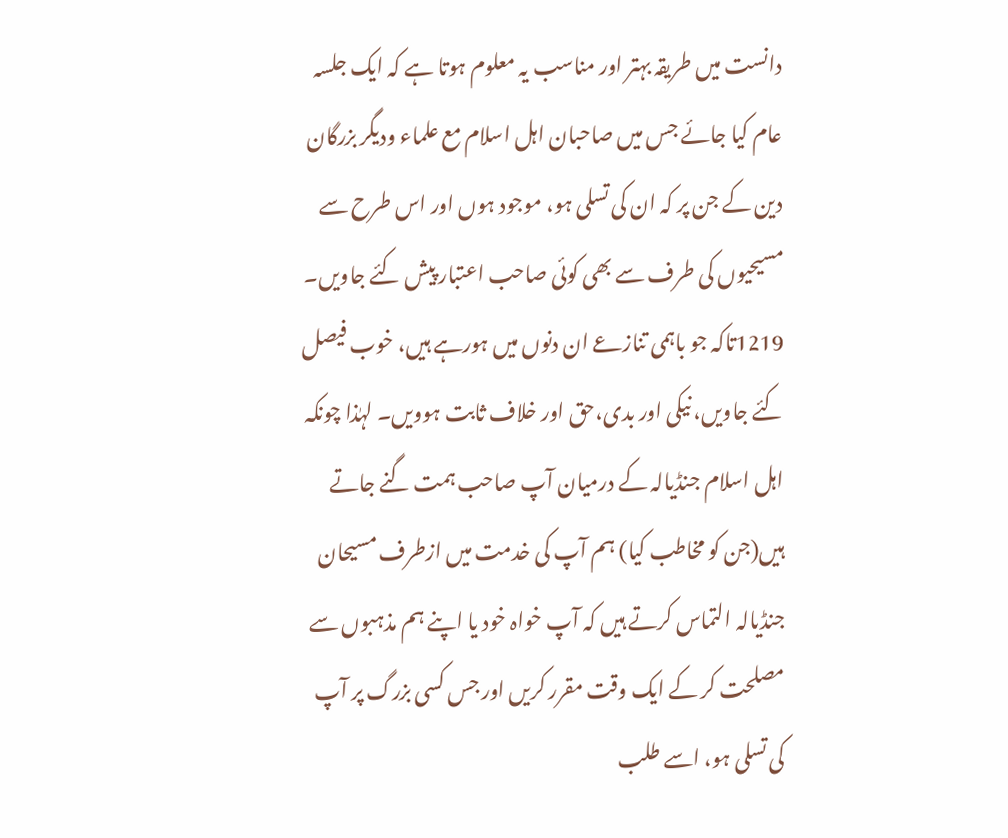دانست میں طریقہ بہتر اور مناسب یہ معلوم ہوتا ہے کہ ایک جلسہ عام کیا جائے جس میں صاحبان اہل اسلام مع علماء ودیگر بزرگان دین کے جن پر کہ ان کی تسلی ہو، موجود ہوں اور اس طرح سے مسیحیوں کی طرف سے بھی کوئی صاحب اعتبار پیش کئے جاویں۔ 1219تاکہ جو باہمی تنازعے ان دنوں میں ہورہے ہیں، خوب فیصل کئے جاویں، نیکی اور بدی،حق اور خلاف ثابت ہوویں۔ لہٰذا چونکہ اہل اسلام جنڈیالہ کے درمیان آپ صاحب ہمت گنے جاتے ہیں(جن کو مخاطب کیا) ہم آپ کی خدمت میں ازطرف مسیحان جنڈیالہ التماس کرتے ہیں کہ آپ خواہ خود یا اپنے ہم مذہبوں سے مصلحت کر کے ایک وقت مقرر کریں اور جس کسی بزرگ پر آپ کی تسلی ہو، اسے طلب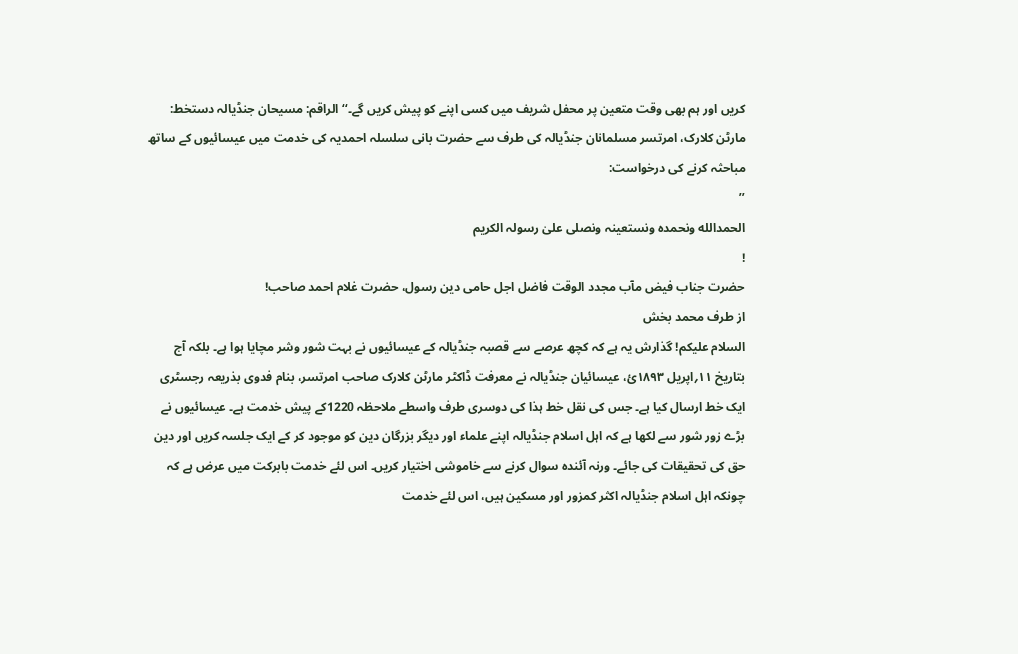کریں اور ہم بھی وقت متعین پر محفل شریف میں کسی اپنے کو پیش کریں گے۔‘‘ الراقم: مسیحان جنڈیالہ دستخط: مارٹن کلارک، امرتسر مسلمانان جنڈیالہ کی طرف سے حضرت بانی سلسلہ احمدیہ کی خدمت میں عیسائیوں کے ساتھ مباحثہ کرنے کی درخواست:
’’
الحمدالله ونحمدہ ونستعینہ ونصلی علیٰ رسولہ الکریم
!
حضرت جناب فیض مآب مجدد الوقت فاضل اجل حامی دین رسول، حضرت غلام احمد صاحب!
از طرف محمد بخش
السلام علیکم! گذارش یہ ہے کہ کچھ عرصے سے قصبہ جنڈیالہ کے عیسائیوں نے بہت شور وشر مچایا ہوا ہے۔ بلکہ آج بتاریخ ۱۱؍اپریل ۱۸۹۳ئ، عیسائیان جنڈیالہ نے معرفت ڈاکٹر مارٹن کلارک صاحب امرتسر، بنام فدوی بذریعہ رجسٹری ایک خط ارسال کیا ہے۔ جس کی نقل خط ہذا کی دوسری طرف واسطے ملاحظہ 1220کے پیش خدمت ہے۔ عیسائیوں نے بڑے زور شور سے لکھا ہے کہ اہل اسلام جنڈیالہ اپنے علماء اور دیگر بزرگان دین کو موجود کر کے ایک جلسہ کریں اور دین حق کی تحقیقات کی جائے۔ ورنہ آئندہ سوال کرنے سے خاموشی اختیار کریں۔ اس لئے خدمت بابرکت میں عرض ہے کہ چونکہ اہل اسلام جنڈیالہ اکثر کمزور اور مسکین ہیں، اس لئے خدمت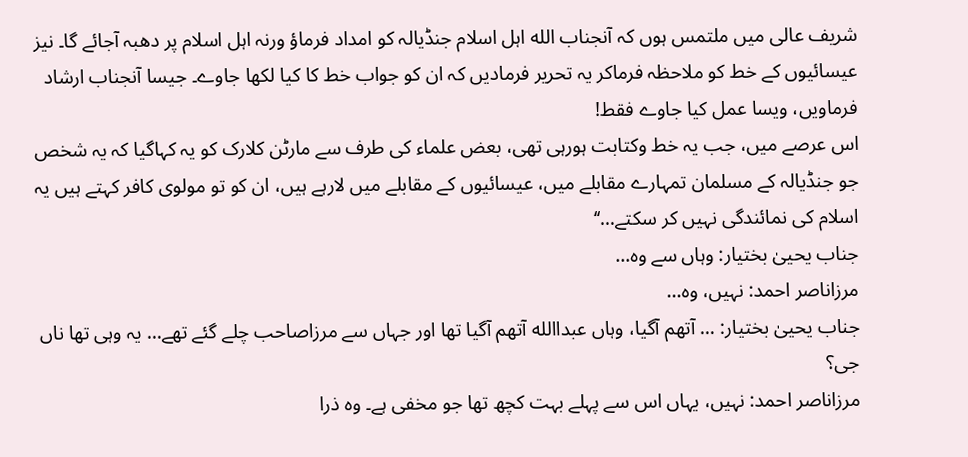شریف عالی میں ملتمس ہوں کہ آنجناب الله اہل اسلام جنڈیالہ کو امداد فرماؤ ورنہ اہل اسلام پر دھبہ آجائے گا۔ نیز عیسائیوں کے خط کو ملاحظہ فرماکر یہ تحریر فرمادیں کہ ان کو جواب خط کا کیا لکھا جاوے۔ جیسا آنجناب ارشاد فرماویں، ویسا عمل کیا جاوے فقط!
اس عرصے میں، جب یہ خط وکتابت ہورہی تھی، بعض علماء کی طرف سے مارٹن کلارک کو یہ کہاگیا کہ یہ شخص جو جنڈیالہ کے مسلمان تمہارے مقابلے میں، عیسائیوں کے مقابلے میں لارہے ہیں، ان کو تو مولوی کافر کہتے ہیں یہ اسلام کی نمائندگی نہیں کر سکتے…‘‘
جناب یحییٰ بختیار: وہاں سے وہ…
مرزاناصر احمد: نہیں، وہ…
جناب یحییٰ بختیار: … آتھم آگیا، وہاں عبداالله آتھم آگیا تھا اور جہاں سے مرزاصاحب چلے گئے تھے… یہ وہی تھا ناں جی؟
مرزاناصر احمد: نہیں، یہاں اس سے پہلے بہت کچھ تھا جو مخفی ہے۔ وہ ذرا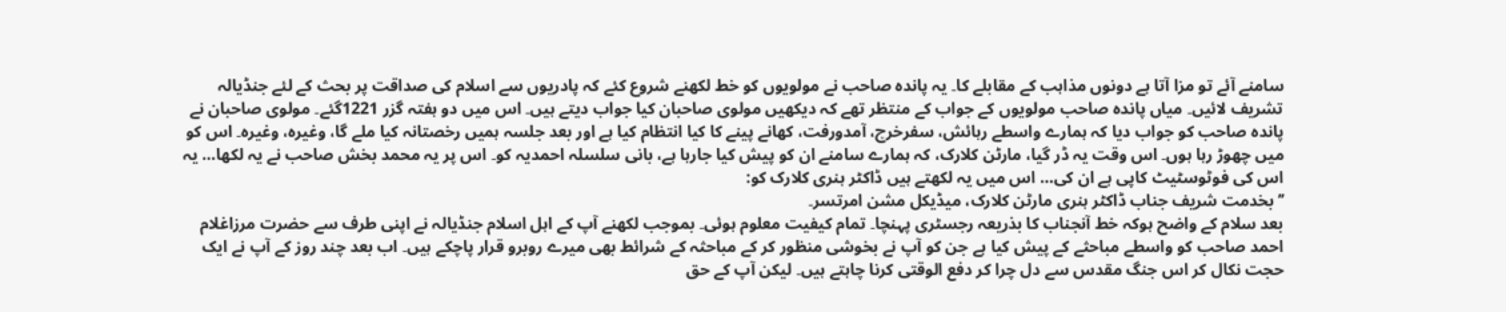سامنے آئے تو مزا آتا ہے دونوں مذاہب کے مقابلے کا۔ یہ پاندہ صاحب نے مولویوں کو خط لکھنے شروع کئے کہ پادریوں سے اسلام کی صداقت پر بحث کے لئے جنڈیالہ تشریف لائیں۔ میاں پاندہ صاحب مولویوں کے جواب کے منتظر تھے کہ دیکھیں مولوی صاحبان کیا جواب دیتے ہیں۔ اس میں دو ہفتہ گزر 1221گئے۔ مولوی صاحبان نے پاندہ صاحب کو جواب دیا کہ ہمارے واسطے رہائش، سفرخرچ، آمدورفت، کھانے پینے کا کیا انتظام کیا ہے اور بعد جلسہ ہمیں رخصتانہ کیا ملے گا، وغیرہ، وغیرہ۔ اس کو میں چھوڑ رہا ہوں۔ اس وقت یہ ڈر گیا، مارٹن کلارک، کہ ہمارے سامنے ان کو پیش کیا جارہا ہے، بانی سلسلہ احمدیہ کو۔ اس پر یہ محمد بخش صاحب نے یہ لکھا… یہ اس کی فوٹوسٹیٹ کاپی ہے ان کی… اس میں یہ لکھتے ہیں ڈاکٹر ہنری کلارک کو:
’’بخدمت شریف جناب ڈاکٹر ہنری مارٹن کلارک، میڈیکل مشن امرتسر۔
بعد سلام کے واضح ہوکہ خط آنجناب کا بذریعہ رجسٹری پہنچا۔ تمام کیفیت معلوم ہوئی۔ بموجب لکھنے آپ کے اہل اسلام جنڈیالہ نے اپنی طرف سے حضرت مرزاغلام احمد صاحب کو واسطے مباحثے کے پیش کیا ہے جن کو آپ نے بخوشی منظور کر کے مباحثہ کے شرائط بھی میرے روبرو قرار پاچکے ہیں۔ اب بعد چند روز کے آپ نے ایک حجت نکال کر اس جنگ مقدس سے دل چرا کر دفع الوقتی کرنا چاہتے ہیں۔ لیکن آپ کے حق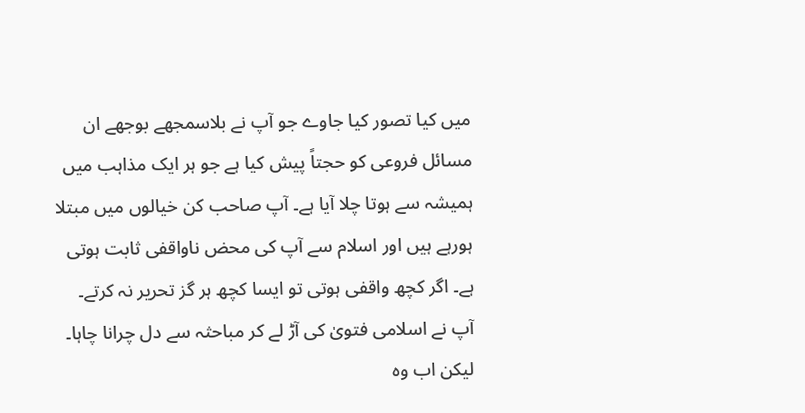میں کیا تصور کیا جاوے جو آپ نے بلاسمجھے بوجھے ان مسائل فروعی کو حجتاً پیش کیا ہے جو ہر ایک مذاہب میں ہمیشہ سے ہوتا چلا آیا ہے۔ آپ صاحب کن خیالوں میں مبتلا ہورہے ہیں اور اسلام سے آپ کی محض ناواقفی ثابت ہوتی ہے۔ اگر کچھ واقفی ہوتی تو ایسا کچھ ہر گز تحریر نہ کرتے۔ آپ نے اسلامی فتویٰ کی آڑ لے کر مباحثہ سے دل چرانا چاہا۔ لیکن اب وہ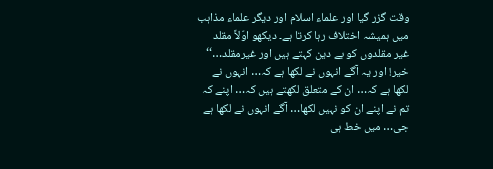وقت گزر گیا اور علماء اسلام اور دیگر علماء مذاہب میں ہمیشہ اختلاف رہا کرتا ہے۔ دیکھو اوّلاً مقلد غیر مقلدوں کو بے دین کہتے ہیں اور غیرمقلد…‘‘
خیر! اور یہ آگے انہوں نے لکھا ہے کہ… انہوں نے لکھا ہے کہ… ان کے متعلق لکھتے ہیں کہ… اپنے کہ تم نے اپنے ان کو نہیں لکھا… آگے انہوں نے لکھا ہے جی… میں خط ہی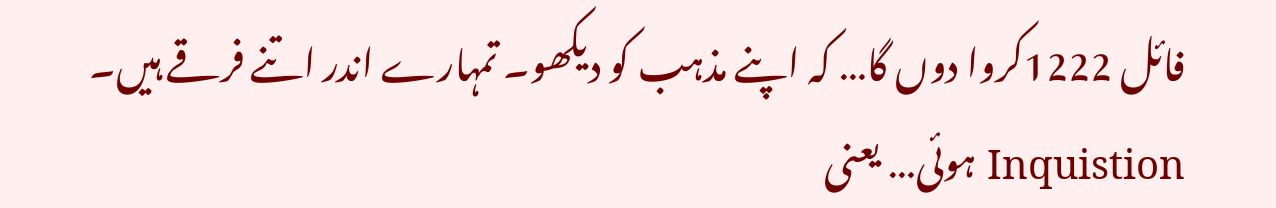فائل 1222کروا دوں گا… کہ اپنے مذہب کو دیکھو۔ تمہارے اندر اتنے فرقے ہیں۔
Inquistion ہوئی… یعنی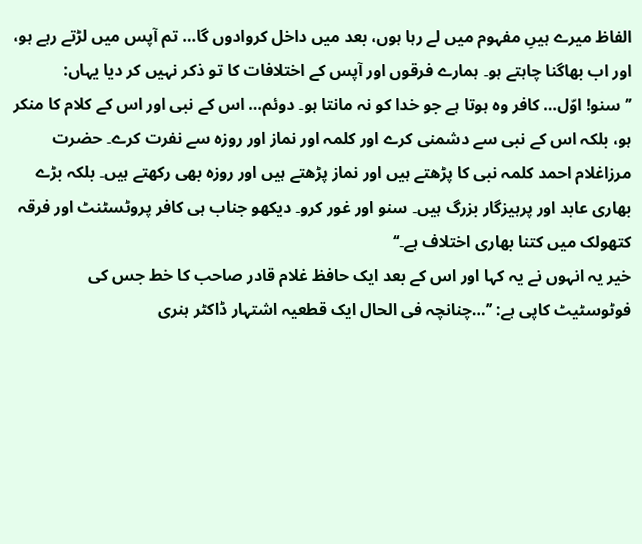الفاظ میرے ہیںِ مفہوم میں لے رہا ہوں، بعد میں داخل کروادوں گا… تم آپس میں لڑتے رہے ہو، اور اب بھاگنا چاہتے ہو۔ ہمارے فرقوں اور آپس کے اختلافات کا تو ذکر نہیں کر دیا یہاں:
’’سنو! اوّل… کافر وہ ہوتا ہے جو خدا کو نہ مانتا ہو۔ دوئم… اس کے نبی اور اس کے کلام کا منکر ہو، بلکہ اس کے نبی سے دشمنی کرے اور کلمہ اور نماز اور روزہ سے نفرت کرے۔ حضرت مرزاغلام احمد کلمہ نبی کا پڑھتے ہیں اور نماز پڑھتے ہیں اور روزہ بھی رکھتے ہیں۔ بلکہ بڑے بھاری عابد اور پرہیزگار بزرگ ہیں۔ سنو اور غور کرو۔ دیکھو جناب ہی کافر پروٹسٹنٹ اور فرقہ کتھولک میں کتنا بھاری اختلاف ہے۔‘‘
خیر یہ انہوں نے یہ کہا اور اس کے بعد ایک حافظ غلام قادر صاحب کا خط جس کی فوٹوسٹیٹ کاپی ہے: ’’…چنانچہ فی الحال ایک قطعیہ اشتہار ڈاکٹر ہنری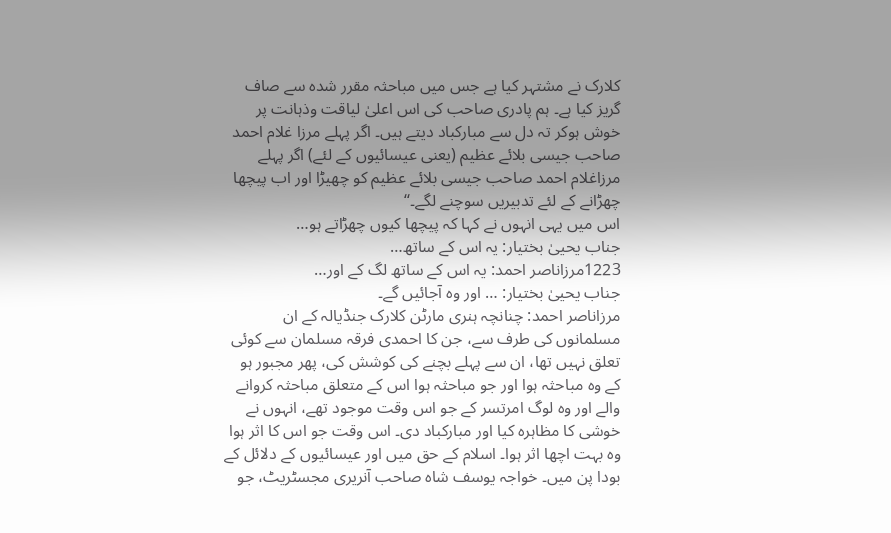کلارک نے مشتہر کیا ہے جس میں مباحثہ مقرر شدہ سے صاف گریز کیا ہے۔ ہم پادری صاحب کی اس اعلیٰ لیاقت وذہانت پر خوش ہوکر تہ دل سے مبارکباد دیتے ہیں۔ اگر پہلے مرزا غلام احمد صاحب جیسی بلائے عظیم (یعنی عیسائیوں کے لئے) اگر پہلے مرزاغلام احمد صاحب جیسی بلائے عظیم کو چھیڑا اور اب پیچھا چھڑانے کے لئے تدبیریں سوچنے لگے۔‘‘
اس میں یہی انہوں نے کہا کہ پیچھا کیوں چھڑاتے ہو…
جناب یحییٰ بختیار: یہ اس کے ساتھ…
1223مرزاناصر احمد: یہ اس کے ساتھ لگ کے اور…
جناب یحییٰ بختیار: … اور وہ آجائیں گے۔
مرزاناصر احمد: چنانچہ ہنری مارٹن کلارک جنڈیالہ کے ان مسلمانوں کی طرف سے، جن کا احمدی فرقہ مسلمان سے کوئی تعلق نہیں تھا، ان سے پہلے بچنے کی کوشش کی، پھر مجبور ہو کے وہ مباحثہ ہوا اور جو مباحثہ ہوا اس کے متعلق مباحثہ کروانے والے اور وہ لوگ امرتسر کے جو اس وقت موجود تھے، انہوں نے خوشی کا مظاہرہ کیا اور مبارکباد دی۔ اس وقت جو اس کا اثر ہوا وہ بہت اچھا اثر ہوا۔ اسلام کے حق میں اور عیسائیوں کے دلائل کے بودا پن میں۔ خواجہ یوسف شاہ صاحب آنریری مجسٹریٹ، جو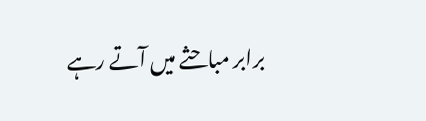برابر مباحثے میں آتے رہے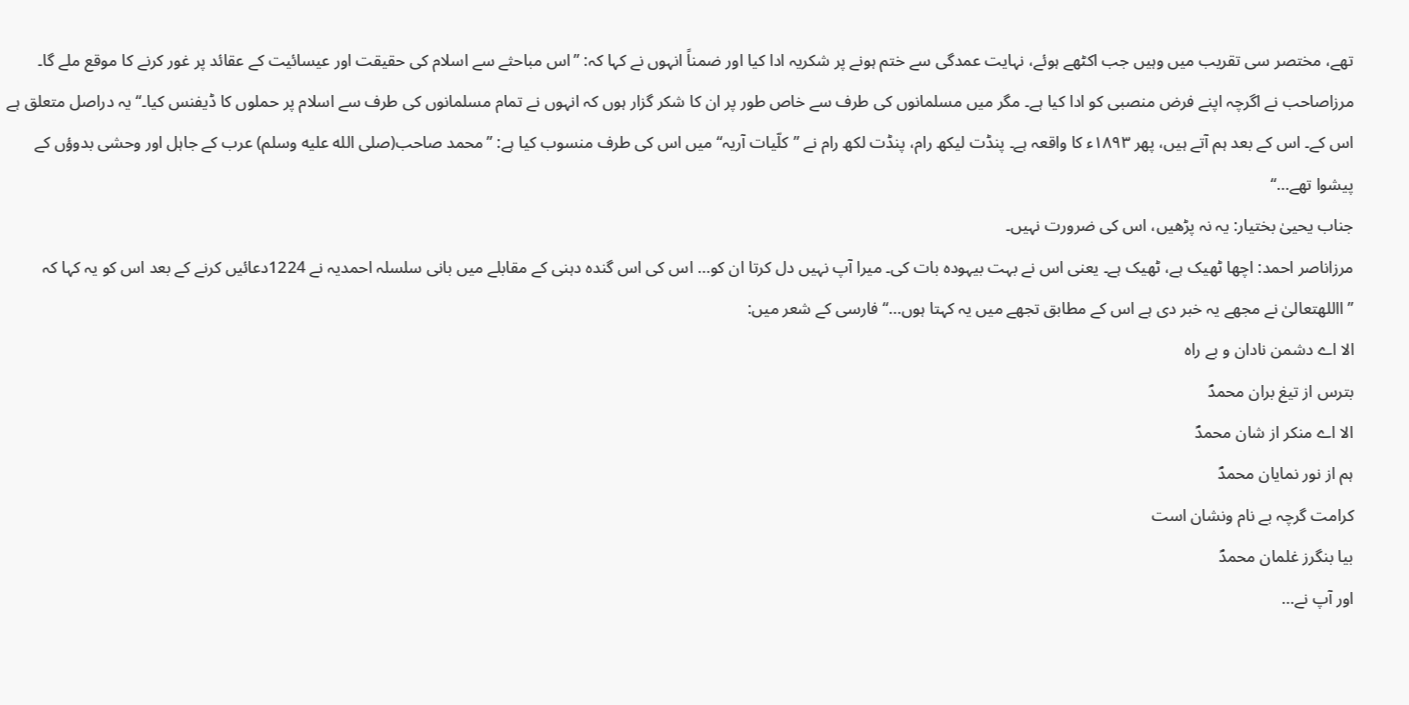تھے، مختصر سی تقریب میں وہیں جب اکٹھے ہوئے، نہایت عمدگی سے ختم ہونے پر شکریہ ادا کیا اور ضمناً انہوں نے کہا کہ: ’’اس مباحثے سے اسلام کی حقیقت اور عیسائیت کے عقائد پر غور کرنے کا موقع ملے گا۔ مرزاصاحب نے اگرچہ اپنے فرض منصبی کو ادا کیا ہے۔ مگر میں مسلمانوں کی طرف سے خاص طور پر ان کا شکر گزار ہوں کہ انہوں نے تمام مسلمانوں کی طرف سے اسلام پر حملوں کا ڈیفنس کیا۔‘‘ یہ دراصل متعلق ہے اس کے۔ اس کے بعد ہم آتے ہیں، پھر ۱۸۹۳ء کا واقعہ ہے۔ پنڈت لیکھ رام، پنڈت لکھ رام نے ’’کلّیات آریہ‘‘ میں اس کی طرف منسوب کیا ہے: ’’محمد صاحب(صلى الله عليه وسلم) عرب کے جاہل اور وحشی بدوؤں کے پیشوا تھے…‘‘
جناب یحییٰ بختیار: یہ نہ پڑھیں، اس کی ضرورت نہیں۔
مرزاناصر احمد: اچھا ٹھیک ہے، ٹھیک ہے۔ یعنی اس نے بہت بیہودہ بات کی۔ میرا آپ نہیں دل کرتا ان کو… اس کی اس گندہ دہنی کے مقابلے میں بانی سلسلہ احمدیہ نے 1224دعائیں کرنے کے بعد اس کو یہ کہا کہ ’’االلهتعالیٰ نے مجھے یہ خبر دی ہے اس کے مطابق تجھے میں یہ کہتا ہوں…‘‘ فارسی کے شعر میں:
الا اے دشمن نادان و بے راہ
بترس از تیغ بران محمدؐ
الا اے منکر از شان محمدؐ
ہم از نور نمایان محمدؐ
کرامت گرچہ بے نام ونشان است
بیا بنگرز غلمان محمدؐ
اور آپ نے…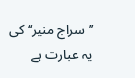’’سراج منیر‘‘ کی یہ عبارت ہے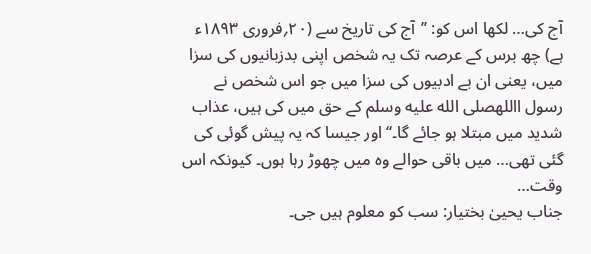آج کی… لکھا اس کو: ’’آج کی تاریخ سے (۲۰؍فروری ۱۸۹۳ء ہے) چھ برس کے عرصہ تک یہ شخص اپنی بدزبانیوں کی سزا میں، یعنی ان بے ادبیوں کی سزا میں جو اس شخص نے رسول االلهصلى الله عليه وسلم کے حق میں کی ہیں، عذاب شدید میں مبتلا ہو جائے گا۔‘‘ اور جیسا کہ یہ پیش گوئی کی گئی تھی… میں باقی حوالے وہ میں چھوڑ رہا ہوں۔ کیونکہ اس وقت…
جناب یحییٰ بختیار: سب کو معلوم ہیں جی۔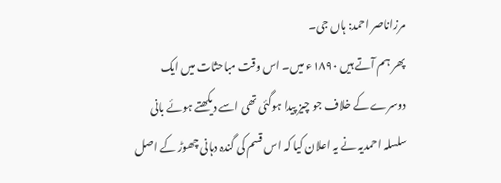مرزاناصر احمد: ہاں جی۔
پھر ہم آتے ہیں ۱۸۹۰ء میں۔ اس وقت مباحثات میں ایک دوسرے کے خلاف جو چیز پیدا ہوگئی تھی اسے دیکھتے ہوئے بانی سلسلہ احمدیہ نے یہ اعلان کیا کہ اس قسم کی گندہ دہانی چھوڑ کے اصل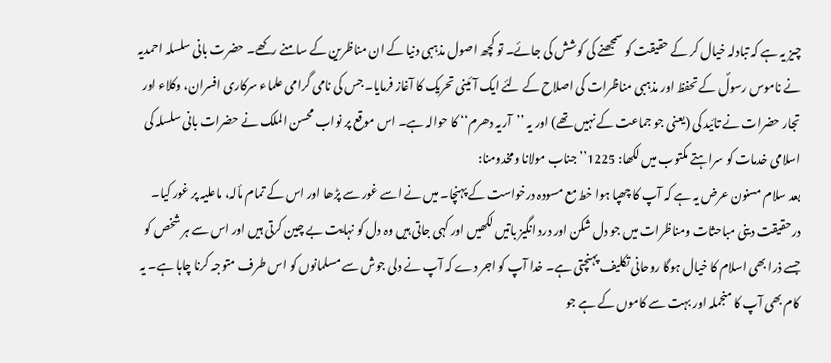چیز یہ ہے کہ تبادلہ خیال کر کے حقیقت کو سمجھنے کی کوشش کی جائے۔ تو کچھ اصول مذہبی دنیا کے ان مناظرین کے سامنے رکھے۔ حضرت بانی سلسلہ احمدیہ نے ناموس رسولؐ کے تحفظ اور مذہبی مناظرات کی اصلاح کے لئے ایک آئینی تحریک کا آغاز فرمایا۔ جس کی نامی گرامی علماء سرکاری افسران، وکلاء اور تجار حضرات نے تائید کی (یعنی جو جماعت کے نہیں تھے) اور یہ ’’آریہ دھرم‘‘ کا حوالہ ہے۔ اس موقع پر نواب محسن الملک نے حضرات بانی سلسلہ کی اسلامی خدمات کو سراہتے مکتوب میں لکھا: 1225’’جناب مولانا ومخدومنا:
بعد سلام مسنون عرض یہ ہے کہ آپ کا چھپا ہوا خط مع مسودہ درخواست کے پہنچا۔ میں نے اسے غور سے پڑھا اور اس کے تمام مألہ، ماعلیہ پر غور کیا۔ درحقیقت دینی مباحثات ومناظرات میں جو دل شکن اور درد انگیز باتیں لکھیں اور کہی جاتی ہیں وہ دل کو نہایت بے چین کرتی ہیں اور اس سے ہر شخص کو جسے ذرا بھی اسلام کا خیال ہوگا روحانی تکلیف پہنچتی ہے۔ خدا آپ کو اجر دے کہ آپ نے دلی جوش سے مسلمانوں کو اس طرف متوجہ کرنا چاہا ہے۔ یہ کام بھی آپ کا منجملہ اور بہت سے کاموں کے ہے جو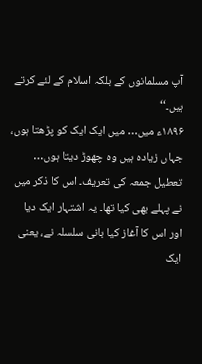آپ مسلمانوں کے بلکہ اسلام کے لئے کرتے ہیں۔‘‘
۱۸۹۶ء میں… میں ایک ایک کو پڑھتا ہوں، جہاں زیادہ ہیں وہ چھوڑ دیتا ہوں… تعطیل جمعہ کی تعریف۔ اس کا ذکر میں نے پہلے بھی کیا تھا۔ یہ اشتہار ایک دیا اور اس کا آغاز کیا بانی سلسلہ نے، یعنی ایک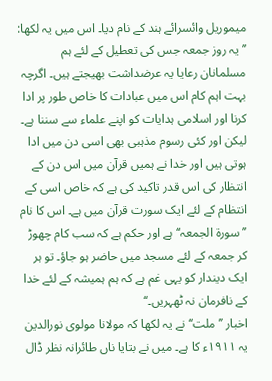میموریل وائسرائے ہند کے نام دیا۔ اس میں یہ لکھا: ’’یہ روز جمعہ جس کی تعطیل کے لئے ہم مسلمانان رعایا یہ عرضداشت بھیجتے ہیں۔ اگرچہ بہت اہم کام اس میں عبادات کا خاص طور پر ادا کرنا اور اسلامی ہدایات کو اپنے علماء سے سننا ہے۔ لیکن اور کئی رسوم مذہبی بھی اسی دن میں ادا ہوتی ہیں اور خدا نے ہمیں قرآن میں اس دن کے انتظار کی اس قدر تاکید کی ہے کہ خاص اسی کے انتظام کے لئے ایک سورت قرآن میں ہے۔ اس کا نام ’’سورۃ الجمعہ‘‘ ہے اور حکم ہے کہ سب کام چھوڑ کر جمعہ کے لئے مسجد میں حاضر ہو جاؤ۔ تو ہر ایک دیندار کو یہی غم ہے کہ ہم ہمیشہ کے لئے خدا کے نافرمان نہ ٹھہریں۔‘‘
اخبار ’’ملت‘‘ نے یہ لکھا کہ مولانا مولوی نورالدین یہ ۱۹۱۱ء کا ہے۔ میں نے بتایا ناں طائرانہ نظر ڈال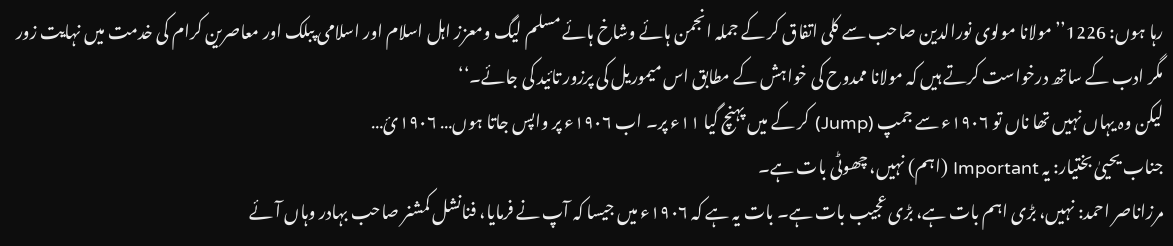رہا ہوں: 1226’’مولانا مولوی نورالدین صاحب سے کلی اتفاق کر کے جملہ انجمن ہائے وشاخ ہائے مسلم لیگ ومعزز اہل اسلام اور اسلامی پبلک اور معاصرین کرام کی خدمت میں نہایت زور مگر ادب کے ساتھ درخواست کرتے ہیں کہ مولانا ممدوح کی خواہش کے مطابق اس میموریل کی پرزور تائید کی جائے۔‘‘
لیکن وہ یہاں نہیں تھا ناں تو ۱۹۰۶ء سے جمپ (Jump) کر کے میں پہنچ گیا ۱۱ء پر۔ اب ۱۹۰۶ء پر واپس جاتا ہوں… ۱۹۰۶ئ…
جناب یحییٰ بختیار: یہ Important (اہم) نہیں، چھوٹی بات ہے۔
مرزاناصر احمد: نہیں، بڑی اہم بات ہے، بڑی عجیب بات ہے۔ بات یہ ہے کہ ۱۹۰۶ء میں جیسا کہ آپ نے فرمایا، فنانشل کمشنر صاحب بہادر وہاں آئے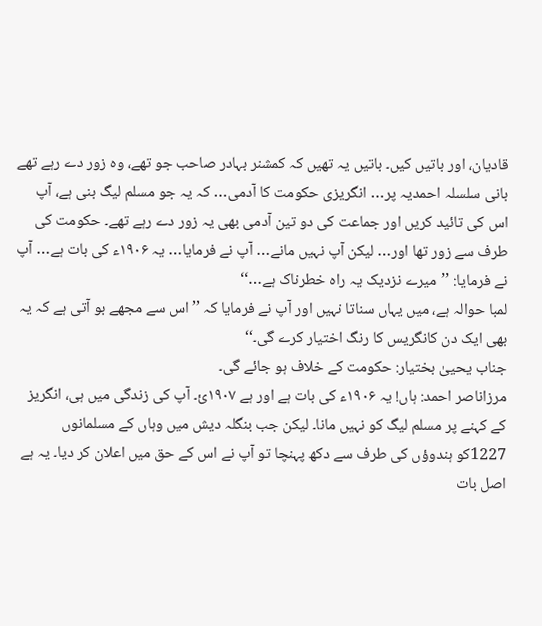قادیان، اور باتیں کیں۔ باتیں یہ تھیں کہ کمشنر بہادر صاحب جو تھے، وہ زور دے رہے تھے بانی سلسلہ احمدیہ پر… انگریزی حکومت کا آدمی… کہ یہ جو مسلم لیگ بنی ہے، آپ اس کی تائید کریں اور جماعت کی دو تین آدمی بھی یہ زور دے رہے تھے۔ حکومت کی طرف سے زور تھا اور… لیکن آپ نہیں مانے… آپ نے فرمایا… یہ ۱۹۰۶ء کی بات ہے… آپ نے فرمایا: ’’میرے نزدیک یہ راہ خطرناک ہے…‘‘
لمبا حوالہ ہے، میں یہاں سناتا نہیں اور آپ نے فرمایا کہ ’’اس سے مجھے بو آتی ہے کہ یہ بھی ایک دن کانگریس کا رنگ اختیار کرے گی۔‘‘
جناب یحییٰ بختیار: حکومت کے خلاف ہو جائے گی۔
مرزاناصر احمد: ہاں! یہ ۱۹۰۶ء کی بات ہے اور ہے ۱۹۰۷ئ۔ آپ کی زندگی میں ہی، انگریز کے کہنے پر مسلم لیگ کو نہیں مانا۔ لیکن جب بنگلہ دیش میں وہاں کے مسلمانوں 1227کو ہندوؤں کی طرف سے دکھ پہنچا تو آپ نے اس کے حق میں اعلان کر دیا۔ یہ ہے اصل بات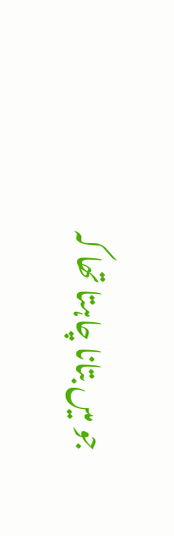جو میں بتانا چاہتا تھا کہ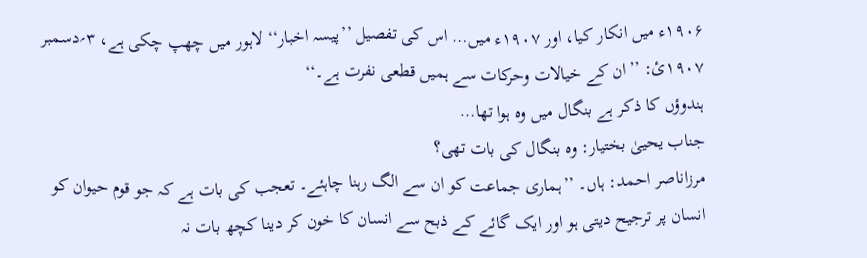۱۹۰۶ء میں انکار کیا، اور ۱۹۰۷ء میں… اس کی تفصیل ’’پیسہ اخبار‘‘ لاہور میں چھپ چکی ہے، ۳؍دسمبر ۱۹۰۷ئ: ’’ان کے خیالات وحرکات سے ہمیں قطعی نفرت ہے۔‘‘
ہندوؤں کا ذکر ہے بنگال میں وہ ہوا تھا…
جناب یحییٰ بختیار: وہ بنگال کی بات تھی؟
مرزاناصر احمد: ہاں۔ ’’ہماری جماعت کو ان سے الگ رہنا چاہئے۔ تعجب کی بات ہے کہ جو قوم حیوان کو انسان پر ترجیح دیتی ہو اور ایک گائے کے ذبح سے انسان کا خون کر دینا کچھ بات نہ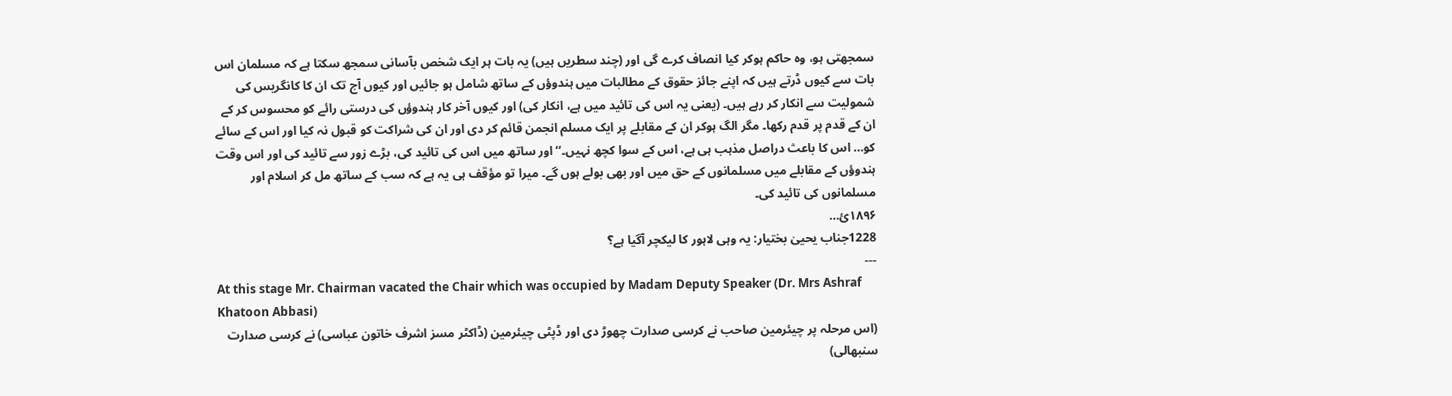سمجھتی ہو، وہ حاکم ہوکر کیا انصاف کرے گی اور (چند سطریں ہیں) یہ بات ہر ایک شخص بآسانی سمجھ سکتا ہے کہ مسلمان اس بات سے کیوں ڈرتے ہیں کہ اپنے جائز حقوق کے مطالبات میں ہندوؤں کے ساتھ شامل ہو جائیں اور کیوں آج تک ان کا کانگریس کی شمولیت سے انکار کر رہے ہیں۔ (یعنی یہ اس کی تائید میں ہے، انکار کی) اور کیوں آخر کار ہندوؤں کی درستی رائے کو محسوس کر کے ان کے قدم پر قدم رکھا۔ مگر الگ ہوکر ان کے مقابلے پر ایک مسلم انجمن قائم کر دی اور ان کی شراکت کو قبول نہ کیا اور اس کے سائے کو… اس کا باعث دراصل مذہب ہی ہے، اس کے سوا کچھ نہیں۔‘‘ اور ساتھ میں اس کی تائید کی، بڑے زور سے تائید کی اور اس وقت ہندوؤں کے مقابلے میں مسلمانوں کے حق میں اور بھی بولے ہوں گے۔ میرا تو مؤقف ہی یہ ہے کہ سب کے ساتھ مل کر اسلام اور مسلمانوں کی تائید کی۔
۱۸۹۶ئ…
1228جناب یحییٰ بختیار: یہ وہی لاہور کا لیکچر آگیا ہے؟
---
At this stage Mr. Chairman vacated the Chair which was occupied by Madam Deputy Speaker (Dr. Mrs Ashraf Khatoon Abbasi)
(اس مرحلہ پر چیئرمین صاحب نے کرسی صدارت چھوڑ دی اور ڈپٹی چیئرمین (ڈاکٹر مسز اشرف خاتون عباسی) نے کرسی صدارت سنبھالی)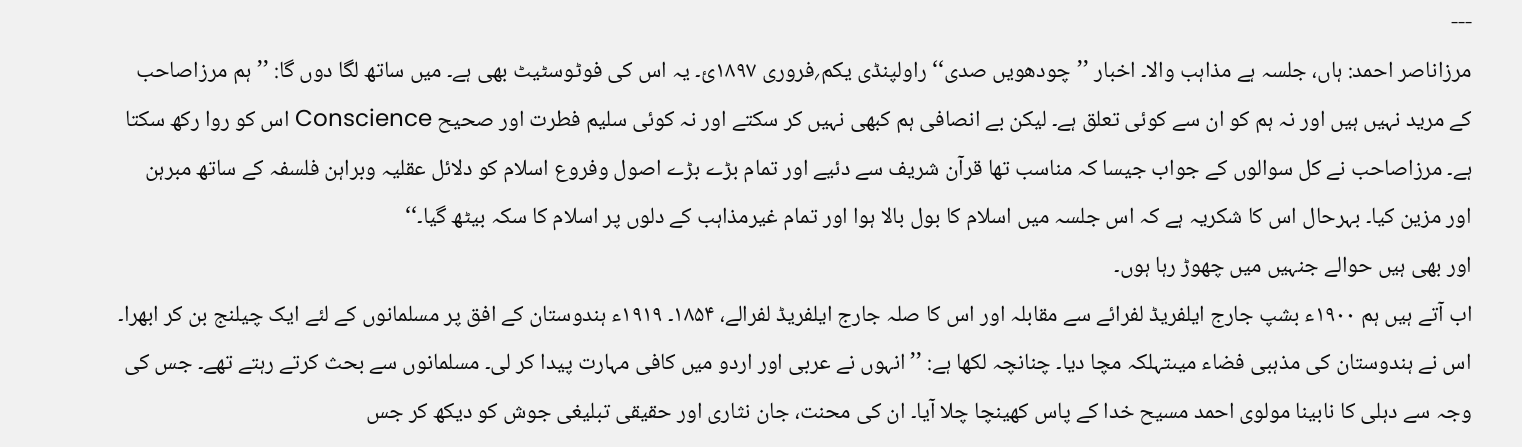---
مرزاناصر احمد: ہاں، جلسہ ہے مذاہب والا۔ اخبار ’’چودھویں صدی‘‘ راولپنڈی یکم؍فروری ۱۸۹۷ئ۔ یہ اس کی فوٹوسٹیٹ بھی ہے۔ میں ساتھ لگا دوں گا: ’’ہم مرزاصاحب کے مرید نہیں ہیں اور نہ ہم کو ان سے کوئی تعلق ہے۔ لیکن بے انصافی ہم کبھی نہیں کر سکتے اور نہ کوئی سلیم فطرت اور صحیح Conscience اس کو روا رکھ سکتا ہے۔ مرزاصاحب نے کل سوالوں کے جواب جیسا کہ مناسب تھا قرآن شریف سے دئیے اور تمام بڑے بڑے اصول وفروع اسلام کو دلائل عقلیہ وبراہن فلسفہ کے ساتھ مبرہن اور مزین کیا۔ بہرحال اس کا شکریہ ہے کہ اس جلسہ میں اسلام کا بول بالا ہوا اور تمام غیرمذاہب کے دلوں پر اسلام کا سکہ بیٹھ گیا۔‘‘
اور بھی ہیں حوالے جنہیں میں چھوڑ رہا ہوں۔
اب آتے ہیں ہم ۱۹۰۰ء بشپ جارج ایلفریڈ لفرائے سے مقابلہ اور اس کا صلہ جارج ایلفریڈ لفرالے، ۱۸۵۴۔ ۱۹۱۹ء ہندوستان کے افق پر مسلمانوں کے لئے ایک چیلنج بن کر ابھرا۔ اس نے ہندوستان کی مذہبی فضاء میںتہلکہ مچا دیا۔ چنانچہ لکھا ہے: ’’انہوں نے عربی اور اردو میں کافی مہارت پیدا کر لی۔ مسلمانوں سے بحث کرتے رہتے تھے۔ جس کی وجہ سے دہلی کا نابینا مولوی احمد مسیح خدا کے پاس کھینچا چلا آیا۔ ان کی محنت، جان نثاری اور حقیقی تبلیغی جوش کو دیکھ کر جس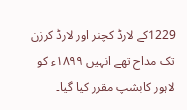1229کے لارڈ کچنر اور لارڈ کرزن تک مداح تھے انہیں ۱۸۹۹ء کو لاہور کابشپ مقرر کیا گیا۔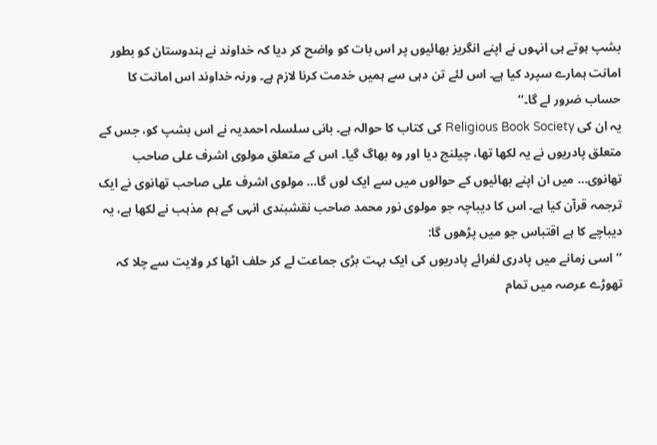بشپ ہوتے ہی انہوں نے اپنے انگریز بھائیوں پر اس بات کو واضح کر دیا کہ خداوند نے ہندوستان کو بطور امانت ہمارے سپرد کیا ہے۔ اس لئے تن دہی سے ہمیں خدمت کرنا لازم ہے۔ ورنہ خداوند اس امانت کا حساب ضرور لے گا۔‘‘
یہ ان کی Religious Book Society کی کتاب کا حوالہ ہے۔ بانی سلسلہ احمدیہ نے اس بشپ کو، جس کے متعلق پادریوں نے یہ لکھا تھا، چیلنج دیا اور وہ بھاگ گیا۔ اس کے متعلق مولوی اشرف علی صاحب تھانوی… میں ان اپنے بھائیوں کے حوالوں میں سے ایک لوں گا… مولوی اشرف علی صاحب تھانوی نے ایک ترجمہ قرآن کیا ہے۔ اس کا دیباچہ جو مولوی نور محمد صاحب نقشبندی انہی کے ہم مذہب نے لکھا ہے، یہ دیباچے کا ہے اقتباس جو میں پڑھوں گا:
’’اسی زمانے میں پادری لفرائے پادریوں کی ایک بہت بڑی جماعت لے کر حلف اٹھا کر ولایت سے چلا کہ تھوڑے عرصہ میں تمام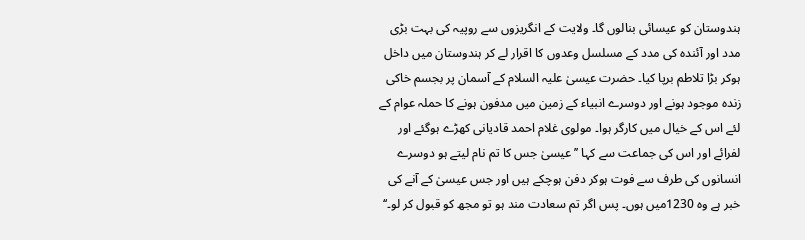ہندوستان کو عیسائی بنالوں گا۔ ولایت کے انگریزوں سے روپیہ کی بہت بڑی مدد اور آئندہ کی مدد کے مسلسل وعدوں کا اقرار لے کر ہندوستان میں داخل ہوکر بڑا تلاطم برپا کیا۔ حضرت عیسیٰ علیہ السلام کے آسمان پر بجسم خاکی زندہ موجود ہونے اور دوسرے انبیاء کے زمین میں مدفون ہونے کا حملہ عوام کے لئے اس کے خیال میں کارگر ہوا۔ مولوی غلام احمد قادیانی کھڑے ہوگئے اور لفرائے اور اس کی جماعت سے کہا ’’عیسیٰ جس کا تم نام لیتے ہو دوسرے انسانوں کی طرف سے فوت ہوکر دفن ہوچکے ہیں اور جس عیسیٰ کے آنے کی خبر ہے وہ 1230میں ہوں۔ پس اگر تم سعادت مند ہو تو مجھ کو قبول کر لو۔‘‘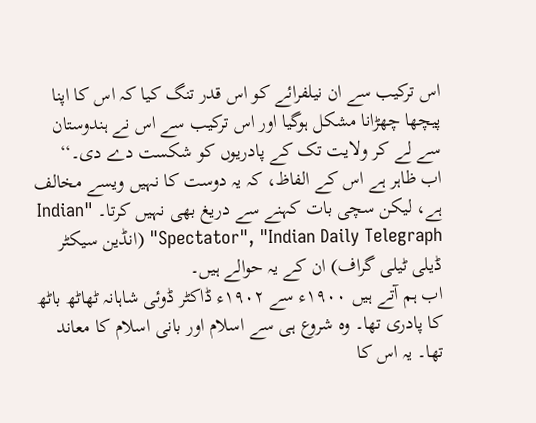اس ترکیب سے ان نیلفرائے کو اس قدر تنگ کیا کہ اس کا اپنا پیچھا چھڑانا مشکل ہوگیا اور اس ترکیب سے اس نے ہندوستان سے لے کر ولایت تک کے پادریوں کو شکست دے دی۔‘‘
اب ظاہر ہے اس کے الفاظ، کہ یہ دوست کا نہیں ویسے مخالف ہے، لیکن سچی بات کہنے سے دریغ بھی نہیں کرتا۔ "Indian Spectator", "Indian Daily Telegraph" (انڈین سیکٹر ڈیلی ٹیلی گراف) ان کے یہ حوالے ہیں۔
اب ہم آتے ہیں ۱۹۰۰ء سے ۱۹۰۲ء ڈاکٹر ڈوئی شاہانہ ٹھاٹھ باٹھ کا پادری تھا۔ وہ شروع ہی سے اسلام اور بانی اسلام کا معاند تھا۔ یہ اس کا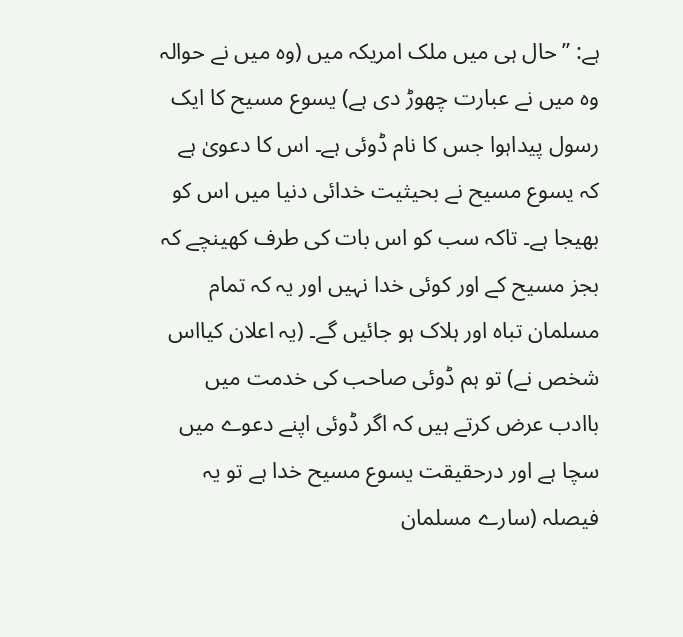ہے: ’’حال ہی میں ملک امریکہ میں (وہ میں نے حوالہ وہ میں نے عبارت چھوڑ دی ہے) یسوع مسیح کا ایک رسول پیداہوا جس کا نام ڈوئی ہے۔ اس کا دعویٰ ہے کہ یسوع مسیح نے بحیثیت خدائی دنیا میں اس کو بھیجا ہے۔ تاکہ سب کو اس بات کی طرف کھینچے کہ بجز مسیح کے اور کوئی خدا نہیں اور یہ کہ تمام مسلمان تباہ اور ہلاک ہو جائیں گے۔ (یہ اعلان کیااس شخص نے) تو ہم ڈوئی صاحب کی خدمت میں باادب عرض کرتے ہیں کہ اگر ڈوئی اپنے دعوے میں سچا ہے اور درحقیقت یسوع مسیح خدا ہے تو یہ فیصلہ (سارے مسلمان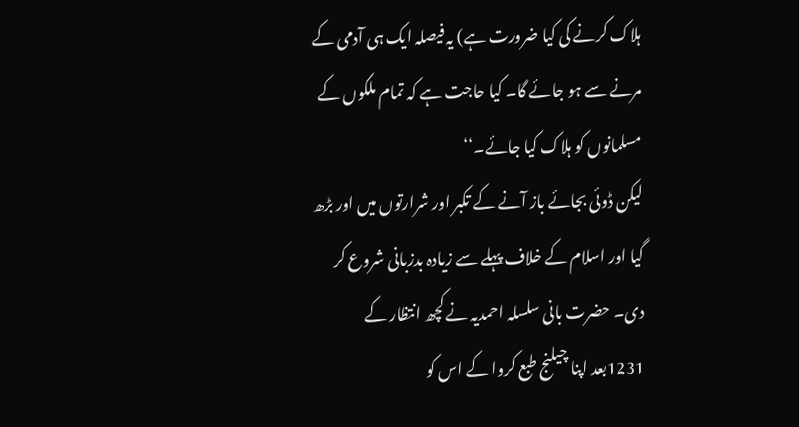ہلاک کرنے کی کیا ضرورت ہے) یہ فیصلہ ایک ہی آدمی کے مرنے سے ہو جائے گا۔ کیا حاجت ہے کہ تمام ملکوں کے مسلمانوں کو ہلاک کیا جائے۔‘‘
لیکن ڈوئی بجائے باز آنے کے تکبر اور شرارتوں میں اور بڑھ گیا اور اسلام کے خلاف پہلے سے زیادہ بدزبانی شروع کر دی۔ حضرت بانی سلسلہ احمدیہ نے کچھ انتظار کے 1231بعد اپنا چیلنج طبع کروا کے اس کو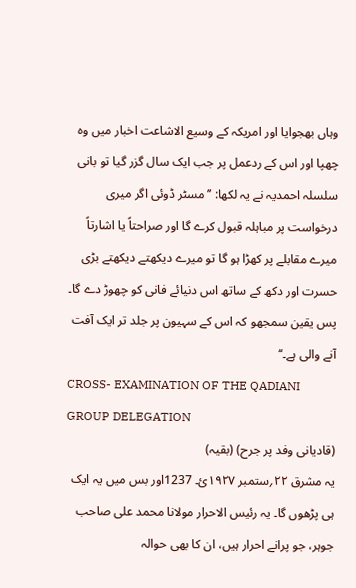وہاں بھجوایا اور امریکہ کے وسیع الاشاعت اخبار میں وہ چھپا اور اس کے ردعمل پر جب ایک سال گزر گیا تو بانی سلسلہ احمدیہ نے یہ لکھا: ’’مسٹر ڈوئی اگر میری درخواست پر مباہلہ قبول کرے گا اور صراحتاً یا اشارتاً میرے مقابلے پر کھڑا ہو گا تو میرے دیکھتے دیکھتے بڑی حسرت اور دکھ کے ساتھ اس دنیائے فانی کو چھوڑ دے گا۔ پس یقین سمجھو کہ اس کے سہیون پر جلد تر ایک آفت آنے والی ہے۔‘‘
CROSS- EXAMINATION OF THE QADIANI GROUP DELEGATION
(قادیانی وفد پر جرح) (بقیہ)
یہ مشرق ۲۲؍ستمبر ۱۹۲۷ئ۔ 1237اور بس میں یہ ایک ہی پڑھوں گا۔ یہ رئیس الاحرار مولانا محمد علی صاحب جوہر، جو پرانے احرار ہیں، ان کا بھی حوالہ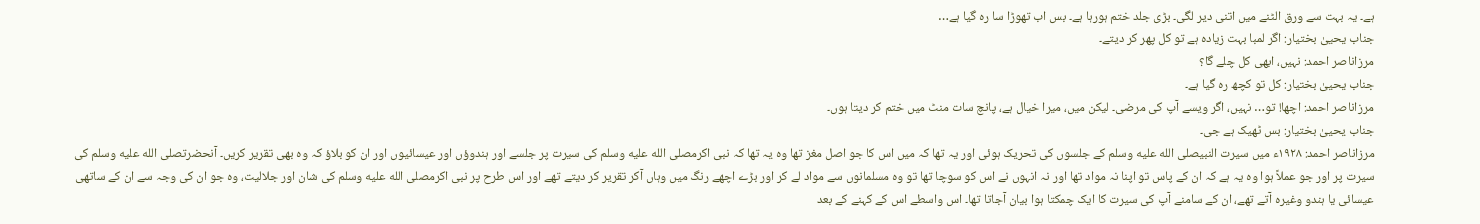ہے۔ یہ بہت سے ورق الٹنے میں اتنی دیر لگی۔ بڑی جلد ختم ہورہا ہے۔ بس اب تھوڑا سا رہ گیا ہے…
جناب یحییٰ بختیار: اگر لمبا بہت زیادہ ہے تو کل پھر کر دیتے۔
مرزاناصر احمد: نہیں، ابھی کل چلے گا؟
جناب یحییٰ بختیار: کل تو کچھ رہ گیا ہے۔
مرزاناصر احمد: اچھا! تو… نہیں، اگر ویسے آپ کی مرضی۔ لیکن میں، میرا خیال ہے، پانچ سات منٹ میں ختم کر دیتا ہوں۔
جناب یحییٰ بختیار: بس ٹھیک ہے جی۔
مرزاناصر احمد: ۱۹۲۸ء میں سیرت النبیصلى الله عليه وسلم کے جلسوں کی تحریک ہوئی اور یہ تھا کہ میں اس کا جو اصل مغز تھا وہ یہ تھا کہ نبی اکرمصلى الله عليه وسلم کی سیرت پر جلسے اور ہندوؤں اور عیسائیوں اور ان کو بلاؤ کہ وہ بھی تقریر کریں۔ آنحضرتصلى الله عليه وسلم کی سیرت پر اور جو عملاً ہوا وہ یہ ہے کہ ان کے پاس تو اپنا نہ مواد تھا اور نہ انہوں نے اس کو سوچا تھا تو وہ مسلمانوں سے مواد لے کر اور بڑے اچھے رنگ میں وہاں آکر تقریر کر دیتے تھے اور اس طرح پر نبی اکرمصلى الله عليه وسلم کی شان اور جلالیت، وہ جو ان کی وجہ سے ان کے ساتھی عیسائی یا ہندو وغیرہ آتے تھے، ان کے سامنے آپ کی سیرت کا ایک چمکتا ہوا بیان آجاتا تھا۔ اس واسطے اس کے کہنے کے بعد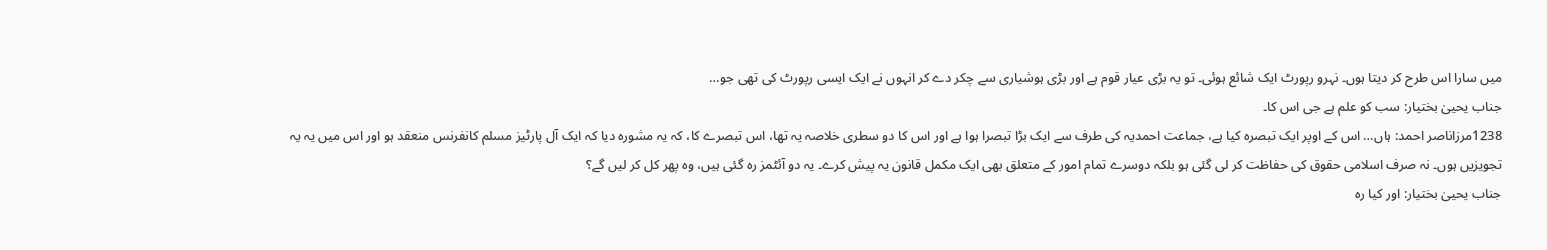میں سارا اس طرح کر دیتا ہوں۔ نہرو رپورٹ ایک شائع ہوئی۔ تو یہ بڑی عیار قوم ہے اور بڑی ہوشیاری سے چکر دے کر انہوں نے ایک ایسی رپورٹ کی تھی جو…
جناب یحییٰ بختیار: سب کو علم ہے جی اس کا۔
1238مرزاناصر احمد: ہاں… اس کے اوپر ایک تبصرہ کیا ہے، جماعت احمدیہ کی طرف سے ایک بڑا تبصرا ہوا ہے اور اس کا دو سطری خلاصہ یہ تھا، اس تبصرے کا، کہ یہ مشورہ دیا کہ ایک آل پارٹیز مسلم کانفرنس منعقد ہو اور اس میں یہ یہ تجویزیں ہوں۔ نہ صرف اسلامی حقوق کی حفاظت کر لی گئی ہو بلکہ دوسرے تمام امور کے متعلق بھی ایک مکمل قانون یہ پیش کرے۔ یہ دو آئٹمز رہ گئی ہیں، وہ پھر کل کر لیں گے؟
جناب یحییٰ بختیار: اور کیا رہ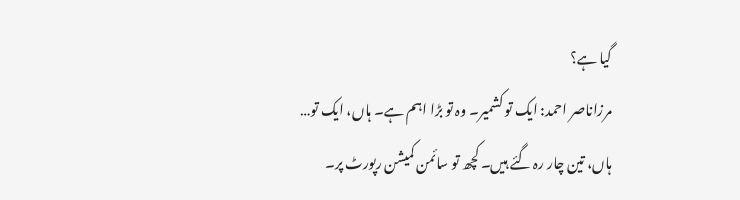گیا ہے؟
مرزاناصر احمد: ایک تو کشمیر۔ وہ تو بڑا اہم ہے۔ ہاں، ایک تو… ہاں، تین چار رہ گئے ہیں۔ کچھ تو سائمن کمیشن رپورٹ پر۔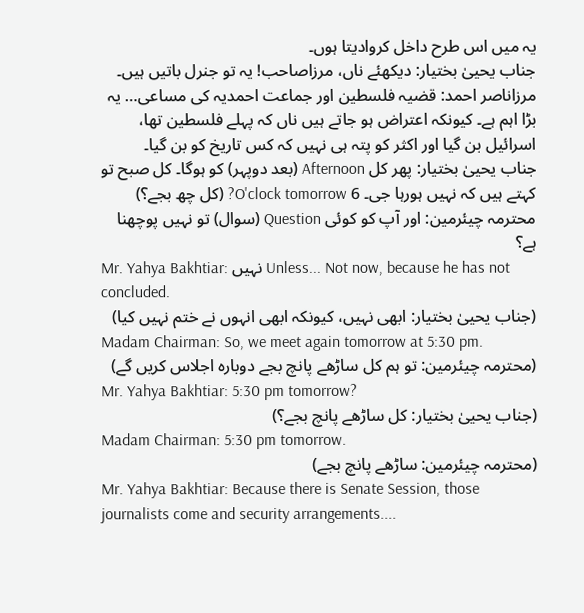یہ میں اس طرح داخل کروادیتا ہوں۔
جناب یحییٰ بختیار: دیکھئے ناں، مرزاصاحب! یہ تو جنرل باتیں ہیں۔
مرزاناصر احمد: قضیہ فلسطین اور جماعت احمدیہ کی مساعی… یہ بڑا اہم ہے۔ کیونکہ اعتراض ہو جاتے ہیں ناں کہ پہلے فلسطین تھا، اسرائیل بن گیا اور اکثر کو پتہ ہی نہیں کہ کس تاریخ کو بن گیا۔
جناب یحییٰ بختیار: پھر کل Afternoon (بعد دوپہر) کو ہوگا۔ کل صبح تو کہتے ہیں کہ نہیں ہورہا جی۔ 6 O'clock tomorrow? (کل چھ بجے؟)
محترمہ چیئرمین: اور آپ کو کوئی Question (سوال) تو نہیں پوچھنا ہے؟
Mr. Yahya Bakhtiar: نہیں Unless... Not now, because he has not concluded.
(جناب یحییٰ بختیار: ابھی نہیں، کیونکہ ابھی انہوں نے ختم نہیں کیا)
Madam Chairman: So, we meet again tomorrow at 5:30 pm.
(محترمہ چیئرمین: تو ہم کل ساڑھے پانچ بجے دوبارہ اجلاس کریں گے)
Mr. Yahya Bakhtiar: 5:30 pm tomorrow?
(جناب یحییٰ بختیار: کل ساڑھے پانچ بجے؟)
Madam Chairman: 5:30 pm tomorrow.
(محترمہ چیئرمین: ساڑھے پانچ بجے)
Mr. Yahya Bakhtiar: Because there is Senate Session, those journalists come and security arrangements....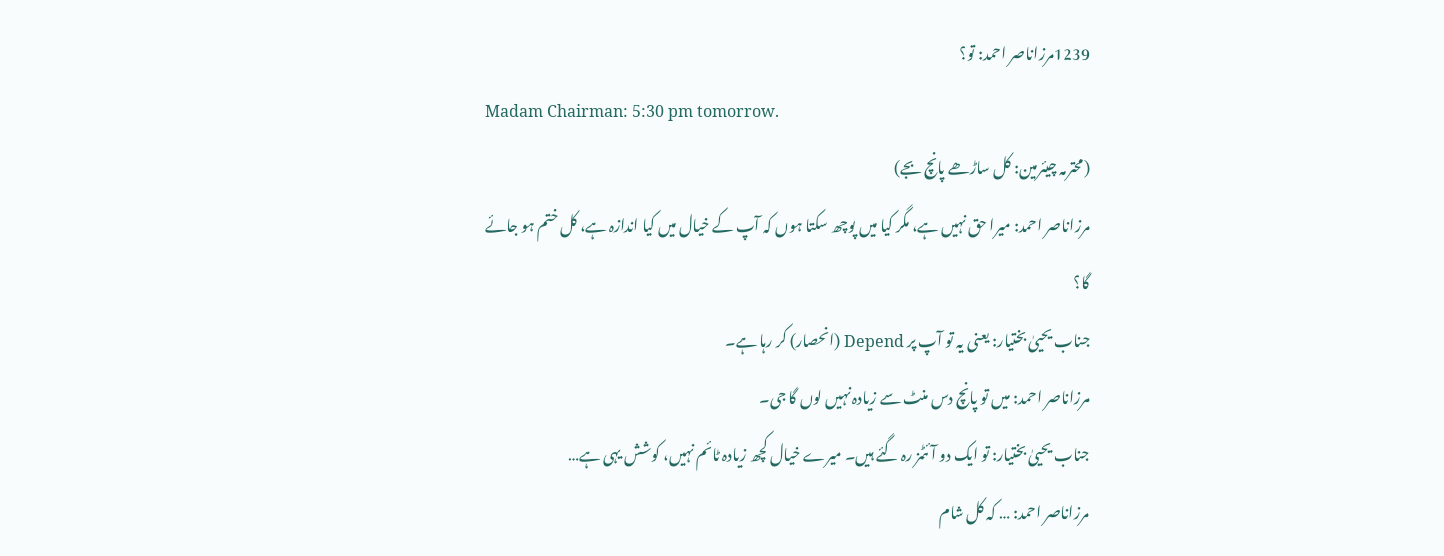1239مرزاناصر احمد: تو؟
Madam Chairman: 5:30 pm tomorrow.
(محترمہ چیئرمین: کل ساڑھے پانچ بجے)
مرزاناصر احمد: میرا حق نہیں ہے، مگر کیا میں پوچھ سکتا ہوں کہ آپ کے خیال میں کیا اندازہ ہے، کل ختم ہو جائے گا؟
جناب یحییٰ بختیار: یعنی یہ تو آپ پر Depend (انحصار) کر رہا ہے۔
مرزاناصر احمد: میں تو پانچ دس منٹ سے زیادہ نہیں لوں گا جی۔
جناب یحییٰ بختیار: تو ایک دو آئٹمز رہ گئے ہیں۔ میرے خیال کچھ زیادہ ٹائم نہیں، کوشش یہی ہے…
مرزاناصر احمد: … کہ کل شام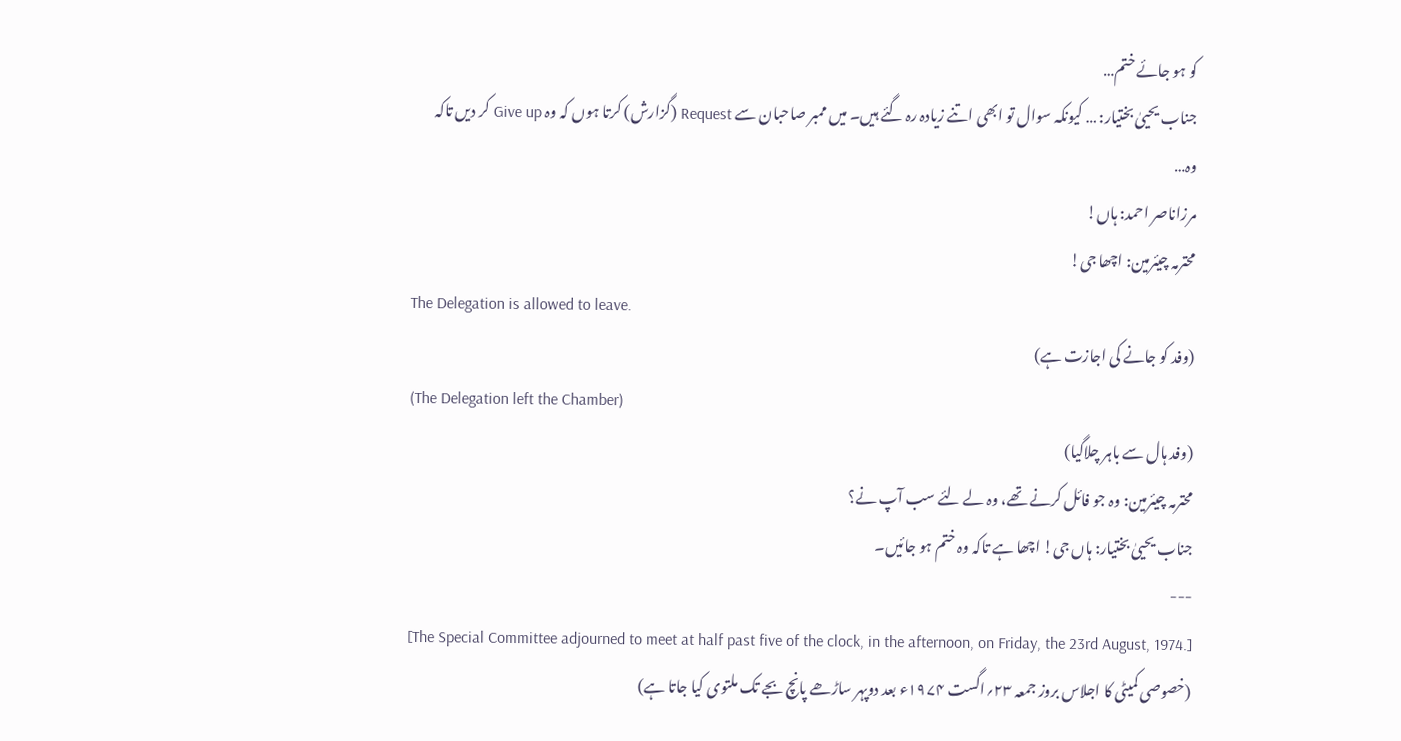کو ہو جائے ختم…
جناب یحییٰ بختیار: … کیونکہ سوال تو ابھی اتنے زیادہ رہ گئے ہیں۔ میں ممبر صاحبان سے Request (گزارش) کرتا ہوں کہ وہ Give up کر دیں تاکہ وہ…
مرزاناصر احمد: ہاں!
محترمہ چیئرمین: اچھا جی!
The Delegation is allowed to leave.
(وفد کو جانے کی اجازت ہے)
(The Delegation left the Chamber)
(وفد ہال سے باہر چلاگیا)
محترمہ چیئرمین: وہ جو فائل کرنے تھے، وہ لے لئے سب آپ نے؟
جناب یحییٰ بختیار: ہاں جی! اچھا ہے تاکہ وہ ختم ہو جائیں۔
---
[The Special Committee adjourned to meet at half past five of the clock, in the afternoon, on Friday, the 23rd August, 1974.]
(خصوصی کمیٹی کا اجلاس بروز جمعہ ۲۳؍اگست ۱۹۷۴ء بعد دوپہر ساڑھے پانچ بجے تک ملتوی کیا جاتا ہے)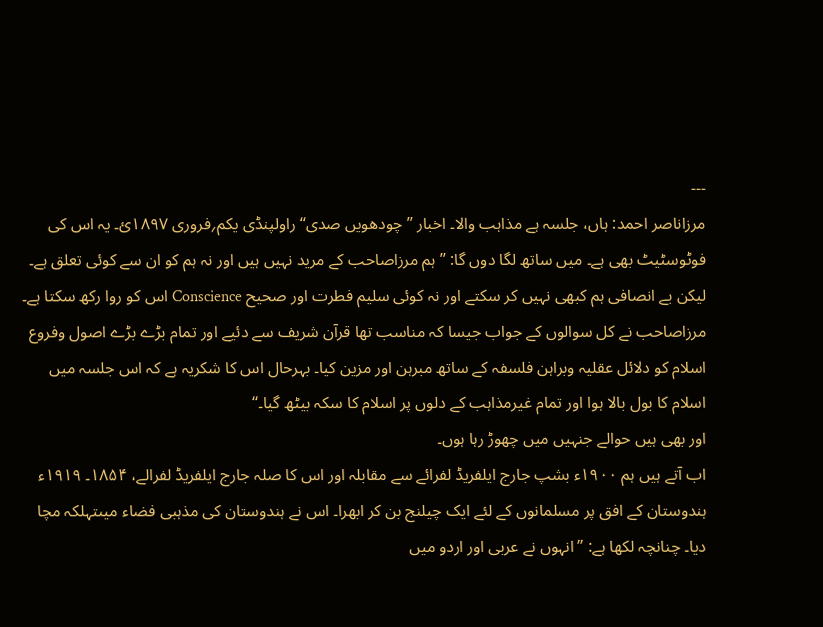---
مرزاناصر احمد: ہاں، جلسہ ہے مذاہب والا۔ اخبار ’’چودھویں صدی‘‘ راولپنڈی یکم؍فروری ۱۸۹۷ئ۔ یہ اس کی فوٹوسٹیٹ بھی ہے۔ میں ساتھ لگا دوں گا: ’’ہم مرزاصاحب کے مرید نہیں ہیں اور نہ ہم کو ان سے کوئی تعلق ہے۔ لیکن بے انصافی ہم کبھی نہیں کر سکتے اور نہ کوئی سلیم فطرت اور صحیح Conscience اس کو روا رکھ سکتا ہے۔ مرزاصاحب نے کل سوالوں کے جواب جیسا کہ مناسب تھا قرآن شریف سے دئیے اور تمام بڑے بڑے اصول وفروع اسلام کو دلائل عقلیہ وبراہن فلسفہ کے ساتھ مبرہن اور مزین کیا۔ بہرحال اس کا شکریہ ہے کہ اس جلسہ میں اسلام کا بول بالا ہوا اور تمام غیرمذاہب کے دلوں پر اسلام کا سکہ بیٹھ گیا۔‘‘
اور بھی ہیں حوالے جنہیں میں چھوڑ رہا ہوں۔
اب آتے ہیں ہم ۱۹۰۰ء بشپ جارج ایلفریڈ لفرائے سے مقابلہ اور اس کا صلہ جارج ایلفریڈ لفرالے، ۱۸۵۴۔ ۱۹۱۹ء ہندوستان کے افق پر مسلمانوں کے لئے ایک چیلنج بن کر ابھرا۔ اس نے ہندوستان کی مذہبی فضاء میںتہلکہ مچا دیا۔ چنانچہ لکھا ہے: ’’انہوں نے عربی اور اردو میں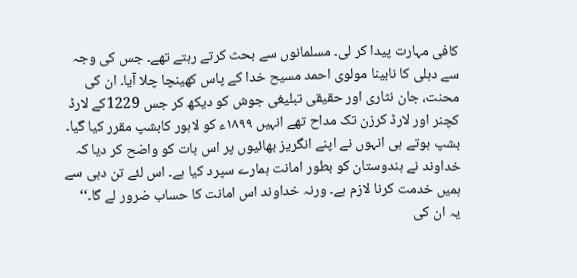کافی مہارت پیدا کر لی۔ مسلمانوں سے بحث کرتے رہتے تھے۔ جس کی وجہ سے دہلی کا نابینا مولوی احمد مسیح خدا کے پاس کھینچا چلا آیا۔ ان کی محنت، جان نثاری اور حقیقی تبلیغی جوش کو دیکھ کر جس 1229کے لارڈ کچنر اور لارڈ کرزن تک مداح تھے انہیں ۱۸۹۹ء کو لاہور کابشپ مقرر کیا گیا۔ بشپ ہوتے ہی انہوں نے اپنے انگریز بھائیوں پر اس بات کو واضح کر دیا کہ خداوند نے ہندوستان کو بطور امانت ہمارے سپرد کیا ہے۔ اس لئے تن دہی سے ہمیں خدمت کرنا لازم ہے۔ ورنہ خداوند اس امانت کا حساب ضرور لے گا۔‘‘
یہ ان کی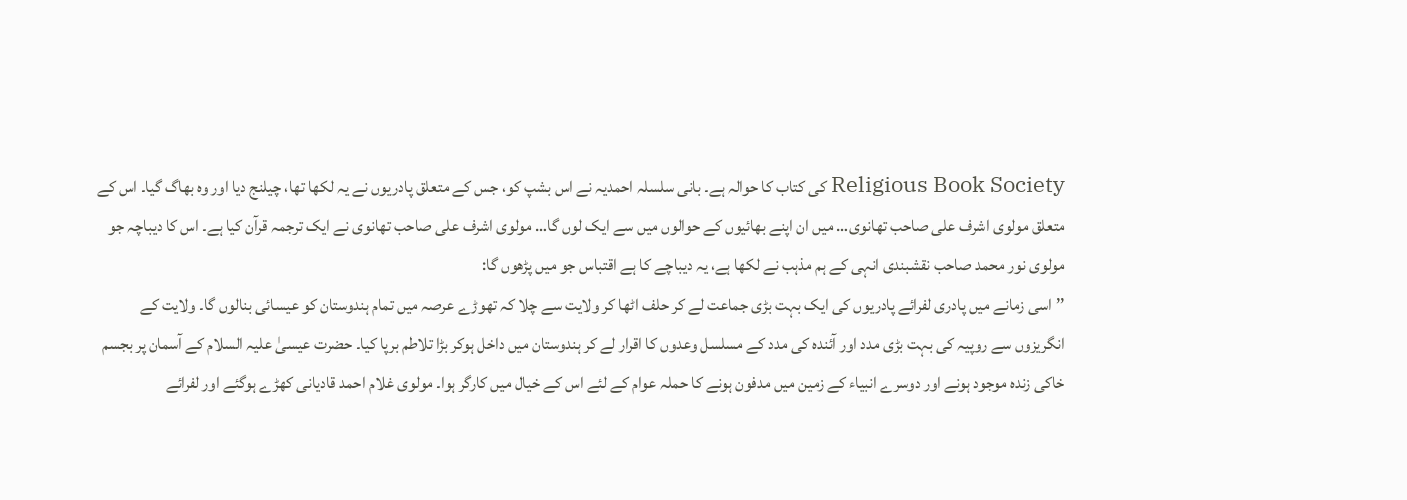Religious Book Society کی کتاب کا حوالہ ہے۔ بانی سلسلہ احمدیہ نے اس بشپ کو، جس کے متعلق پادریوں نے یہ لکھا تھا، چیلنج دیا اور وہ بھاگ گیا۔ اس کے متعلق مولوی اشرف علی صاحب تھانوی… میں ان اپنے بھائیوں کے حوالوں میں سے ایک لوں گا… مولوی اشرف علی صاحب تھانوی نے ایک ترجمہ قرآن کیا ہے۔ اس کا دیباچہ جو مولوی نور محمد صاحب نقشبندی انہی کے ہم مذہب نے لکھا ہے، یہ دیباچے کا ہے اقتباس جو میں پڑھوں گا:
’’اسی زمانے میں پادری لفرائے پادریوں کی ایک بہت بڑی جماعت لے کر حلف اٹھا کر ولایت سے چلا کہ تھوڑے عرصہ میں تمام ہندوستان کو عیسائی بنالوں گا۔ ولایت کے انگریزوں سے روپیہ کی بہت بڑی مدد اور آئندہ کی مدد کے مسلسل وعدوں کا اقرار لے کر ہندوستان میں داخل ہوکر بڑا تلاطم برپا کیا۔ حضرت عیسیٰ علیہ السلام کے آسمان پر بجسم خاکی زندہ موجود ہونے اور دوسرے انبیاء کے زمین میں مدفون ہونے کا حملہ عوام کے لئے اس کے خیال میں کارگر ہوا۔ مولوی غلام احمد قادیانی کھڑے ہوگئے اور لفرائے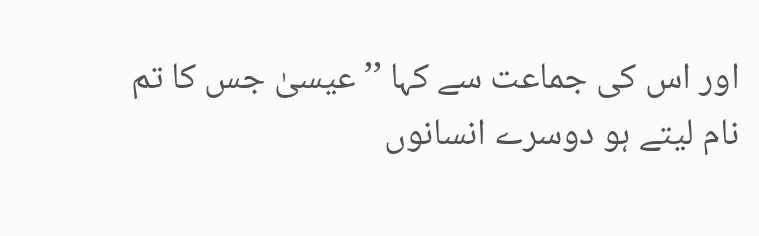اور اس کی جماعت سے کہا ’’عیسیٰ جس کا تم نام لیتے ہو دوسرے انسانوں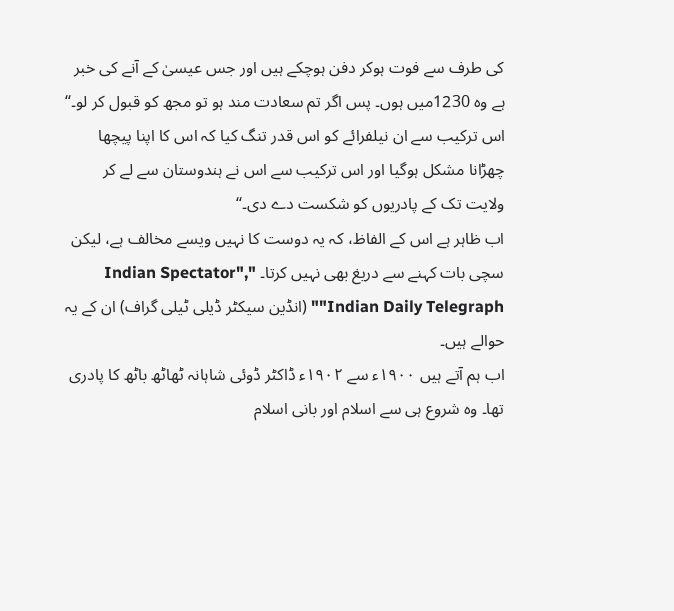کی طرف سے فوت ہوکر دفن ہوچکے ہیں اور جس عیسیٰ کے آنے کی خبر ہے وہ 1230میں ہوں۔ پس اگر تم سعادت مند ہو تو مجھ کو قبول کر لو۔‘‘ اس ترکیب سے ان نیلفرائے کو اس قدر تنگ کیا کہ اس کا اپنا پیچھا چھڑانا مشکل ہوگیا اور اس ترکیب سے اس نے ہندوستان سے لے کر ولایت تک کے پادریوں کو شکست دے دی۔‘‘
اب ظاہر ہے اس کے الفاظ، کہ یہ دوست کا نہیں ویسے مخالف ہے، لیکن سچی بات کہنے سے دریغ بھی نہیں کرتا۔ "Indian Spectator", "Indian Daily Telegraph" (انڈین سیکٹر ڈیلی ٹیلی گراف) ان کے یہ حوالے ہیں۔
اب ہم آتے ہیں ۱۹۰۰ء سے ۱۹۰۲ء ڈاکٹر ڈوئی شاہانہ ٹھاٹھ باٹھ کا پادری تھا۔ وہ شروع ہی سے اسلام اور بانی اسلام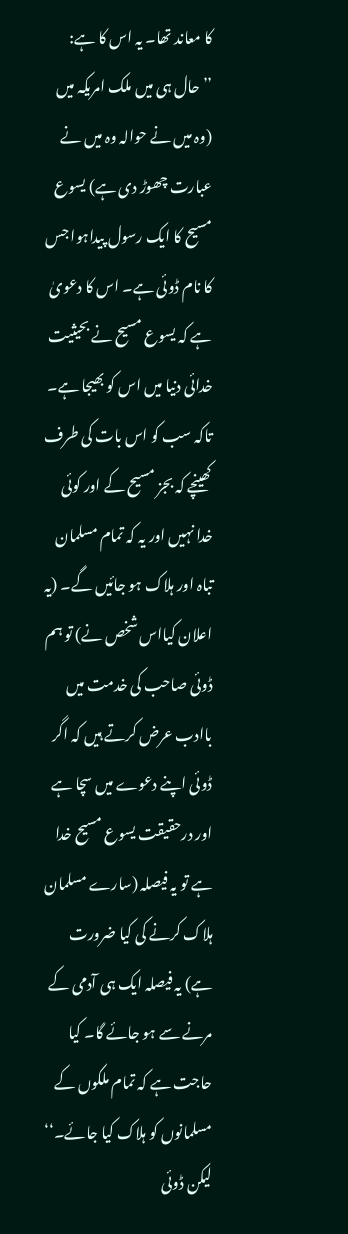کا معاند تھا۔ یہ اس کا ہے: ’’حال ہی میں ملک امریکہ میں (وہ میں نے حوالہ وہ میں نے عبارت چھوڑ دی ہے) یسوع مسیح کا ایک رسول پیداہوا جس کا نام ڈوئی ہے۔ اس کا دعویٰ ہے کہ یسوع مسیح نے بحیثیت خدائی دنیا میں اس کو بھیجا ہے۔ تاکہ سب کو اس بات کی طرف کھینچے کہ بجز مسیح کے اور کوئی خدا نہیں اور یہ کہ تمام مسلمان تباہ اور ہلاک ہو جائیں گے۔ (یہ اعلان کیااس شخص نے) تو ہم ڈوئی صاحب کی خدمت میں باادب عرض کرتے ہیں کہ اگر ڈوئی اپنے دعوے میں سچا ہے اور درحقیقت یسوع مسیح خدا ہے تو یہ فیصلہ (سارے مسلمان ہلاک کرنے کی کیا ضرورت ہے) یہ فیصلہ ایک ہی آدمی کے مرنے سے ہو جائے گا۔ کیا حاجت ہے کہ تمام ملکوں کے مسلمانوں کو ہلاک کیا جائے۔‘‘
لیکن ڈوئی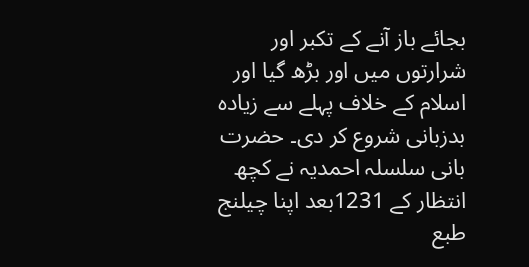بجائے باز آنے کے تکبر اور شرارتوں میں اور بڑھ گیا اور اسلام کے خلاف پہلے سے زیادہ بدزبانی شروع کر دی۔ حضرت بانی سلسلہ احمدیہ نے کچھ انتظار کے 1231بعد اپنا چیلنج طبع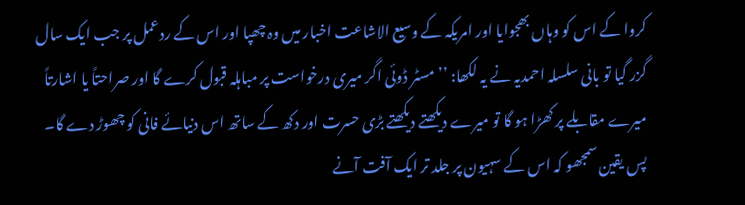کروا کے اس کو وہاں بھجوایا اور امریکہ کے وسیع الاشاعت اخبار میں وہ چھپا اور اس کے ردعمل پر جب ایک سال گزر گیا تو بانی سلسلہ احمدیہ نے یہ لکھا: ’’مسٹر ڈوئی اگر میری درخواست پر مباہلہ قبول کرے گا اور صراحتاً یا اشارتاً میرے مقابلے پر کھڑا ہو گا تو میرے دیکھتے دیکھتے بڑی حسرت اور دکھ کے ساتھ اس دنیائے فانی کو چھوڑ دے گا۔ پس یقین سمجھو کہ اس کے سہیون پر جلد تر ایک آفت آنے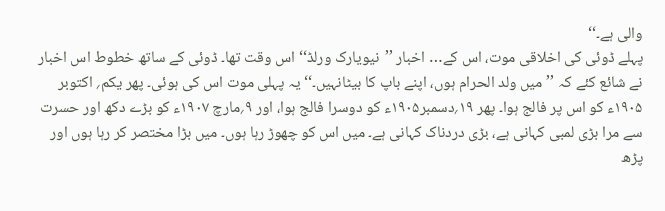والی ہے۔‘‘
پہلے ڈوئی کی اخلاقی موت، اس کے… اخبار ’’نیویارک ورلڈ‘‘ اس وقت تھا۔ ڈوئی کے ساتھ خطوط اس اخبار نے شائع کئے کہ ’’میں ولد الحرام ہوں، اپنے باپ کا بیٹانہیں۔‘‘ یہ پہلی موت اس کی ہوئی۔ پھر یکم؍ اکتوبر ۱۹۰۵ء کو اس پر فالج ہوا۔ پھر ۱۹؍دسمبر۱۹۰۵ء کو دوسرا فالج ہوا، اور ۹؍مارچ ۱۹۰۷ء کو بڑے دکھ اور حسرت سے مرا بڑی لمبی کہانی ہے، بڑی دردناک کہانی ہے۔ میں اس کو چھوڑ رہا ہوں۔ میں بڑا مختصر کر رہا ہوں اور پڑھ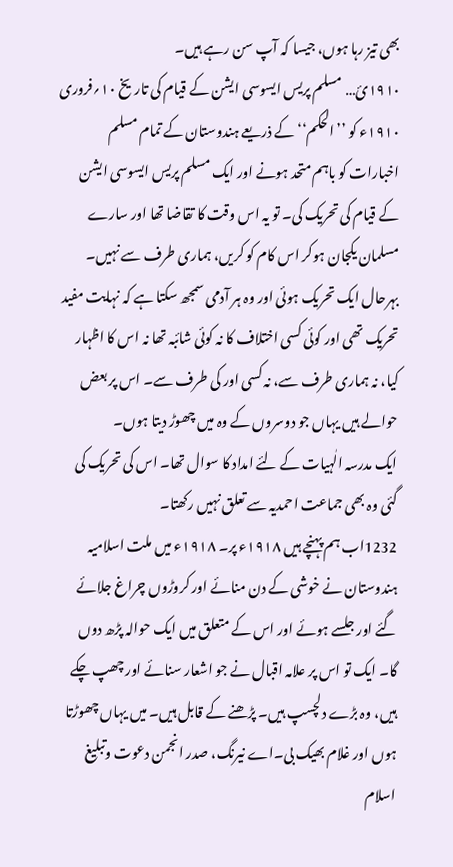بھی تیز رہا ہوں، جیسا کہ آپ سن رہے ہیں۔
۱۹۱۰ئ… مسلم پریس ایسوسی ایشن کے قیام کی تاریخ ۱۰؍فروری ۱۹۱۰ء کو ’’الحکم‘‘ کے ذریعے ہندوستان کے تمام مسلم اخبارات کو باہم متحد ہونے اور ایک مسلم پریس ایسوسی ایشن کے قیام کی تحریک کی۔ تو یہ اس وقت کا تقاضا تھا اور سارے مسلمان یکجان ہوکر اس کام کو کریں، ہماری طرف سے نہیں۔ بہرحال ایک تحریک ہوئی اور وہ ہر آدمی سمجھ سکتا ہے کہ نہایت مفید تحریک تھی اور کوئی کسی اختلاف کا نہ کوئی شائبہ تھا نہ اس کا اظہار کیا، نہ ہماری طرف سے، نہ کسی اور کی طرف سے۔ اس پر بعض حوالے ہیں یہاں جو دوسروں کے وہ میں چھوڑ دیتا ہوں۔
ایک مدرسہ الٰہیات کے لئے امداد کا سوال تھا۔ اس کی تحریک کی گئی وہ بھی جماعت احمدیہ سے تعلق نہیں رکھتا۔
1232اب ہم پہنچے ہیں ۱۹۱۸ء پر۔ ۱۹۱۸ء میں ملت اسلامیہ ہندوستان نے خوشی کے دن منائے اور کروڑوں چراغ جلائے گئے اور جلسے ہوئے اور اس کے متعلق میں ایک حوالہ پڑھ دوں گا۔ ایک تو اس پر علامہ اقبال نے جو اشعار سنائے اور چھپ چکے ہیں، وہ بڑے دلچسپ ہیں۔ پڑھنے کے قابل ہیں۔ میں یہاں چھوڑتا ہوں اور غلام بھیک بی۔اے نیرنگ، صدر انجمن دعوت وتبلیغ اسلام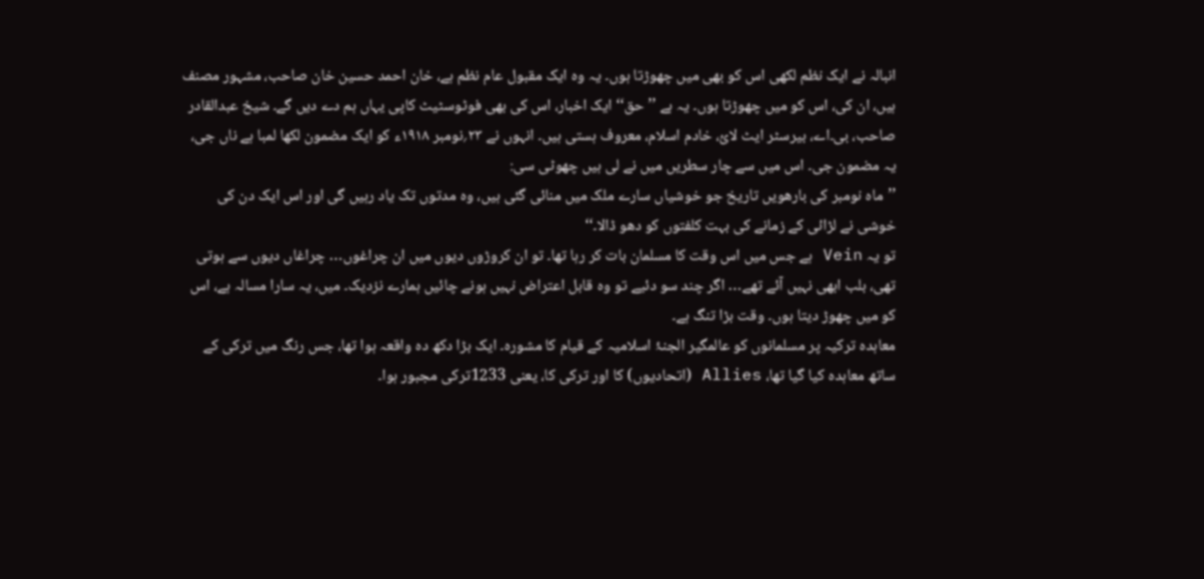انبالہ نے ایک نظم لکھی اس کو بھی میں چھوڑتا ہوں۔ یہ وہ ایک مقبول عام نظم ہے، خان احمد حسین خان صاحب، مشہور مصنف ہیں، ان کی، اس کو میں چھوڑتا ہوں۔ یہ ہے ’’حق‘‘ ایک اخبار، اس کی بھی فوٹوسٹیٹ کاپی یہاں ہم دے دیں گے۔ شیخ عبدالقادر صاحب، بی۔اے، بیرسٹر ایٹ لائ، خادم اسلام، معروف ہستی ہیں۔ انہوں نے ۲۳؍نومبر ۱۹۱۸ء کو ایک مضمون لکھا لمبا ہے ناں جی، یہ مضمون جی۔ اس میں سے چار سطریں میں نے لی ہیں چھوٹی سی:
’’ماہ نومبر کی بارھویں تاریخ جو خوشیاں سارے ملک میں منائی گئی ہیں، وہ مدتوں تک یاد رہیں گی اور اس ایک دن کی خوشی نے لڑائی کے زمانے کی بہت کلفتوں کو دھو ڈالا۔‘‘
تو یہ Vein ہے جس میں اس وقت کا مسلمان بات کر رہا تھا۔ تو ان کروڑوں دیوں میں ان چراغوں… چراغاں دیوں سے ہوتی تھی، بلب ابھی نہیں آئے تھے… اگر چند سو دئیے تو وہ قابل اعتراض نہیں ہونے چائیں ہمارے نزدیک۔ میں، یہ سارا مسالہ ہے، اس کو میں چھوڑ دیتا ہوں۔ وقت بڑا تنگ ہے۔
معاہدہ ترکیہ پر مسلمانوں کو عالمگیر الجنۂ اسلامیہ کے قیام کا مشورہ۔ ایک بڑا دکھ دہ واقعہ ہوا تھا، جس رنگ میں ترکی کے ساتھ معاہدہ کیا گیا تھا، Allies (اتحادیوں) کا اور ترکی کا، یعنی 1233ترکی مجبور ہوا۔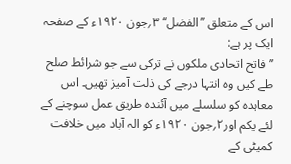اس کے متعلق ’’الفضل‘‘ ۳؍جون ۱۹۲۰ء کے صفحہ ایک پر ہے:
’’فاتح اتحادی ملکوں نے ترکی سے جو شرائط صلح طے کیں وہ انتہا درجے کی ذلت آمیز تھیں۔ اس معاہدہ کو سلسلے میں آئندہ طریق عمل سوچنے کے لئے یکم اور۲؍جون ۱۹۲۰ء کو الہ آباد میں خلافت کمیٹی کے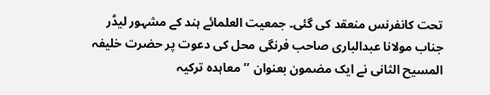تحت کانفرنس منعقد کی گئی۔ جمعیت العلمائے ہند کے مشہور لیڈر جناب مولانا عبدالباری صاحب فرنگی محل کی دعوت پر حضرت خلیفہ المسیح الثانی نے ایک مضمون بعنوان ’’معاہدہ ترکیہ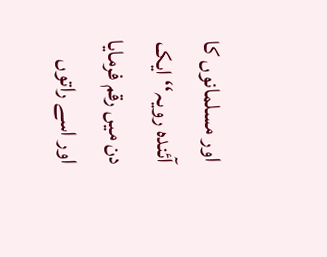اور مسلمانوں کا آئندہ رویہ‘‘ ایک دن میں رقم فرمایا اور اسے راتوں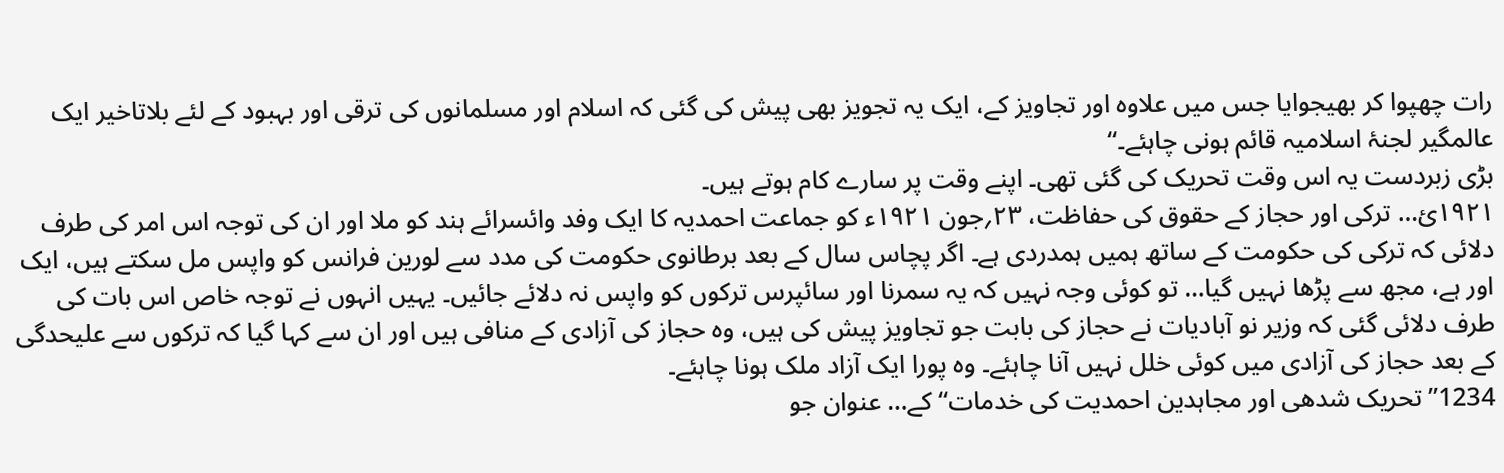رات چھپوا کر بھیجوایا جس میں علاوہ اور تجاویز کے، ایک یہ تجویز بھی پیش کی گئی کہ اسلام اور مسلمانوں کی ترقی اور بہبود کے لئے بلاتاخیر ایک عالمگیر لجنۂ اسلامیہ قائم ہونی چاہئے۔‘‘
بڑی زبردست یہ اس وقت تحریک کی گئی تھی۔ اپنے وقت پر سارے کام ہوتے ہیں۔
۱۹۲۱ئ… ترکی اور حجاز کے حقوق کی حفاظت، ۲۳؍جون ۱۹۲۱ء کو جماعت احمدیہ کا ایک وفد وائسرائے ہند کو ملا اور ان کی توجہ اس امر کی طرف دلائی کہ ترکی کی حکومت کے ساتھ ہمیں ہمدردی ہے۔ اگر پچاس سال کے بعد برطانوی حکومت کی مدد سے لورین فرانس کو واپس مل سکتے ہیں، ایک اور ہے، مجھ سے پڑھا نہیں گیا… تو کوئی وجہ نہیں کہ یہ سمرنا اور سائپرس ترکوں کو واپس نہ دلائے جائیں۔ یہیں انہوں نے توجہ خاص اس بات کی طرف دلائی گئی کہ وزیر نو آبادیات نے حجاز کی بابت جو تجاویز پیش کی ہیں، وہ حجاز کی آزادی کے منافی ہیں اور ان سے کہا گیا کہ ترکوں سے علیحدگی کے بعد حجاز کی آزادی میں کوئی خلل نہیں آنا چاہئے۔ وہ پورا ایک آزاد ملک ہونا چاہئے۔
1234’’تحریک شدھی اور مجاہدین احمدیت کی خدمات‘‘ کے… عنوان جو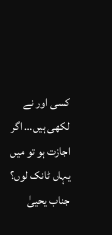کسی اور نے لکھی ہیں… اگر اجازت ہو تو میں یہاں ٹانک لوں؟
جناب یحییٰ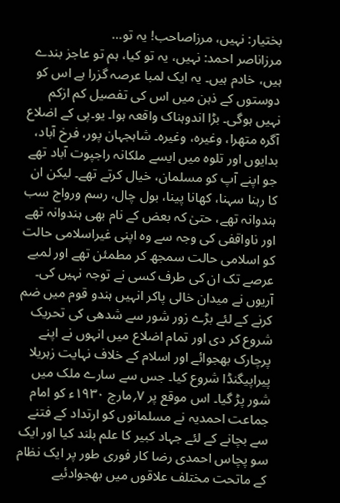بختیار: نہیں، مرزاصاحب! یہ تو…
مرزاناصر احمد: نہیں، یہ تو کیا، ہم تو عاجز بندے ہیں، خادم ہیں۔ یہ ایک لمبا عرصہ گزرا ہے اس کو دوستوں کے ذہن میں اس کی تفصیل کم ازکم نہیں ہوگی۔ بڑا اندوہناک واقعہ ہوا۔ یو۔پی کے اضلاع آگرہ متھرا، وغیرہ، وغیرہ۔ شاہجہان پور، فرخ آباد، بدایوں اور تلوہ میں ایسے ملکانہ راجپوت آباد تھے جو اپنے آپ کو مسلمان، خیال کرتے تھے۔ لیکن ان کا رہنا سہنا، کھانا پینا، بول چال، رسم ورواج سب ہندوانہ تھے، حتیٰ کہ بعض کے نام بھی ہندوانہ تھے اور ناواقفی کی وجہ سے وہ اپنی غیراسلامی حالت کو اسلامی حالت سمجھ کر مطمئن تھے اور لمبے عرصے تک ان کی طرف کسی نے توجہ نہیں کی۔ آریوں نے میدان خالی پاکر انہیں ہندو قوم میں ضم کرنے کے لئے بڑے زور شور سے شدھی کی تحریک شروع کر دی اور تمام اضلاع میں انہوں نے اپنے پرچارک بھجوائے اور اسلام کے خلاف نہایت زہریلا پیراپیگنڈا شروع کیا۔ جس سے سارے ملک میں شور پڑ گیا۔ اس موقع پر ۷؍مارچ ۱۹۳۰ء کو امام جماعت احمدیہ نے مسلمانوں کو ارتداد کے فتنے سے بچانے کے لئے جہاد کبیر کا علم بلند کیا اور ایک سو پچاس احمدی رضا کار فوری طور پر ایک نظام کے ماتحت مختلف علاقوں میں بھجوادئیے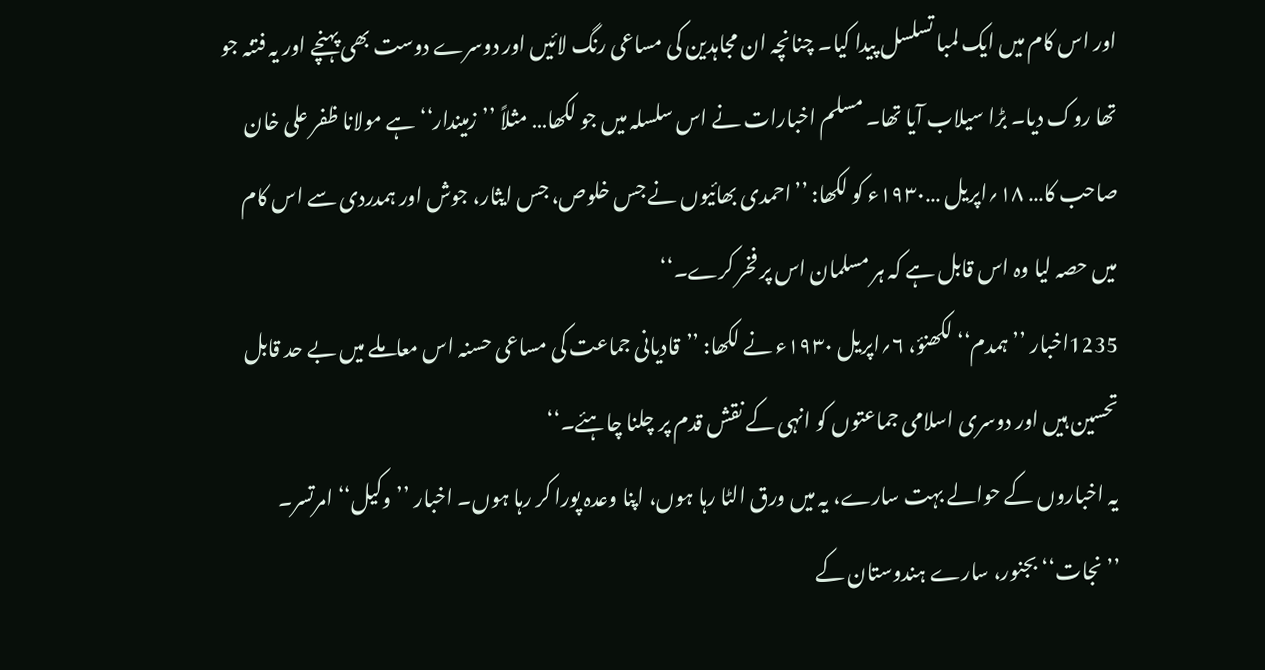اور اس کام میں ایک لمبا تسلسل پیدا کیا۔ چنانچہ ان مجاہدین کی مساعی رنگ لائیں اور دوسرے دوست بھی پہنچے اور یہ فتنہ جو تھا روک دیا۔ بڑا سیلاب آیا تھا۔ مسلم اخبارات نے اس سلسلہ میں جو لکھا… مثلاً ’’زمیندار‘‘ ہے مولانا ظفر علی خان صاحب کا… ۱۸؍اپریل …۱۹۳۰ء کو لکھا: ’’احمدی بھائیوں نے جس خلوص، جس ایثار، جوش اور ہمدردی سے اس کام میں حصہ لیا وہ اس قابل ہے کہ ہر مسلمان اس پر فخر کرے۔‘‘
1235اخبار ’’ہمدم‘‘ لکھنؤ، ۶؍اپریل ۱۹۳۰ء نے لکھا: ’’قادیانی جماعت کی مساعی حسنہ اس معاملے میں بے حد قابل تحسین ہیں اور دوسری اسلامی جماعتوں کو انہی کے نقش قدم پر چلنا چاہئے۔‘‘
یہ اخباروں کے حوالے بہت سارے، یہ میں ورق الٹا رہا ہوں، اپنا وعدہ پورا کر رہا ہوں۔ اخبار ’’وکیل‘‘ امرتسر۔ ’’نجات‘‘ بجنور، سارے ہندوستان کے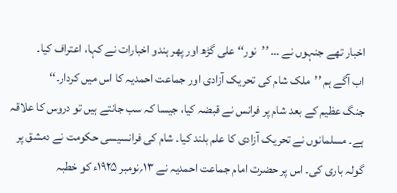اخبار تھے جنہوں نے … ’’نور‘‘ علی گڑھ اور پھر ہندو اخبارات نے کہا، اعتراف کیا۔
اب آگے ہم ’’ملک شام کی تحریک آزادی اور جماعت احمدیہ کا اس میں کردار۔‘‘
جنگ عظیم کے بعد شام پر فرانس نے قبضہ کیا، جیسا کہ سب جانتے ہیں تو دروس کا علاقہ ہے۔ مسلمانوں نے تحریک آزادی کا علم بلند کیا۔ شام کی فرانسیسی حکومت نے دمشق پر گولہ باری کی۔ اس پر حضرت امام جماعت احمدیہ نے ۱۳؍نومبر ۱۹۲۵ء کو خطبہ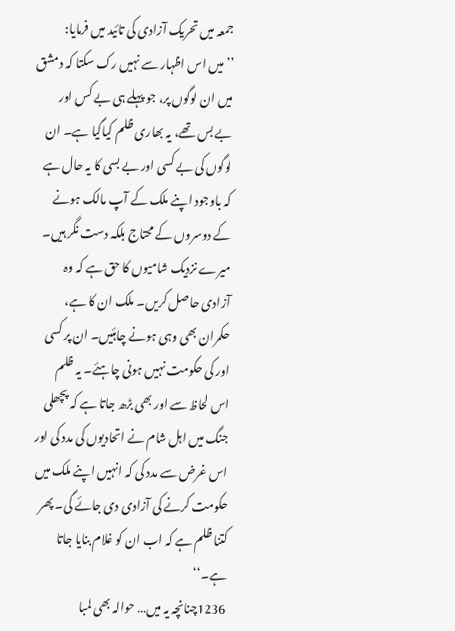جمعہ میں تحریک آزادی کی تائید میں فرمایا: ’’میں اس اظہار سے نہیں رک سکتا کہ دمشق میں ان لوگوں پر، جو پہلے ہی بے کس اور بے بس تھے، یہ بھاری ظلم کیاگیا ہے۔ ان لوگوں کی بے کسی اور بے بسی کا یہ حال ہے کہ باوجود اپنے ملک کے آپ مالک ہونے کے دوسروں کے محتاج بلکہ دست نگر ہیں۔ میرے نزدیک شامیوں کا حق ہے کہ وہ آزادی حاصل کریں۔ ملک ان کا ہے، حکمران بھی وہی ہونے چاہئیں۔ ان پر کسی اور کی حکومت نہیں ہونی چاہئے۔ یہ ظلم اس لحاظ سے اور بھی بڑھ جاتا ہے کہ پچھلی جنگ میں اہل شام نے اتحادیوں کی مدد کی اور اس غرض سے مدد کی کہ انہیں اپنے ملک میں حکومت کرنے کی آزادی دی جائے گی۔ پھر کتنا ظلم ہے کہ اب ان کو غلام بنایا جاتا ہے۔‘‘
1236چنانچہ یہ میں… حوالہ بھی لمبا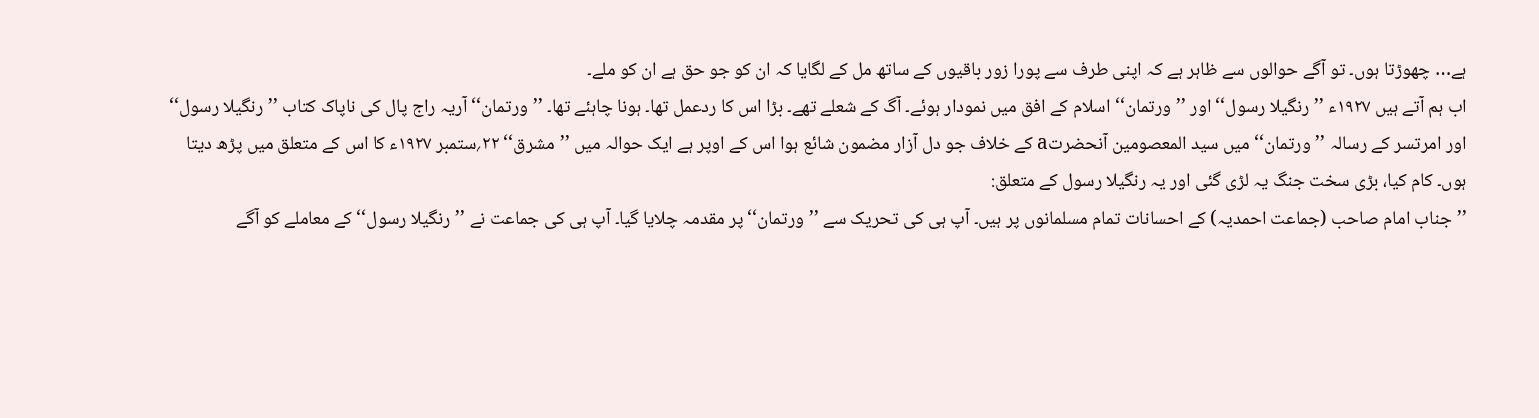ہے… چھوڑتا ہوں۔ تو آگے حوالوں سے ظاہر ہے کہ اپنی طرف سے پورا زور باقیوں کے ساتھ مل کے لگایا کہ ان کو جو حق ہے ان کو ملے۔
اب ہم آتے ہیں ۱۹۲۷ء ’’رنگیلا رسول‘‘ اور ’’ورتمان‘‘ اسلام کے افق میں نمودار ہوئے۔ آگ کے شعلے تھے۔ بڑا اس کا ردعمل تھا۔ ہونا چاہئے تھا۔ ’’ورتمان‘‘ آریہ راج پال کی ناپاک کتاب ’’رنگیلا رسول‘‘ اور امرتسر کے رسالہ ’’ورتمان‘‘ میں سید المعصومین آنحضرتa کے خلاف جو دل آزار مضمون شائع ہوا اس کے اوپر ہے ایک حوالہ میں ’’مشرق‘‘ ۲۲؍ستمبر ۱۹۲۷ء کا اس کے متعلق میں پڑھ دیتا ہوں۔ کام کیا، بڑی سخت جنگ یہ لڑی گئی اور یہ رنگیلا رسول کے متعلق:
’’جناب امام صاحب (جماعت احمدیہ) کے احسانات تمام مسلمانوں پر ہیں۔ آپ ہی کی تحریک سے ’’ورتمان‘‘ پر مقدمہ چلایا گیا۔ آپ ہی کی جماعت نے ’’رنگیلا رسول‘‘ کے معاملے کو آگے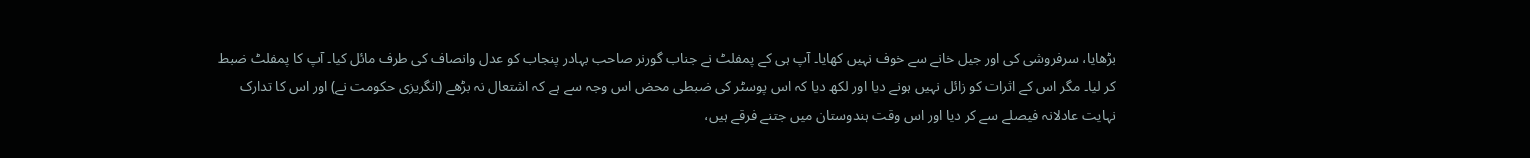بڑھایا، سرفروشی کی اور جیل خانے سے خوف نہیں کھایا۔ آپ ہی کے پمفلٹ نے جناب گورنر صاحب بہادر پنجاب کو عدل وانصاف کی طرف مائل کیا۔ آپ کا پمفلٹ ضبط کر لیا۔ مگر اس کے اثرات کو زائل نہیں ہونے دیا اور لکھ دیا کہ اس پوسٹر کی ضبطی محض اس وجہ سے ہے کہ اشتعال نہ بڑھے (انگریزی حکومت نے) اور اس کا تدارک نہایت عادلانہ فیصلے سے کر دیا اور اس وقت ہندوستان میں جتنے فرقے ہیں،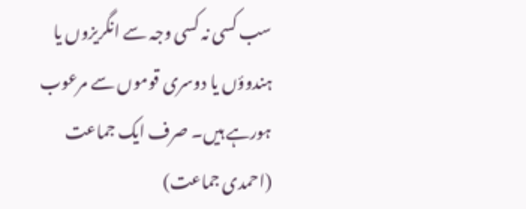سب کسی نہ کسی وجہ سے انگریزوں یا ہندوؤں یا دوسری قوموں سے مرعوب ہورہے ہیں۔ صرف ایک جماعت (احمدی جماعت)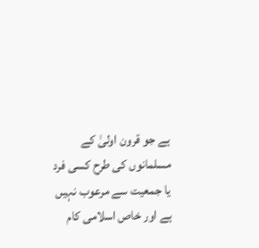ہے جو قرون اولیٰ کے مسلمانوں کی طرح کسی فرد یا جمعیت سے مرعوب نہیں ہے اور خاص اسلامی کام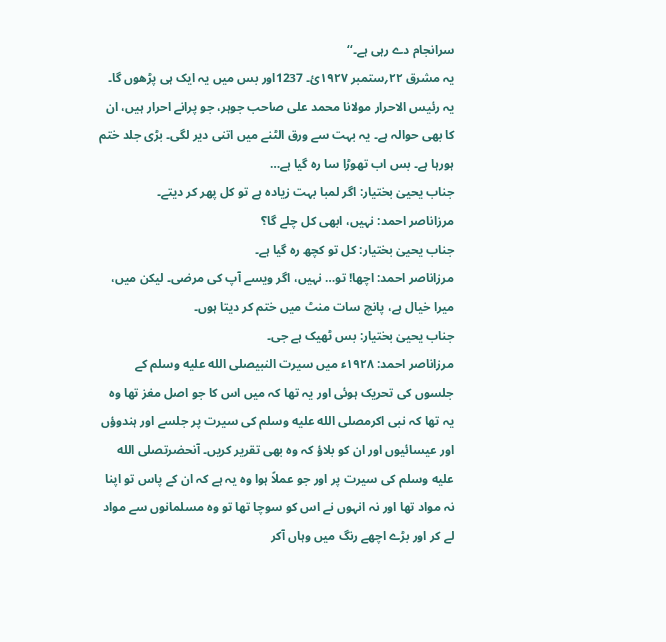سرانجام دے رہی ہے۔‘‘
یہ مشرق ۲۲؍ستمبر ۱۹۲۷ئ۔ 1237اور بس میں یہ ایک ہی پڑھوں گا۔ یہ رئیس الاحرار مولانا محمد علی صاحب جوہر، جو پرانے احرار ہیں، ان کا بھی حوالہ ہے۔ یہ بہت سے ورق الٹنے میں اتنی دیر لگی۔ بڑی جلد ختم ہورہا ہے۔ بس اب تھوڑا سا رہ گیا ہے…
جناب یحییٰ بختیار: اگر لمبا بہت زیادہ ہے تو کل پھر کر دیتے۔
مرزاناصر احمد: نہیں، ابھی کل چلے گا؟
جناب یحییٰ بختیار: کل تو کچھ رہ گیا ہے۔
مرزاناصر احمد: اچھا! تو… نہیں، اگر ویسے آپ کی مرضی۔ لیکن میں، میرا خیال ہے، پانچ سات منٹ میں ختم کر دیتا ہوں۔
جناب یحییٰ بختیار: بس ٹھیک ہے جی۔
مرزاناصر احمد: ۱۹۲۸ء میں سیرت النبیصلى الله عليه وسلم کے جلسوں کی تحریک ہوئی اور یہ تھا کہ میں اس کا جو اصل مغز تھا وہ یہ تھا کہ نبی اکرمصلى الله عليه وسلم کی سیرت پر جلسے اور ہندوؤں اور عیسائیوں اور ان کو بلاؤ کہ وہ بھی تقریر کریں۔ آنحضرتصلى الله عليه وسلم کی سیرت پر اور جو عملاً ہوا وہ یہ ہے کہ ان کے پاس تو اپنا نہ مواد تھا اور نہ انہوں نے اس کو سوچا تھا تو وہ مسلمانوں سے مواد لے کر اور بڑے اچھے رنگ میں وہاں آکر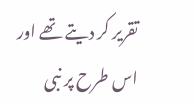تقریر کر دیتے تھے اور اس طرح پر نبی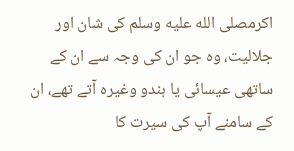اکرمصلى الله عليه وسلم کی شان اور جلالیت، وہ جو ان کی وجہ سے ان کے ساتھی عیسائی یا ہندو وغیرہ آتے تھے، ان کے سامنے آپ کی سیرت کا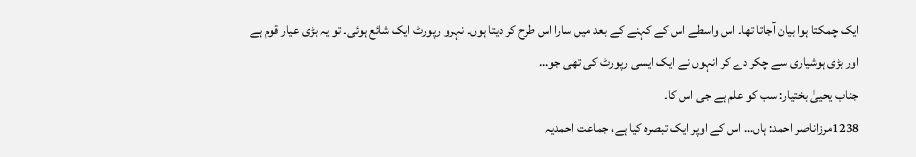ایک چمکتا ہوا بیان آجاتا تھا۔ اس واسطے اس کے کہنے کے بعد میں سارا اس طرح کر دیتا ہوں۔ نہرو رپورٹ ایک شائع ہوئی۔ تو یہ بڑی عیار قوم ہے اور بڑی ہوشیاری سے چکر دے کر انہوں نے ایک ایسی رپورٹ کی تھی جو…
جناب یحییٰ بختیار: سب کو علم ہے جی اس کا۔
1238مرزاناصر احمد: ہاں… اس کے اوپر ایک تبصرہ کیا ہے، جماعت احمدیہ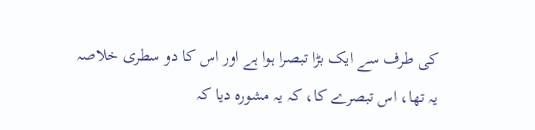کی طرف سے ایک بڑا تبصرا ہوا ہے اور اس کا دو سطری خلاصہ یہ تھا، اس تبصرے کا، کہ یہ مشورہ دیا کہ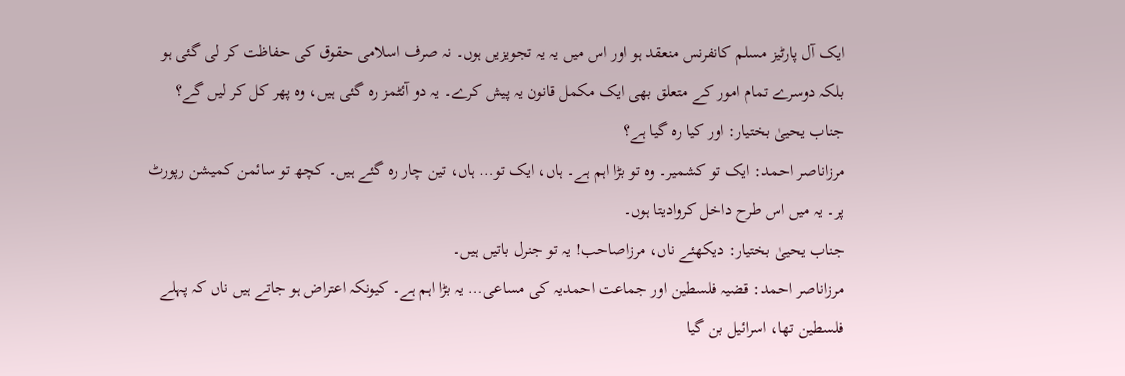ایک آل پارٹیز مسلم کانفرنس منعقد ہو اور اس میں یہ یہ تجویزیں ہوں۔ نہ صرف اسلامی حقوق کی حفاظت کر لی گئی ہو بلکہ دوسرے تمام امور کے متعلق بھی ایک مکمل قانون یہ پیش کرے۔ یہ دو آئٹمز رہ گئی ہیں، وہ پھر کل کر لیں گے؟
جناب یحییٰ بختیار: اور کیا رہ گیا ہے؟
مرزاناصر احمد: ایک تو کشمیر۔ وہ تو بڑا اہم ہے۔ ہاں، ایک تو… ہاں، تین چار رہ گئے ہیں۔ کچھ تو سائمن کمیشن رپورٹ پر۔ یہ میں اس طرح داخل کروادیتا ہوں۔
جناب یحییٰ بختیار: دیکھئے ناں، مرزاصاحب! یہ تو جنرل باتیں ہیں۔
مرزاناصر احمد: قضیہ فلسطین اور جماعت احمدیہ کی مساعی… یہ بڑا اہم ہے۔ کیونکہ اعتراض ہو جاتے ہیں ناں کہ پہلے فلسطین تھا، اسرائیل بن گیا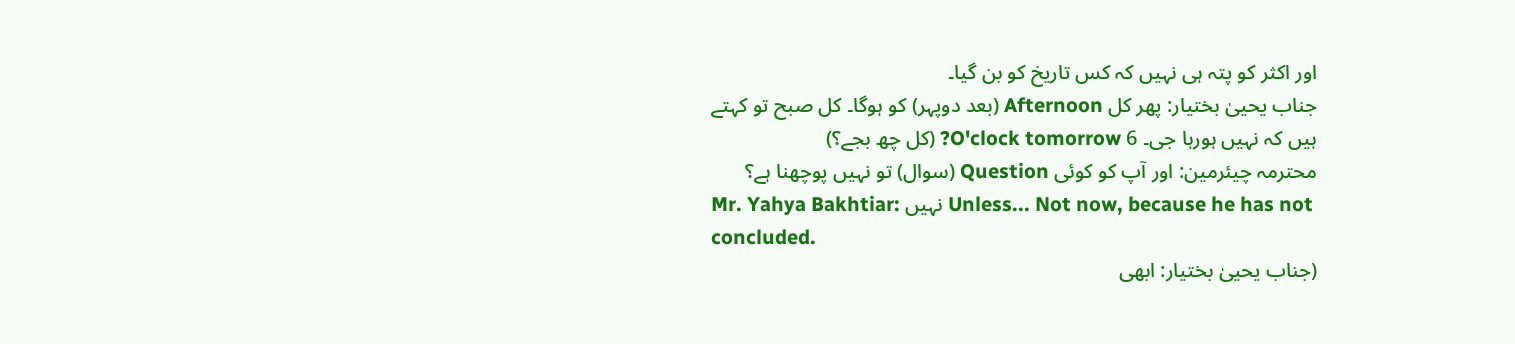اور اکثر کو پتہ ہی نہیں کہ کس تاریخ کو بن گیا۔
جناب یحییٰ بختیار: پھر کل Afternoon (بعد دوپہر) کو ہوگا۔ کل صبح تو کہتے ہیں کہ نہیں ہورہا جی۔ 6 O'clock tomorrow? (کل چھ بجے؟)
محترمہ چیئرمین: اور آپ کو کوئی Question (سوال) تو نہیں پوچھنا ہے؟
Mr. Yahya Bakhtiar: نہیں Unless... Not now, because he has not concluded.
(جناب یحییٰ بختیار: ابھی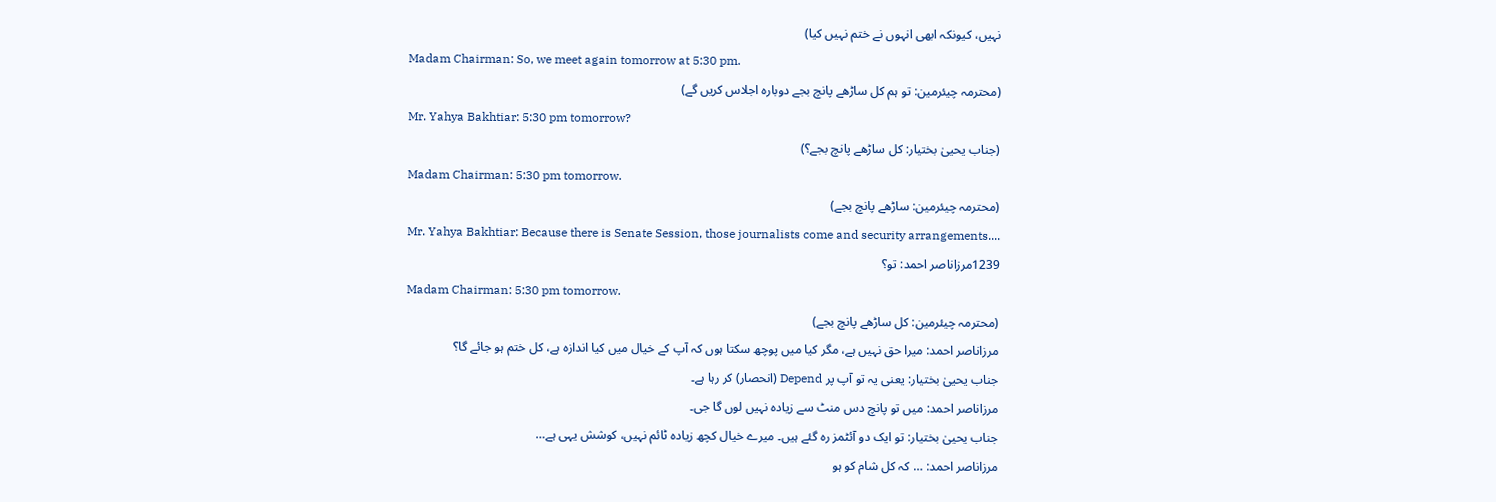نہیں، کیونکہ ابھی انہوں نے ختم نہیں کیا)
Madam Chairman: So, we meet again tomorrow at 5:30 pm.
(محترمہ چیئرمین: تو ہم کل ساڑھے پانچ بجے دوبارہ اجلاس کریں گے)
Mr. Yahya Bakhtiar: 5:30 pm tomorrow?
(جناب یحییٰ بختیار: کل ساڑھے پانچ بجے؟)
Madam Chairman: 5:30 pm tomorrow.
(محترمہ چیئرمین: ساڑھے پانچ بجے)
Mr. Yahya Bakhtiar: Because there is Senate Session, those journalists come and security arrangements....
1239مرزاناصر احمد: تو؟
Madam Chairman: 5:30 pm tomorrow.
(محترمہ چیئرمین: کل ساڑھے پانچ بجے)
مرزاناصر احمد: میرا حق نہیں ہے، مگر کیا میں پوچھ سکتا ہوں کہ آپ کے خیال میں کیا اندازہ ہے، کل ختم ہو جائے گا؟
جناب یحییٰ بختیار: یعنی یہ تو آپ پر Depend (انحصار) کر رہا ہے۔
مرزاناصر احمد: میں تو پانچ دس منٹ سے زیادہ نہیں لوں گا جی۔
جناب یحییٰ بختیار: تو ایک دو آئٹمز رہ گئے ہیں۔ میرے خیال کچھ زیادہ ٹائم نہیں، کوشش یہی ہے…
مرزاناصر احمد: … کہ کل شام کو ہو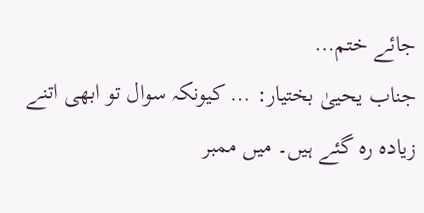جائے ختم…
جناب یحییٰ بختیار: … کیونکہ سوال تو ابھی اتنے زیادہ رہ گئے ہیں۔ میں ممبر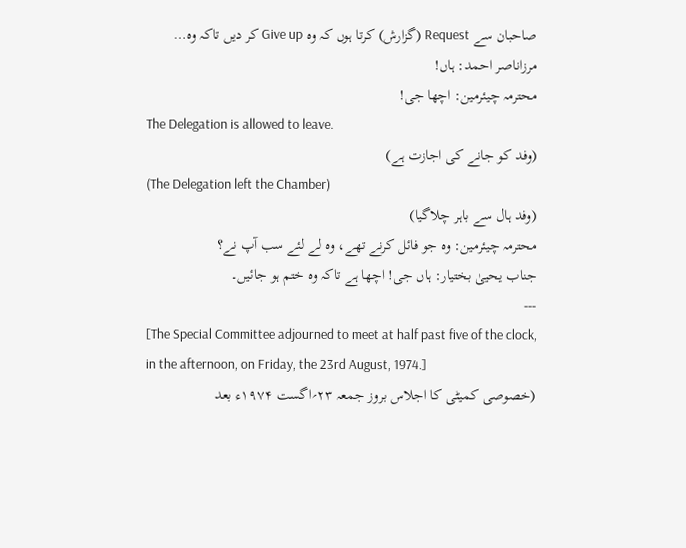صاحبان سے Request (گزارش) کرتا ہوں کہ وہ Give up کر دیں تاکہ وہ…
مرزاناصر احمد: ہاں!
محترمہ چیئرمین: اچھا جی!
The Delegation is allowed to leave.
(وفد کو جانے کی اجازت ہے)
(The Delegation left the Chamber)
(وفد ہال سے باہر چلاگیا)
محترمہ چیئرمین: وہ جو فائل کرنے تھے، وہ لے لئے سب آپ نے؟
جناب یحییٰ بختیار: ہاں جی! اچھا ہے تاکہ وہ ختم ہو جائیں۔
---
[The Special Committee adjourned to meet at half past five of the clock, in the afternoon, on Friday, the 23rd August, 1974.]
(خصوصی کمیٹی کا اجلاس بروز جمعہ ۲۳؍اگست ۱۹۷۴ء بعد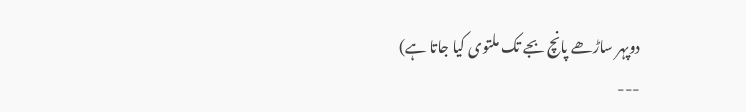دوپہر ساڑھے پانچ بجے تک ملتوی کیا جاتا ہے)
---